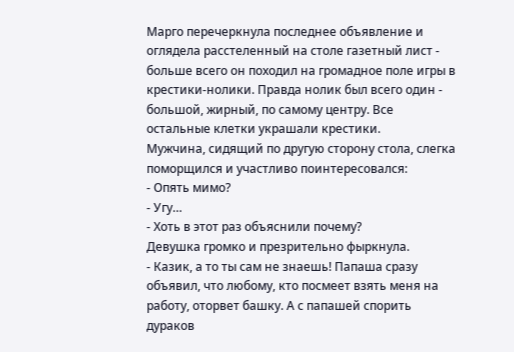Марго перечеркнула последнее объявление и оглядела расстеленный на столе газетный лист - больше всего он походил на громадное поле игры в крестики-нолики. Правда нолик был всего один - большой, жирный, по самому центру. Все остальные клетки украшали крестики.
Мужчина, сидящий по другую сторону стола, слегка поморщился и участливо поинтересовался:
- Опять мимо?
- Угу…
- Хоть в этот раз объяснили почему?
Девушка громко и презрительно фыркнула.
- Казик, а то ты сам не знаешь! Папаша сразу объявил, что любому, кто посмеет взять меня на работу, оторвет башку. А с папашей спорить дураков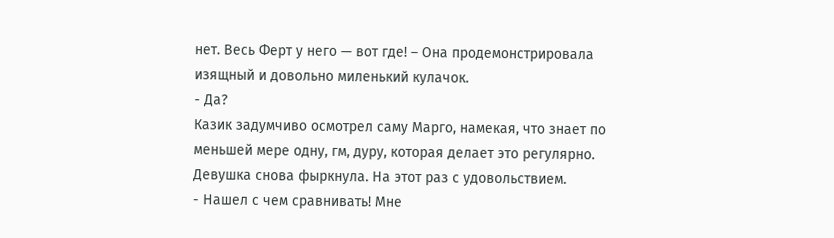нет. Весь Ферт у него — вот где! – Она продемонстрировала изящный и довольно миленький кулачок.
- Да?
Казик задумчиво осмотрел саму Марго, намекая, что знает по меньшей мере одну, гм, дуру, которая делает это регулярно. Девушка снова фыркнула. На этот раз с удовольствием.
- Нашел с чем сравнивать! Мне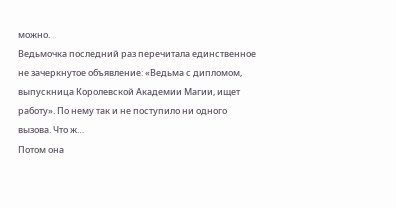можно.
Ведьмочка последний раз перечитала единственное не зачеркнутое объявление: «Ведьма с дипломом, выпускница Королевской Академии Магии, ищет работу». По нему так и не поступило ни одного вызова. Что ж…
Потом она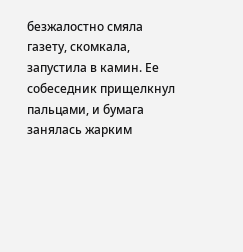безжалостно смяла газету, скомкала, запустила в камин. Ее собеседник прищелкнул пальцами, и бумага занялась жарким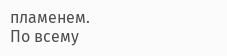пламенем.
По всему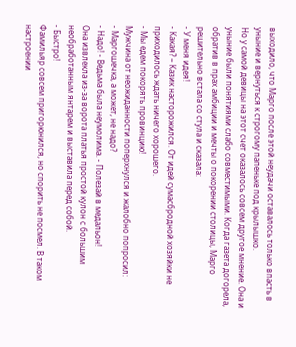выходило, что Марго после этой неудачи оставалось только впасть в уныние и вернуться к строгому папеньке под крылышко.
Но у самой девицы на этот счет оказалось совсем другое мнение. Она и уныние были понятиями слабо совместимыми. Когда газета догорела, обратив в прах амбиции и мечты о покорении столицы, Марго решительно встала со стула и сказала:
- У меня идея!
- Какая? – Казик насторожился. От идей сумасбродной хозяйки не приходилось ждать ничего хорошего.
- Мы едем покорять провинцию!
Мужчина от неожиданности поперхнулся и жалобно попросил:
- Маргошечка, а может, не надо?
- Надо! - Ведьма была неумолима. - Полезай в медальон!
Она извлекла из-за ворота платья простой кулон с большим необработанным янтарем и выставила перед собой.
- Быстро!
Фамильяр совсем пригорюнился, но спорить не посмел. В таком настроении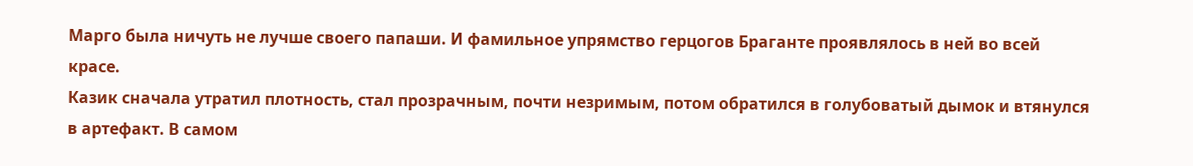Марго была ничуть не лучше своего папаши. И фамильное упрямство герцогов Браганте проявлялось в ней во всей красе.
Казик сначала утратил плотность, стал прозрачным, почти незримым, потом обратился в голубоватый дымок и втянулся в артефакт. В самом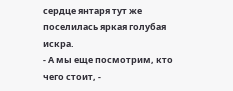сердце янтаря тут же поселилась яркая голубая искра.
- А мы еще посмотрим, кто чего стоит, -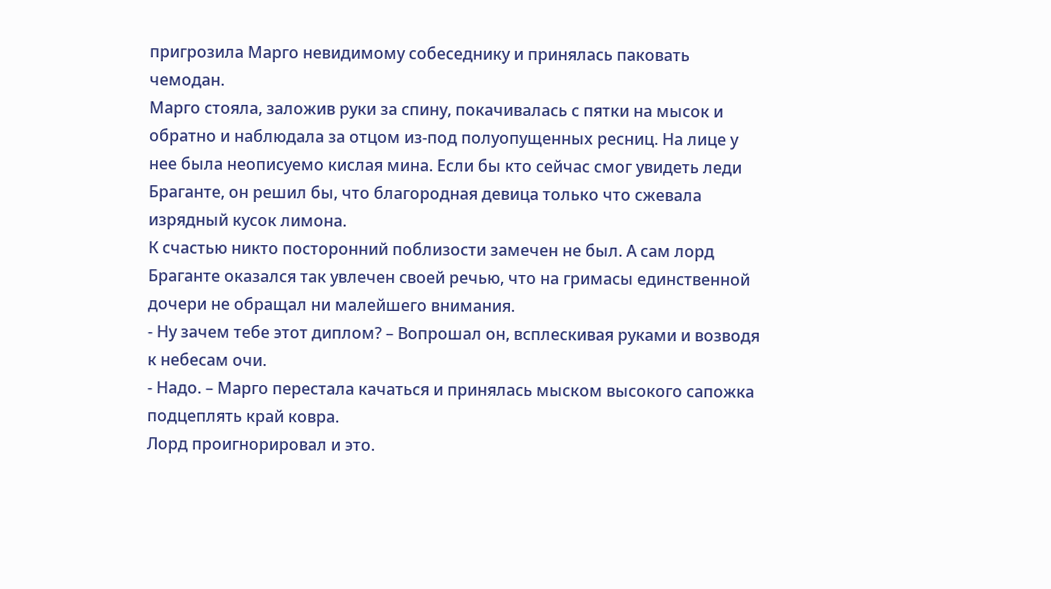пригрозила Марго невидимому собеседнику и принялась паковать чемодан.
Марго стояла, заложив руки за спину, покачивалась с пятки на мысок и обратно и наблюдала за отцом из-под полуопущенных ресниц. На лице у нее была неописуемо кислая мина. Если бы кто сейчас смог увидеть леди Браганте, он решил бы, что благородная девица только что сжевала изрядный кусок лимона.
К счастью никто посторонний поблизости замечен не был. А сам лорд Браганте оказался так увлечен своей речью, что на гримасы единственной дочери не обращал ни малейшего внимания.
- Ну зачем тебе этот диплом? – Вопрошал он, всплескивая руками и возводя к небесам очи.
- Надо. – Марго перестала качаться и принялась мыском высокого сапожка подцеплять край ковра.
Лорд проигнорировал и это.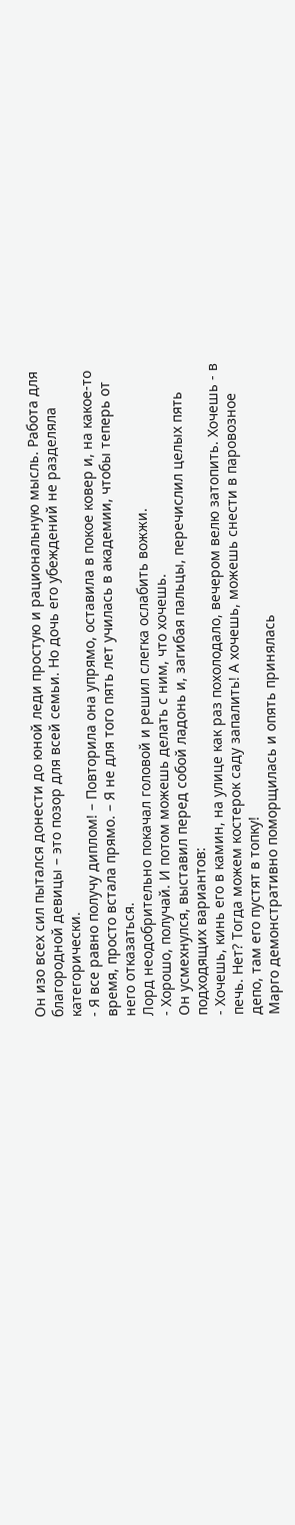Он изо всех сил пытался донести до юной леди простую и рациональную мысль. Работа для благородной девицы – это позор для всей семьи. Но дочь его убеждений не разделяла категорически.
- Я все равно получу диплом! – Повторила она упрямо, оставила в покое ковер и, на какое-то время, просто встала прямо. – Я не для того пять лет училась в академии, чтобы теперь от него отказаться.
Лорд неодобрительно покачал головой и решил слегка ослабить вожжи.
- Хорошо, получай. И потом можешь делать с ним, что хочешь.
Он усмехнулся, выставил перед собой ладонь и, загибая пальцы, перечислил целых пять подходящих вариантов:
- Хочешь, кинь его в камин, на улице как раз похолодало, вечером велю затопить. Хочешь - в печь. Нет? Тогда можем костерок саду запалить! А хочешь, можешь снести в паровозное депо, там его пустят в топку!
Марго демонстративно поморщилась и опять принялась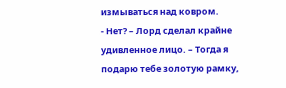измываться над ковром.
- Нет? – Лорд сделал крайне удивленное лицо. – Тогда я подарю тебе золотую рамку,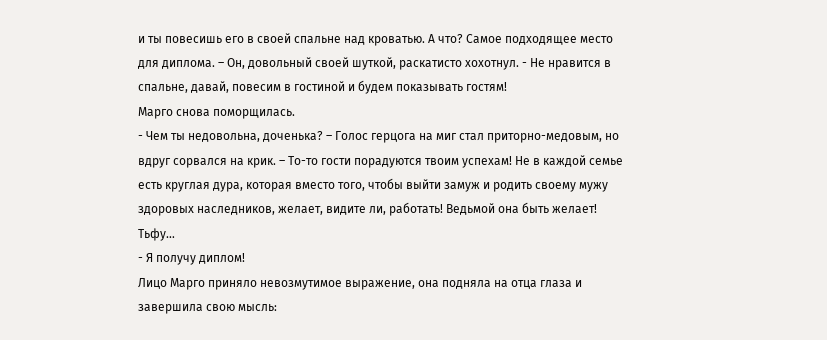и ты повесишь его в своей спальне над кроватью. А что? Самое подходящее место для диплома. – Он, довольный своей шуткой, раскатисто хохотнул. - Не нравится в спальне, давай, повесим в гостиной и будем показывать гостям!
Марго снова поморщилась.
- Чем ты недовольна, доченька? – Голос герцога на миг стал приторно-медовым, но вдруг сорвался на крик. – То-то гости порадуются твоим успехам! Не в каждой семье есть круглая дура, которая вместо того, чтобы выйти замуж и родить своему мужу здоровых наследников, желает, видите ли, работать! Ведьмой она быть желает! Тьфу…
- Я получу диплом!
Лицо Марго приняло невозмутимое выражение, она подняла на отца глаза и завершила свою мысль: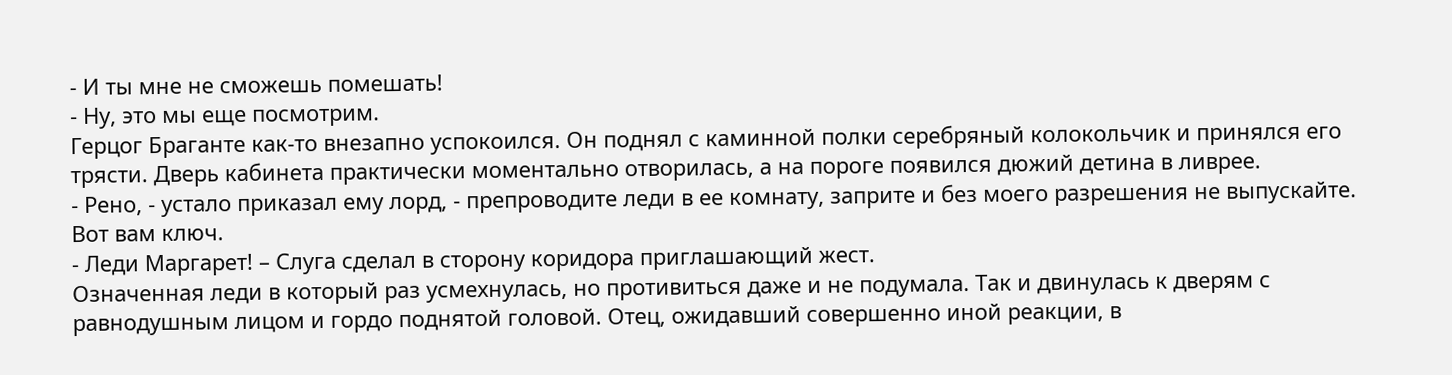- И ты мне не сможешь помешать!
- Ну, это мы еще посмотрим.
Герцог Браганте как-то внезапно успокоился. Он поднял с каминной полки серебряный колокольчик и принялся его трясти. Дверь кабинета практически моментально отворилась, а на пороге появился дюжий детина в ливрее.
- Рено, - устало приказал ему лорд, - препроводите леди в ее комнату, заприте и без моего разрешения не выпускайте. Вот вам ключ.
- Леди Маргарет! – Слуга сделал в сторону коридора приглашающий жест.
Означенная леди в который раз усмехнулась, но противиться даже и не подумала. Так и двинулась к дверям с равнодушным лицом и гордо поднятой головой. Отец, ожидавший совершенно иной реакции, в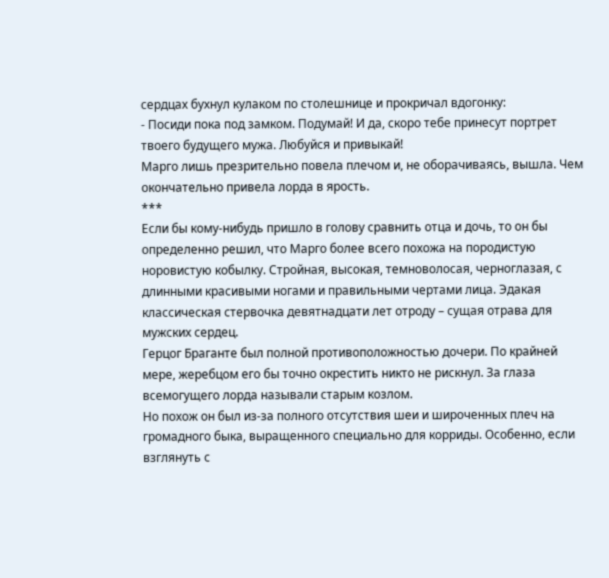сердцах бухнул кулаком по столешнице и прокричал вдогонку:
- Посиди пока под замком. Подумай! И да, скоро тебе принесут портрет твоего будущего мужа. Любуйся и привыкай!
Марго лишь презрительно повела плечом и, не оборачиваясь, вышла. Чем окончательно привела лорда в ярость.
***
Если бы кому-нибудь пришло в голову сравнить отца и дочь, то он бы определенно решил, что Марго более всего похожа на породистую норовистую кобылку. Стройная, высокая, темноволосая, черноглазая, с длинными красивыми ногами и правильными чертами лица. Эдакая классическая стервочка девятнадцати лет отроду – сущая отрава для мужских сердец.
Герцог Браганте был полной противоположностью дочери. По крайней мере, жеребцом его бы точно окрестить никто не рискнул. За глаза всемогущего лорда называли старым козлом.
Но похож он был из-за полного отсутствия шеи и широченных плеч на громадного быка, выращенного специально для корриды. Особенно, если взглянуть с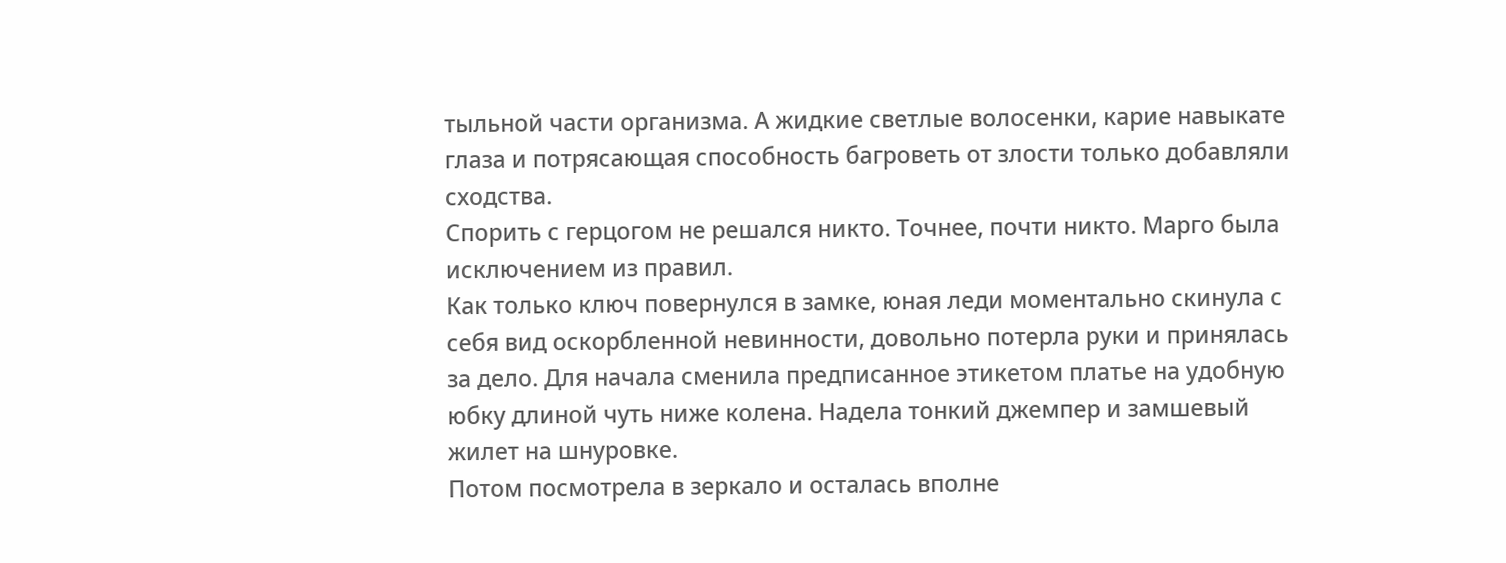тыльной части организма. А жидкие светлые волосенки, карие навыкате глаза и потрясающая способность багроветь от злости только добавляли сходства.
Спорить с герцогом не решался никто. Точнее, почти никто. Марго была исключением из правил.
Как только ключ повернулся в замке, юная леди моментально скинула с себя вид оскорбленной невинности, довольно потерла руки и принялась за дело. Для начала сменила предписанное этикетом платье на удобную юбку длиной чуть ниже колена. Надела тонкий джемпер и замшевый жилет на шнуровке.
Потом посмотрела в зеркало и осталась вполне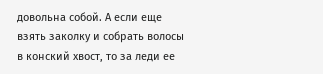довольна собой. А если еще взять заколку и собрать волосы в конский хвост, то за леди ее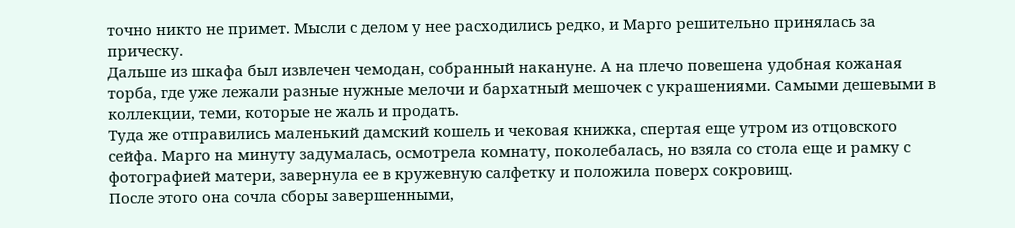точно никто не примет. Мысли с делом у нее расходились редко, и Марго решительно принялась за прическу.
Дальше из шкафа был извлечен чемодан, собранный накануне. А на плечо повешена удобная кожаная торба, где уже лежали разные нужные мелочи и бархатный мешочек с украшениями. Самыми дешевыми в коллекции, теми, которые не жаль и продать.
Туда же отправились маленький дамский кошель и чековая книжка, спертая еще утром из отцовского сейфа. Марго на минуту задумалась, осмотрела комнату, поколебалась, но взяла со стола еще и рамку с фотографией матери, завернула ее в кружевную салфетку и положила поверх сокровищ.
После этого она сочла сборы завершенными,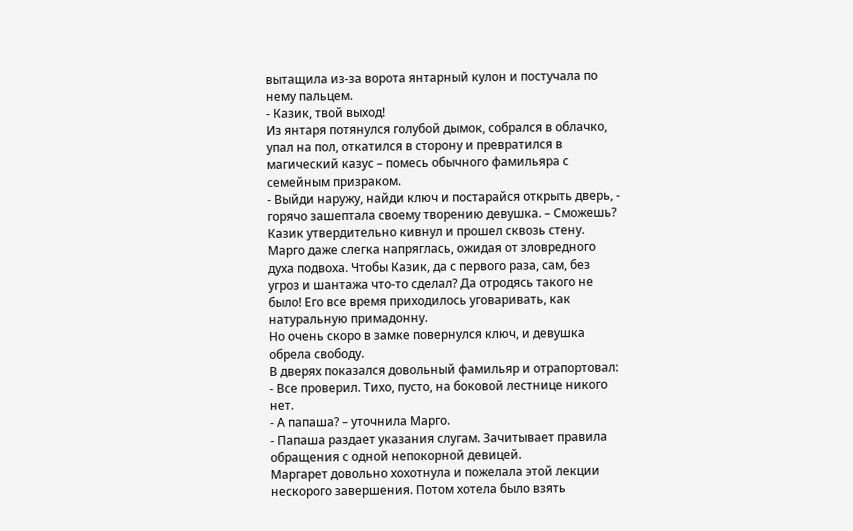вытащила из-за ворота янтарный кулон и постучала по нему пальцем.
- Казик, твой выход!
Из янтаря потянулся голубой дымок, собрался в облачко, упал на пол, откатился в сторону и превратился в магический казус – помесь обычного фамильяра с семейным призраком.
- Выйди наружу, найди ключ и постарайся открыть дверь, - горячо зашептала своему творению девушка. – Сможешь?
Казик утвердительно кивнул и прошел сквозь стену. Марго даже слегка напряглась, ожидая от зловредного духа подвоха. Чтобы Казик, да с первого раза, сам, без угроз и шантажа что-то сделал? Да отродясь такого не было! Его все время приходилось уговаривать, как натуральную примадонну.
Но очень скоро в замке повернулся ключ, и девушка обрела свободу.
В дверях показался довольный фамильяр и отрапортовал:
- Все проверил. Тихо, пусто, на боковой лестнице никого нет.
- А папаша? – уточнила Марго.
- Папаша раздает указания слугам. Зачитывает правила обращения с одной непокорной девицей.
Маргарет довольно хохотнула и пожелала этой лекции нескорого завершения. Потом хотела было взять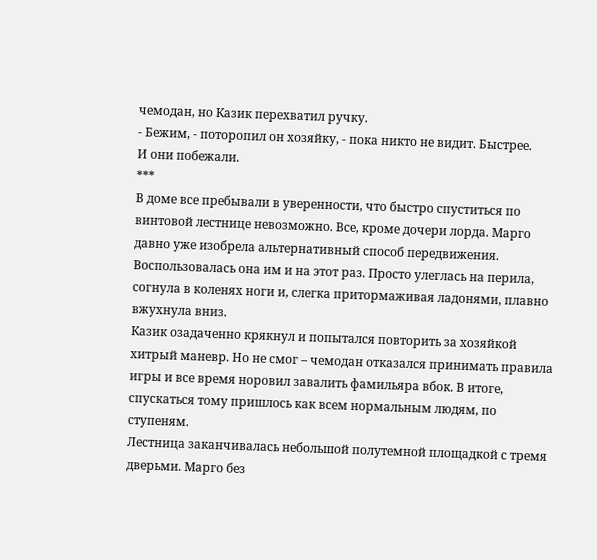чемодан, но Казик перехватил ручку.
- Бежим, - поторопил он хозяйку, - пока никто не видит. Быстрее.
И они побежали.
***
В доме все пребывали в уверенности, что быстро спуститься по винтовой лестнице невозможно. Все, кроме дочери лорда. Марго давно уже изобрела альтернативный способ передвижения. Воспользовалась она им и на этот раз. Просто улеглась на перила, согнула в коленях ноги и, слегка притормаживая ладонями, плавно вжухнула вниз.
Казик озадаченно крякнул и попытался повторить за хозяйкой хитрый маневр. Но не смог – чемодан отказался принимать правила игры и все время норовил завалить фамильяра вбок. В итоге, спускаться тому пришлось как всем нормальным людям, по ступеням.
Лестница заканчивалась небольшой полутемной площадкой с тремя дверьми. Марго без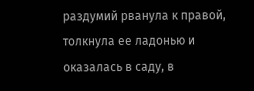раздумий рванула к правой, толкнула ее ладонью и оказалась в саду, в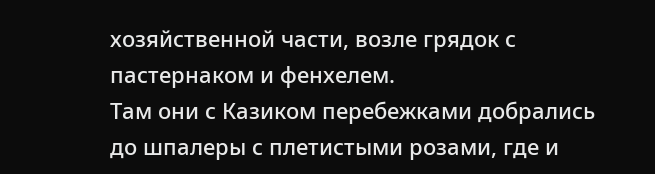хозяйственной части, возле грядок с пастернаком и фенхелем.
Там они с Казиком перебежками добрались до шпалеры с плетистыми розами, где и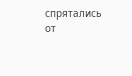спрятались от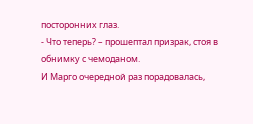посторонних глаз.
- Что теперь? – прошептал призрак, стоя в обнимку с чемоданом.
И Марго очередной раз порадовалась,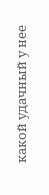какой удачный у нее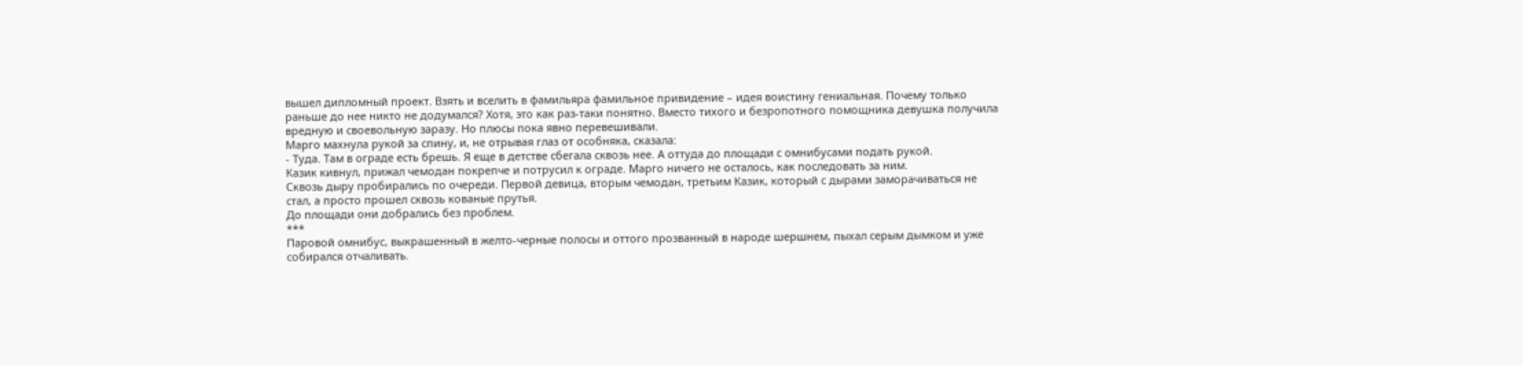вышел дипломный проект. Взять и вселить в фамильяра фамильное привидение – идея воистину гениальная. Почему только раньше до нее никто не додумался? Хотя, это как раз-таки понятно. Вместо тихого и безропотного помощника девушка получила вредную и своевольную заразу. Но плюсы пока явно перевешивали.
Марго махнула рукой за спину, и, не отрывая глаз от особняка, сказала:
- Туда. Там в ограде есть брешь. Я еще в детстве сбегала сквозь нее. А оттуда до площади с омнибусами подать рукой.
Казик кивнул, прижал чемодан покрепче и потрусил к ограде. Марго ничего не осталось, как последовать за ним.
Сквозь дыру пробирались по очереди. Первой девица, вторым чемодан, третьим Казик, который с дырами заморачиваться не стал, а просто прошел сквозь кованые прутья.
До площади они добрались без проблем.
***
Паровой омнибус, выкрашенный в желто-черные полосы и оттого прозванный в народе шершнем, пыхал серым дымком и уже собирался отчаливать.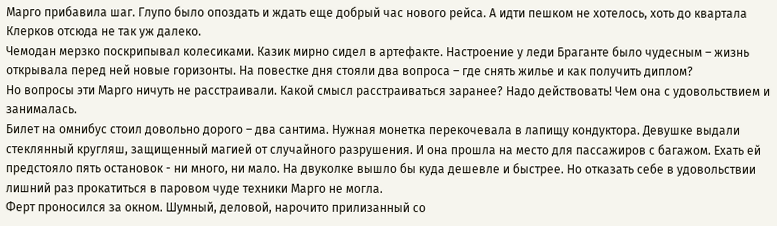Марго прибавила шаг. Глупо было опоздать и ждать еще добрый час нового рейса. А идти пешком не хотелось, хоть до квартала Клерков отсюда не так уж далеко.
Чемодан мерзко поскрипывал колесиками. Казик мирно сидел в артефакте. Настроение у леди Браганте было чудесным – жизнь открывала перед ней новые горизонты. На повестке дня стояли два вопроса – где снять жилье и как получить диплом?
Но вопросы эти Марго ничуть не расстраивали. Какой смысл расстраиваться заранее? Надо действовать! Чем она с удовольствием и занималась.
Билет на омнибус стоил довольно дорого – два сантима. Нужная монетка перекочевала в лапищу кондуктора. Девушке выдали стеклянный кругляш, защищенный магией от случайного разрушения. И она прошла на место для пассажиров с багажом. Ехать ей предстояло пять остановок - ни много, ни мало. На двуколке вышло бы куда дешевле и быстрее. Но отказать себе в удовольствии лишний раз прокатиться в паровом чуде техники Марго не могла.
Ферт проносился за окном. Шумный, деловой, нарочито прилизанный со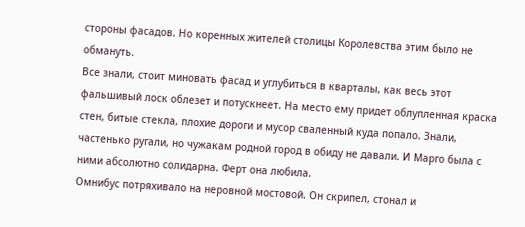стороны фасадов. Но коренных жителей столицы Королевства этим было не обмануть.
Все знали, стоит миновать фасад и углубиться в кварталы, как весь этот фальшивый лоск облезет и потускнеет. На место ему придет облупленная краска стен, битые стекла, плохие дороги и мусор сваленный куда попало. Знали, частенько ругали, но чужакам родной город в обиду не давали. И Марго была с ними абсолютно солидарна. Ферт она любила.
Омнибус потряхивало на неровной мостовой. Он скрипел, стонал и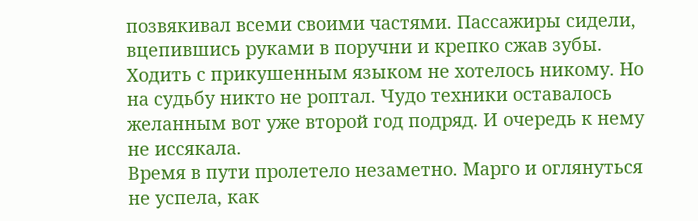позвякивал всеми своими частями. Пассажиры сидели, вцепившись руками в поручни и крепко сжав зубы. Ходить с прикушенным языком не хотелось никому. Но на судьбу никто не роптал. Чудо техники оставалось желанным вот уже второй год подряд. И очередь к нему не иссякала.
Время в пути пролетело незаметно. Марго и оглянуться не успела, как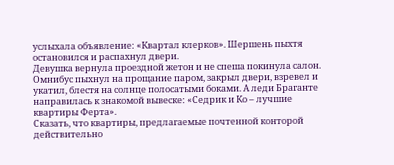услыхала объявление: «Квартал клерков». Шершень пыхтя остановился и распахнул двери.
Девушка вернула проездной жетон и не спеша покинула салон. Омнибус пыхнул на прощание паром, закрыл двери, взревел и укатил, блестя на солнце полосатыми боками. А леди Браганте направилась к знакомой вывеске: «Седрик и Ко – лучшие квартиры Ферта».
Сказать, что квартиры, предлагаемые почтенной конторой действительно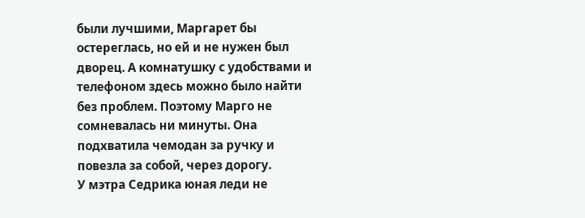были лучшими, Маргарет бы остереглась, но ей и не нужен был дворец. А комнатушку с удобствами и телефоном здесь можно было найти без проблем. Поэтому Марго не сомневалась ни минуты. Она подхватила чемодан за ручку и повезла за собой, через дорогу.
У мэтра Седрика юная леди не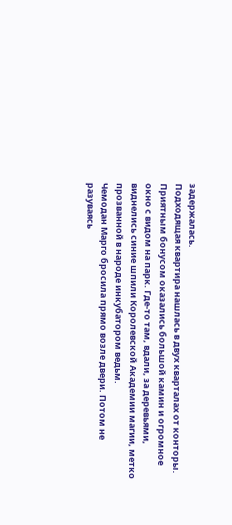задержалась.
Подходящая квартира нашлась в двух кварталах от конторы. Приятным бонусом оказались большой камин и огромное окно с видом на парк. Где-то там, вдали, за деревьями, виднелись синие шпили Королевской Академии магии, метко прозванной в народе инкубатором ведьм.
Чемодан Марго бросила прямо возле двери. Потом не разуваясь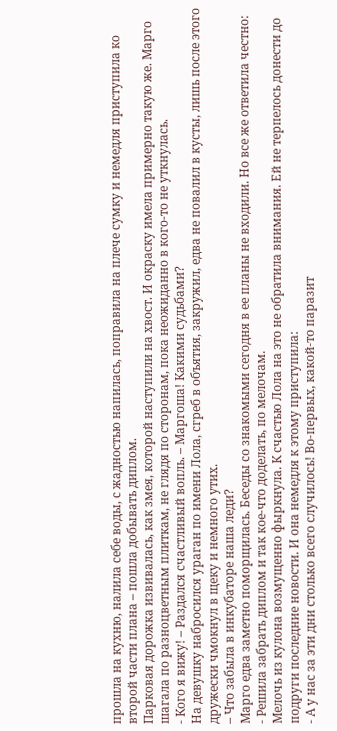прошла на кухню, налила себе воды, с жадностью напилась, поправила на плече сумку и немедля приступила ко второй части плана – пошла добывать диплом.
Парковая дорожка извивалась, как змея, которой наступили на хвост. И окраску имела примерно такую же. Марго шагала по разноцветным плиткам, не глядя по сторонам, пока неожиданно в кого-то не уткнулась.
- Кого я вижу! – Раздался счастливый вопль. – Маргоша! Какими судьбами?
На девушку набросился ураган по имени Лола, сгреб в объятия, закружил, едва не повалил в кусты, лишь после этого дружески чмокнул в щеку и немного утих.
– Что забыла в инкубаторе наша леди?
Марго едва заметно поморщилась. Беседы со знакомыми сегодня в ее планы не входили. Но все же ответила честно:
- Решила забрать диплом и так кое-что доделать, по мелочам.
Мелочь из кулона возмущенно фыркнула. К счастью Лола на это не обратила внимания. Ей не терпелось донести до подруги последние новости. И она немедля к этому приступила:
- А у нас за эти дни столько всего случилось! Во-первых, какой-то паразит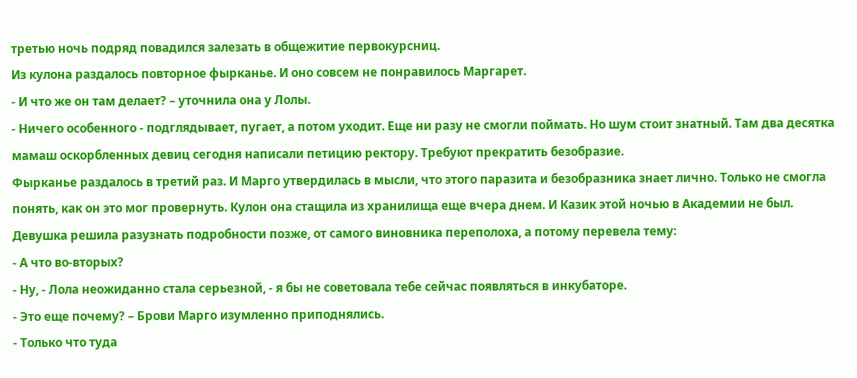третью ночь подряд повадился залезать в общежитие первокурсниц.
Из кулона раздалось повторное фырканье. И оно совсем не понравилось Маргарет.
- И что же он там делает? – уточнила она у Лолы.
- Ничего особенного - подглядывает, пугает, а потом уходит. Еще ни разу не смогли поймать. Но шум стоит знатный. Там два десятка мамаш оскорбленных девиц сегодня написали петицию ректору. Требуют прекратить безобразие.
Фырканье раздалось в третий раз. И Марго утвердилась в мысли, что этого паразита и безобразника знает лично. Только не смогла понять, как он это мог провернуть. Кулон она стащила из хранилища еще вчера днем. И Казик этой ночью в Академии не был.
Девушка решила разузнать подробности позже, от самого виновника переполоха, а потому перевела тему:
- А что во-вторых?
- Ну, - Лола неожиданно стала серьезной, - я бы не советовала тебе сейчас появляться в инкубаторе.
- Это еще почему? – Брови Марго изумленно приподнялись.
- Только что туда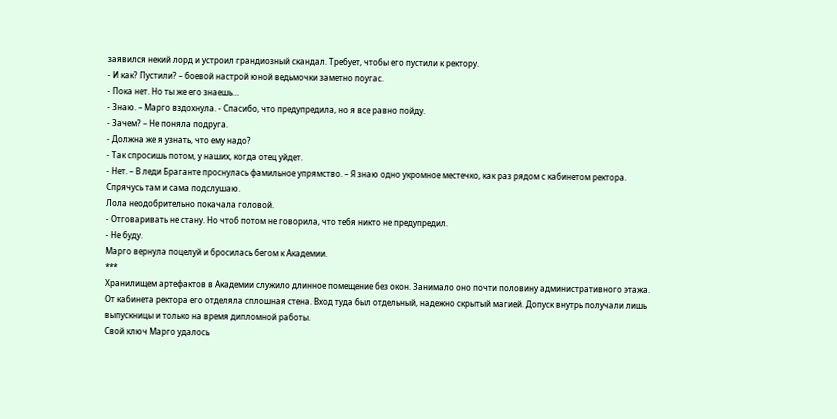заявился некий лорд и устроил грандиозный скандал. Требует, чтобы его пустили к ректору.
- И как? Пустили? – боевой настрой юной ведьмочки заметно поугас.
- Пока нет. Но ты же его знаешь…
- Знаю. – Марго вздохнула. - Спасибо, что предупредила, но я все равно пойду.
- Зачем? – Не поняла подруга.
- Должна же я узнать, что ему надо?
- Так спросишь потом, у наших, когда отец уйдет.
- Нет. – В леди Браганте проснулась фамильное упрямство. – Я знаю одно укромное местечко, как раз рядом с кабинетом ректора. Спрячусь там и сама подслушаю.
Лола неодобрительно покачала головой.
- Отговаривать не стану. Но чтоб потом не говорила, что тебя никто не предупредил.
- Не буду.
Марго вернула поцелуй и бросилась бегом к Академии.
***
Хранилищем артефактов в Академии служило длинное помещение без окон. Занимало оно почти половину административного этажа. От кабинета ректора его отделяла сплошная стена. Вход туда был отдельный, надежно скрытый магией. Допуск внутрь получали лишь выпускницы и только на время дипломной работы.
Свой ключ Марго удалось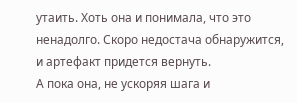утаить. Хоть она и понимала, что это ненадолго. Скоро недостача обнаружится, и артефакт придется вернуть.
А пока она, не ускоряя шага и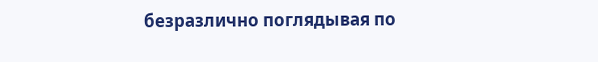безразлично поглядывая по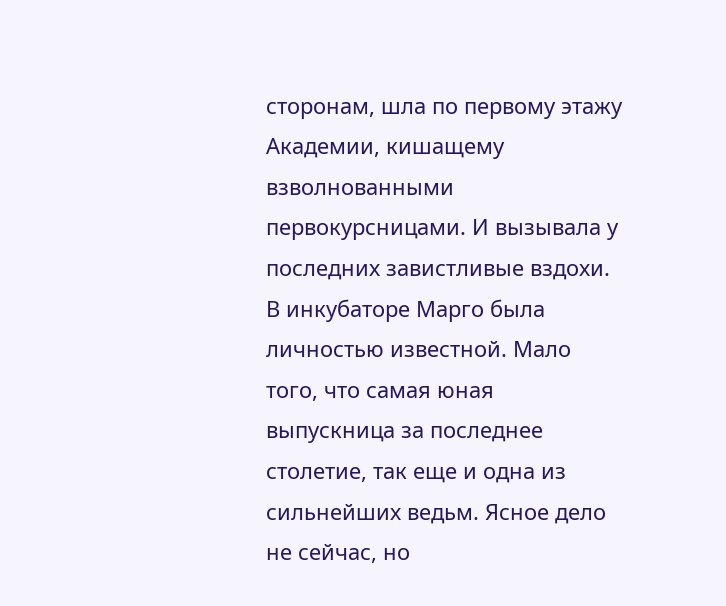сторонам, шла по первому этажу Академии, кишащему взволнованными первокурсницами. И вызывала у последних завистливые вздохи.
В инкубаторе Марго была личностью известной. Мало того, что самая юная выпускница за последнее столетие, так еще и одна из сильнейших ведьм. Ясное дело не сейчас, но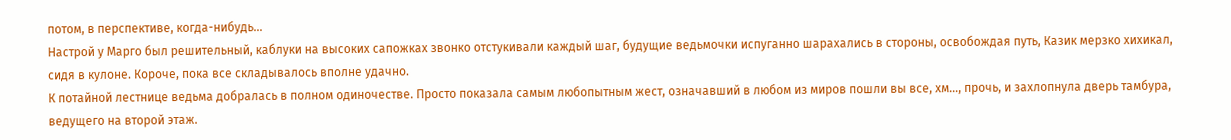потом, в перспективе, когда-нибудь…
Настрой у Марго был решительный, каблуки на высоких сапожках звонко отстукивали каждый шаг, будущие ведьмочки испуганно шарахались в стороны, освобождая путь, Казик мерзко хихикал, сидя в кулоне. Короче, пока все складывалось вполне удачно.
К потайной лестнице ведьма добралась в полном одиночестве. Просто показала самым любопытным жест, означавший в любом из миров пошли вы все, хм…, прочь, и захлопнула дверь тамбура, ведущего на второй этаж.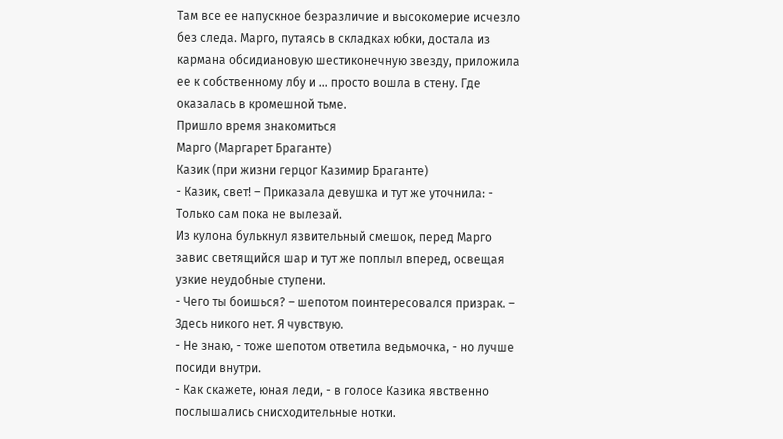Там все ее напускное безразличие и высокомерие исчезло без следа. Марго, путаясь в складках юбки, достала из кармана обсидиановую шестиконечную звезду, приложила ее к собственному лбу и … просто вошла в стену. Где оказалась в кромешной тьме.
Пришло время знакомиться
Марго (Маргарет Браганте)
Казик (при жизни герцог Казимир Браганте)
- Казик, свет! – Приказала девушка и тут же уточнила: - Только сам пока не вылезай.
Из кулона булькнул язвительный смешок, перед Марго завис светящийся шар и тут же поплыл вперед, освещая узкие неудобные ступени.
- Чего ты боишься? – шепотом поинтересовался призрак. – Здесь никого нет. Я чувствую.
- Не знаю, - тоже шепотом ответила ведьмочка, - но лучше посиди внутри.
- Как скажете, юная леди, - в голосе Казика явственно послышались снисходительные нотки.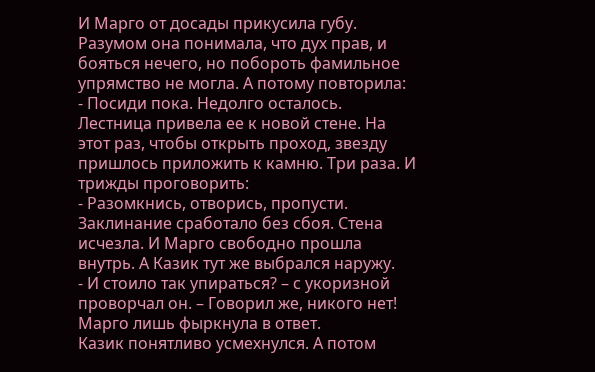И Марго от досады прикусила губу. Разумом она понимала, что дух прав, и бояться нечего, но побороть фамильное упрямство не могла. А потому повторила:
- Посиди пока. Недолго осталось.
Лестница привела ее к новой стене. На этот раз, чтобы открыть проход, звезду пришлось приложить к камню. Три раза. И трижды проговорить:
- Разомкнись, отворись, пропусти.
Заклинание сработало без сбоя. Стена исчезла. И Марго свободно прошла внутрь. А Казик тут же выбрался наружу.
- И стоило так упираться? – с укоризной проворчал он. – Говорил же, никого нет!
Марго лишь фыркнула в ответ.
Казик понятливо усмехнулся. А потом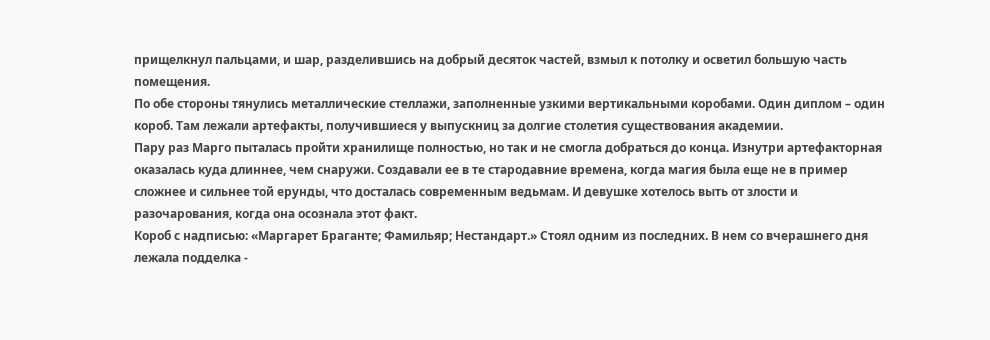прищелкнул пальцами, и шар, разделившись на добрый десяток частей, взмыл к потолку и осветил большую часть помещения.
По обе стороны тянулись металлические стеллажи, заполненные узкими вертикальными коробами. Один диплом – один короб. Там лежали артефакты, получившиеся у выпускниц за долгие столетия существования академии.
Пару раз Марго пыталась пройти хранилище полностью, но так и не смогла добраться до конца. Изнутри артефакторная оказалась куда длиннее, чем снаружи. Создавали ее в те стародавние времена, когда магия была еще не в пример сложнее и сильнее той ерунды, что досталась современным ведьмам. И девушке хотелось выть от злости и разочарования, когда она осознала этот факт.
Короб с надписью: «Маргарет Браганте; Фамильяр; Нестандарт.» Стоял одним из последних. В нем со вчерашнего дня лежала подделка -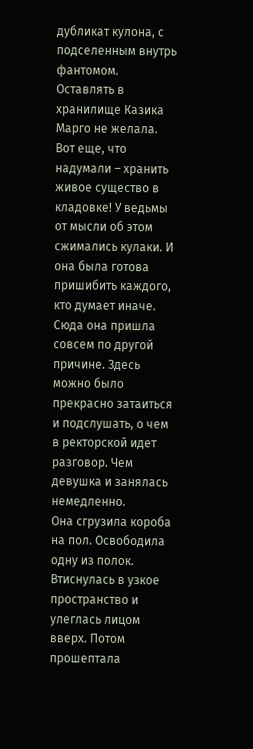дубликат кулона, с подселенным внутрь фантомом. Оставлять в хранилище Казика Марго не желала. Вот еще, что надумали – хранить живое существо в кладовке! У ведьмы от мысли об этом сжимались кулаки. И она была готова пришибить каждого, кто думает иначе.
Сюда она пришла совсем по другой причине. Здесь можно было прекрасно затаиться и подслушать, о чем в ректорской идет разговор. Чем девушка и занялась немедленно.
Она сгрузила короба на пол. Освободила одну из полок. Втиснулась в узкое пространство и улеглась лицом вверх. Потом прошептала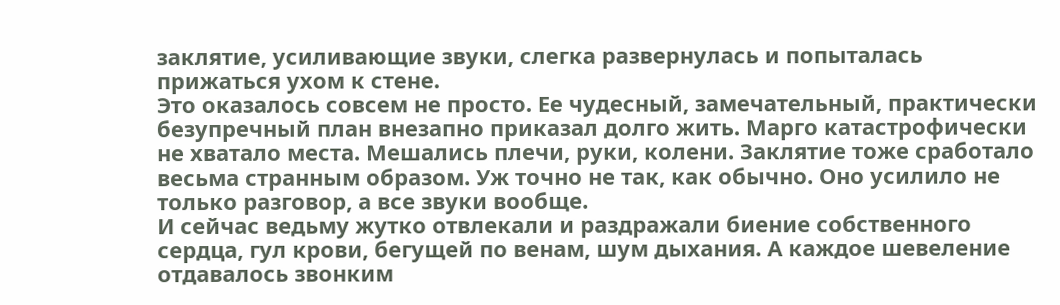заклятие, усиливающие звуки, слегка развернулась и попыталась прижаться ухом к стене.
Это оказалось совсем не просто. Ее чудесный, замечательный, практически безупречный план внезапно приказал долго жить. Марго катастрофически не хватало места. Мешались плечи, руки, колени. Заклятие тоже сработало весьма странным образом. Уж точно не так, как обычно. Оно усилило не только разговор, а все звуки вообще.
И сейчас ведьму жутко отвлекали и раздражали биение собственного сердца, гул крови, бегущей по венам, шум дыхания. А каждое шевеление отдавалось звонким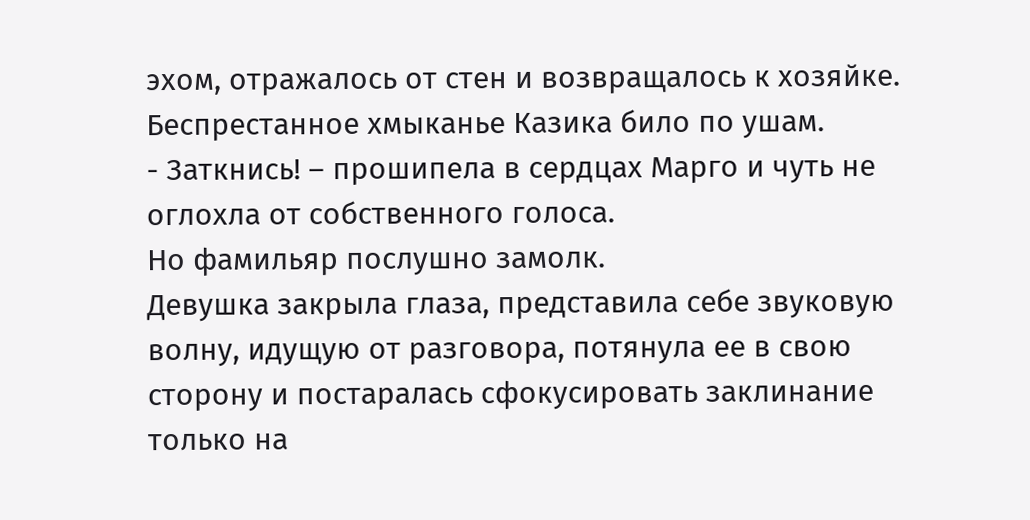эхом, отражалось от стен и возвращалось к хозяйке. Беспрестанное хмыканье Казика било по ушам.
- Заткнись! – прошипела в сердцах Марго и чуть не оглохла от собственного голоса.
Но фамильяр послушно замолк.
Девушка закрыла глаза, представила себе звуковую волну, идущую от разговора, потянула ее в свою сторону и постаралась сфокусировать заклинание только на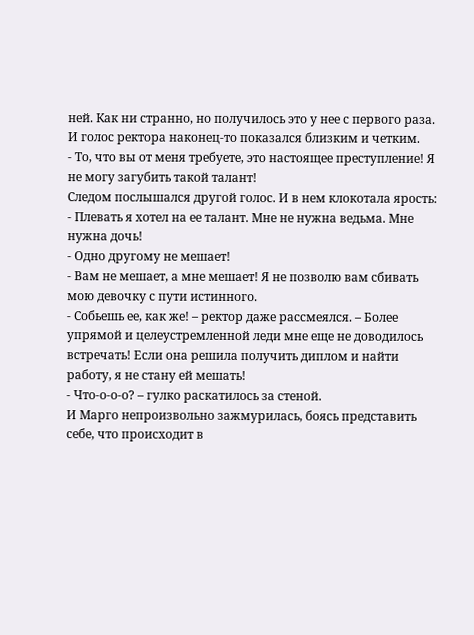ней. Как ни странно, но получилось это у нее с первого раза. И голос ректора наконец-то показался близким и четким.
- То, что вы от меня требуете, это настоящее преступление! Я не могу загубить такой талант!
Следом послышался другой голос. И в нем клокотала ярость:
- Плевать я хотел на ее талант. Мне не нужна ведьма. Мне нужна дочь!
- Одно другому не мешает!
- Вам не мешает, а мне мешает! Я не позволю вам сбивать мою девочку с пути истинного.
- Собьешь ее, как же! – ректор даже рассмеялся. – Более упрямой и целеустремленной леди мне еще не доводилось встречать! Если она решила получить диплом и найти работу, я не стану ей мешать!
- Что-о-о-о? – гулко раскатилось за стеной.
И Марго непроизвольно зажмурилась, боясь представить себе, что происходит в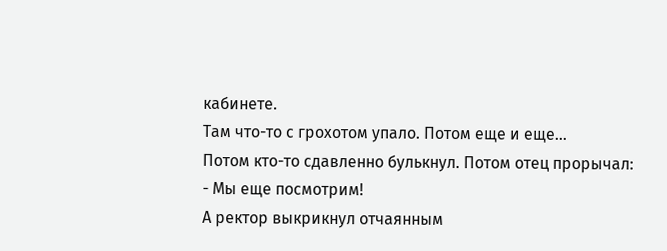кабинете.
Там что-то с грохотом упало. Потом еще и еще…
Потом кто-то сдавленно булькнул. Потом отец прорычал:
- Мы еще посмотрим!
А ректор выкрикнул отчаянным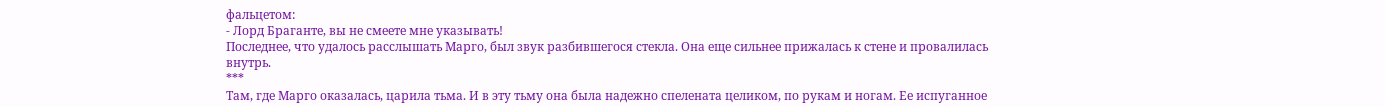фальцетом:
- Лорд Браганте, вы не смеете мне указывать!
Последнее, что удалось расслышать Марго, был звук разбившегося стекла. Она еще сильнее прижалась к стене и провалилась внутрь.
***
Там, где Марго оказалась, царила тьма. И в эту тьму она была надежно спелената целиком, по рукам и ногам. Ее испуганное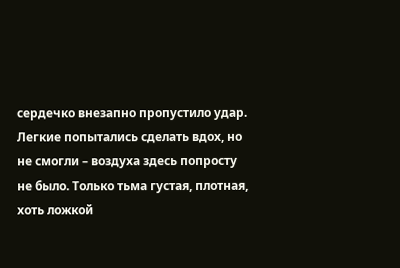сердечко внезапно пропустило удар. Легкие попытались сделать вдох, но не смогли – воздуха здесь попросту не было. Только тьма густая, плотная, хоть ложкой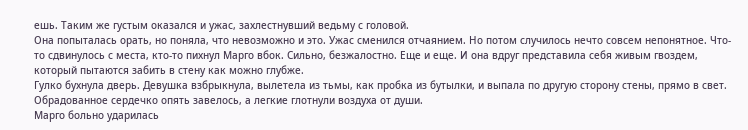ешь. Таким же густым оказался и ужас, захлестнувший ведьму с головой.
Она попыталась орать, но поняла, что невозможно и это. Ужас сменился отчаянием. Но потом случилось нечто совсем непонятное. Что-то сдвинулось с места, кто-то пихнул Марго вбок. Сильно, безжалостно. Еще и еще. И она вдруг представила себя живым гвоздем, который пытаются забить в стену как можно глубже.
Гулко бухнула дверь. Девушка взбрыкнула, вылетела из тьмы, как пробка из бутылки, и выпала по другую сторону стены, прямо в свет. Обрадованное сердечко опять завелось, а легкие глотнули воздуха от души.
Марго больно ударилась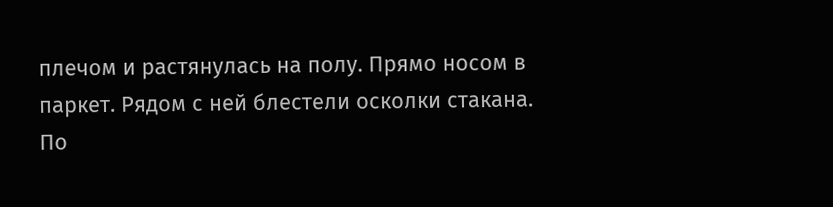плечом и растянулась на полу. Прямо носом в паркет. Рядом с ней блестели осколки стакана. По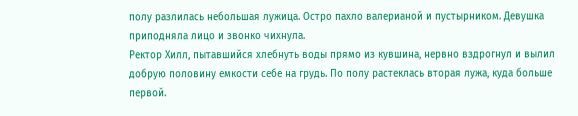полу разлилась небольшая лужица. Остро пахло валерианой и пустырником. Девушка приподняла лицо и звонко чихнула.
Ректор Хилл, пытавшийся хлебнуть воды прямо из кувшина, нервно вздрогнул и вылил добрую половину емкости себе на грудь. По полу растеклась вторая лужа, куда больше первой.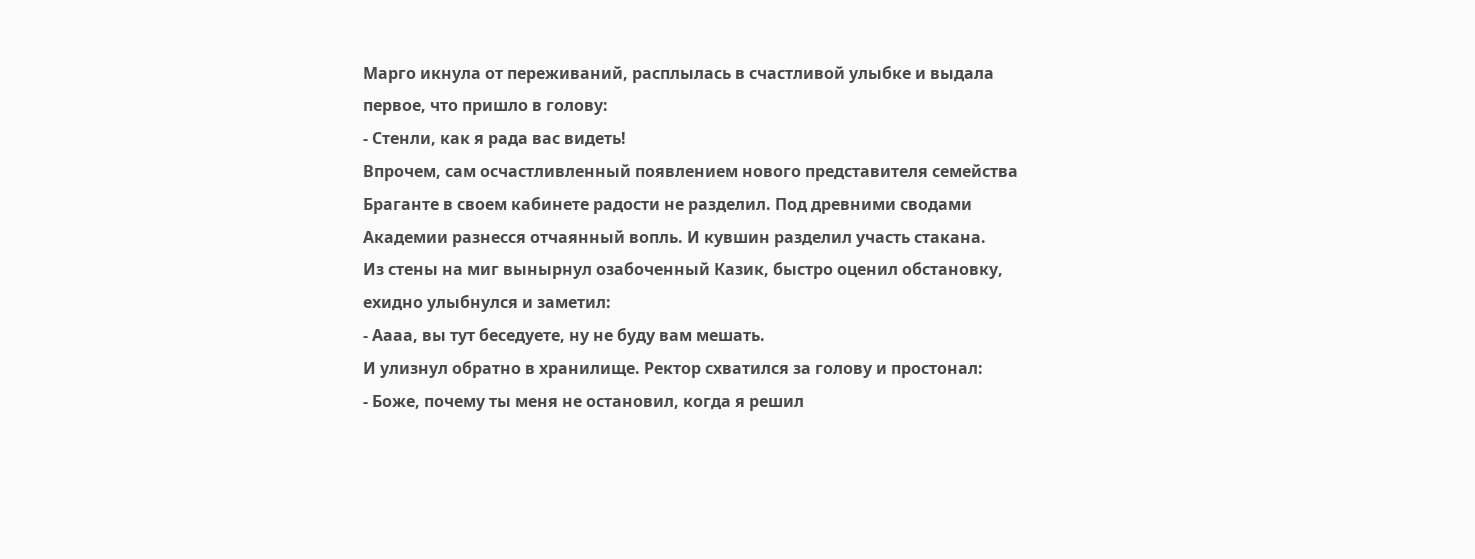Марго икнула от переживаний, расплылась в счастливой улыбке и выдала первое, что пришло в голову:
- Стенли, как я рада вас видеть!
Впрочем, сам осчастливленный появлением нового представителя семейства Браганте в своем кабинете радости не разделил. Под древними сводами Академии разнесся отчаянный вопль. И кувшин разделил участь стакана.
Из стены на миг вынырнул озабоченный Казик, быстро оценил обстановку, ехидно улыбнулся и заметил:
- Аааа, вы тут беседуете, ну не буду вам мешать.
И улизнул обратно в хранилище. Ректор схватился за голову и простонал:
- Боже, почему ты меня не остановил, когда я решил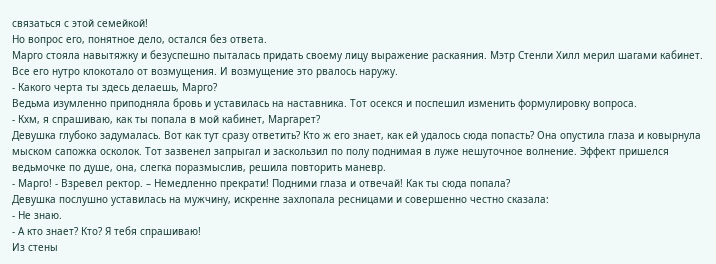связаться с этой семейкой!
Но вопрос его, понятное дело, остался без ответа.
Марго стояла навытяжку и безуспешно пыталась придать своему лицу выражение раскаяния. Мэтр Стенли Хилл мерил шагами кабинет. Все его нутро клокотало от возмущения. И возмущение это рвалось наружу.
- Какого черта ты здесь делаешь, Марго?
Ведьма изумленно приподняла бровь и уставилась на наставника. Тот осекся и поспешил изменить формулировку вопроса.
- Кхм, я спрашиваю, как ты попала в мой кабинет, Маргарет?
Девушка глубоко задумалась. Вот как тут сразу ответить? Кто ж его знает, как ей удалось сюда попасть? Она опустила глаза и ковырнула мыском сапожка осколок. Тот зазвенел запрыгал и заскользил по полу поднимая в луже нешуточное волнение. Эффект пришелся ведьмочке по душе, она, слегка поразмыслив, решила повторить маневр.
- Марго! - Взревел ректор. – Немедленно прекрати! Подними глаза и отвечай! Как ты сюда попала?
Девушка послушно уставилась на мужчину, искренне захлопала ресницами и совершенно честно сказала:
- Не знаю.
- А кто знает? Кто? Я тебя спрашиваю!
Из стены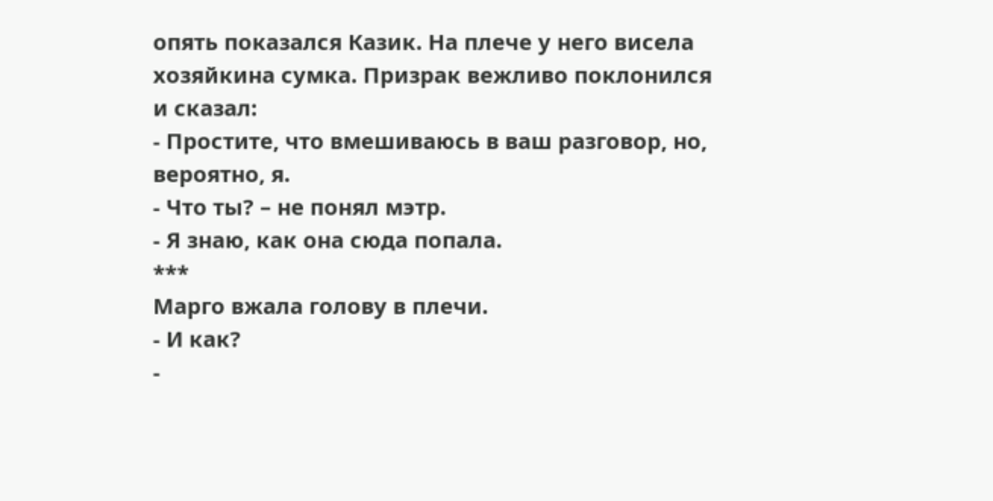опять показался Казик. На плече у него висела хозяйкина сумка. Призрак вежливо поклонился и сказал:
- Простите, что вмешиваюсь в ваш разговор, но, вероятно, я.
- Что ты? – не понял мэтр.
- Я знаю, как она сюда попала.
***
Марго вжала голову в плечи.
- И как?
-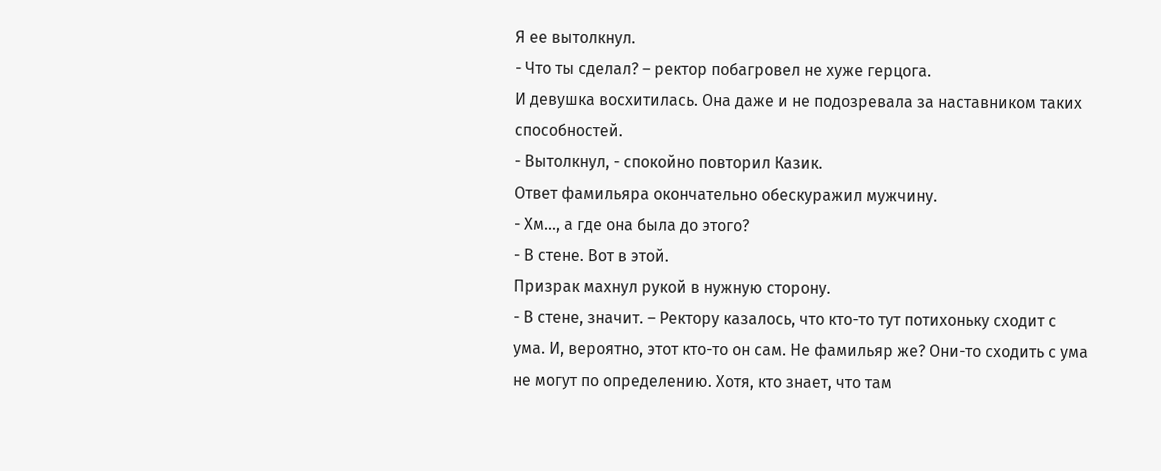Я ее вытолкнул.
- Что ты сделал? – ректор побагровел не хуже герцога.
И девушка восхитилась. Она даже и не подозревала за наставником таких способностей.
- Вытолкнул, - спокойно повторил Казик.
Ответ фамильяра окончательно обескуражил мужчину.
- Хм…, а где она была до этого?
- В стене. Вот в этой.
Призрак махнул рукой в нужную сторону.
- В стене, значит. – Ректору казалось, что кто-то тут потихоньку сходит с ума. И, вероятно, этот кто-то он сам. Не фамильяр же? Они-то сходить с ума не могут по определению. Хотя, кто знает, что там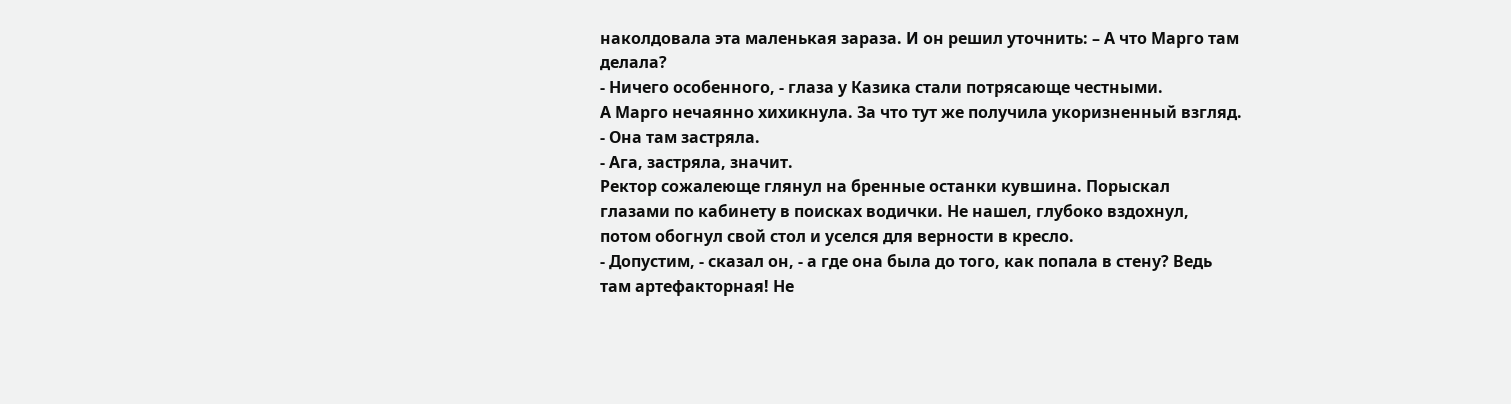наколдовала эта маленькая зараза. И он решил уточнить: – А что Марго там делала?
- Ничего особенного, - глаза у Казика стали потрясающе честными.
А Марго нечаянно хихикнула. За что тут же получила укоризненный взгляд.
- Она там застряла.
- Ага, застряла, значит.
Ректор сожалеюще глянул на бренные останки кувшина. Порыскал глазами по кабинету в поисках водички. Не нашел, глубоко вздохнул, потом обогнул свой стол и уселся для верности в кресло.
- Допустим, - сказал он, - а где она была до того, как попала в стену? Ведь там артефакторная! Не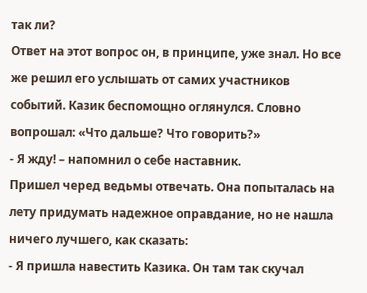так ли?
Ответ на этот вопрос он, в принципе, уже знал. Но все же решил его услышать от самих участников событий. Казик беспомощно оглянулся. Словно вопрошал: «Что дальше? Что говорить?»
- Я жду! – напомнил о себе наставник.
Пришел черед ведьмы отвечать. Она попыталась на лету придумать надежное оправдание, но не нашла ничего лучшего, как сказать:
- Я пришла навестить Казика. Он там так скучал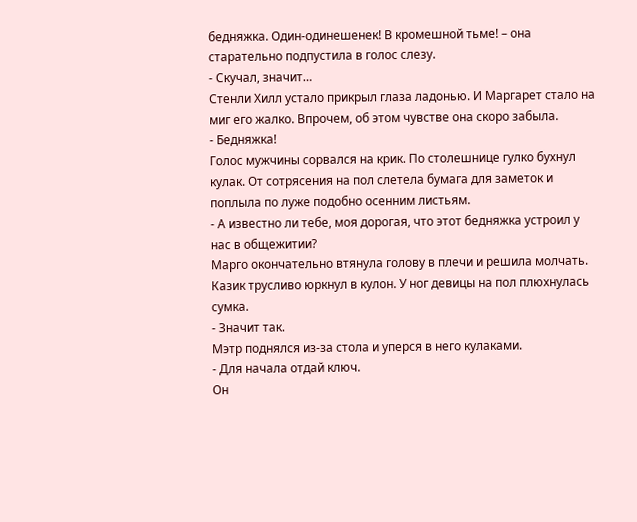бедняжка. Один-одинешенек! В кромешной тьме! – она старательно подпустила в голос слезу.
- Скучал, значит…
Стенли Хилл устало прикрыл глаза ладонью. И Маргарет стало на миг его жалко. Впрочем, об этом чувстве она скоро забыла.
- Бедняжка!
Голос мужчины сорвался на крик. По столешнице гулко бухнул кулак. От сотрясения на пол слетела бумага для заметок и поплыла по луже подобно осенним листьям.
- А известно ли тебе, моя дорогая, что этот бедняжка устроил у нас в общежитии?
Марго окончательно втянула голову в плечи и решила молчать. Казик трусливо юркнул в кулон. У ног девицы на пол плюхнулась сумка.
- Значит так.
Мэтр поднялся из-за стола и уперся в него кулаками.
- Для начала отдай ключ.
Он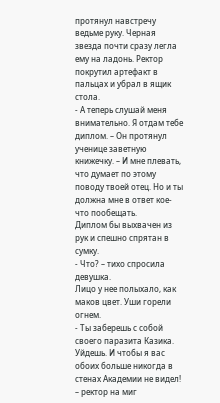протянул навстречу ведьме руку. Черная звезда почти сразу легла ему на ладонь. Ректор покрутил артефакт в пальцах и убрал в ящик стола.
- А теперь слушай меня внимательно. Я отдам тебе диплом. – Он протянул ученице заветную книжечку. – И мне плевать, что думает по этому поводу твоей отец. Но и ты должна мне в ответ кое-что пообещать.
Диплом бы выхвачен из рук и спешно спрятан в сумку.
- Что? – тихо спросила девушка.
Лицо у нее полыхало, как маков цвет. Уши горели огнем.
- Ты заберешь с собой своего паразита Казика. Уйдешь. И чтобы я вас обоих больше никогда в стенах Академии не видел! – ректор на миг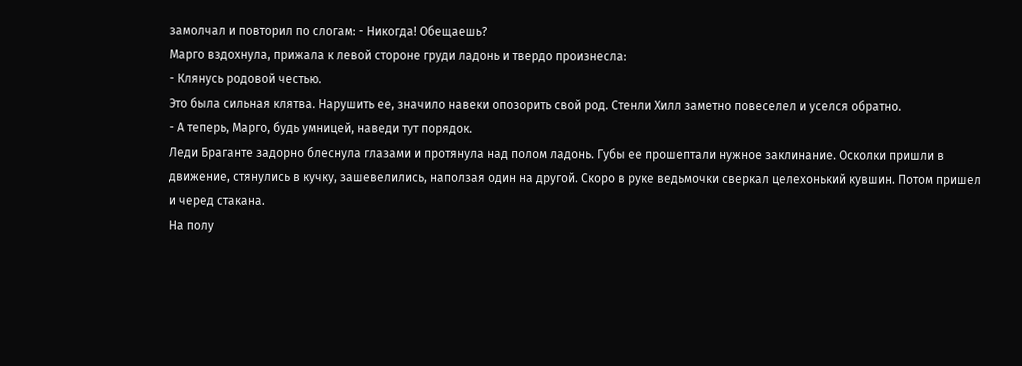замолчал и повторил по слогам: - Никогда! Обещаешь?
Марго вздохнула, прижала к левой стороне груди ладонь и твердо произнесла:
- Клянусь родовой честью.
Это была сильная клятва. Нарушить ее, значило навеки опозорить свой род. Стенли Хилл заметно повеселел и уселся обратно.
- А теперь, Марго, будь умницей, наведи тут порядок.
Леди Браганте задорно блеснула глазами и протянула над полом ладонь. Губы ее прошептали нужное заклинание. Осколки пришли в движение, стянулись в кучку, зашевелились, наползая один на другой. Скоро в руке ведьмочки сверкал целехонький кувшин. Потом пришел и черед стакана.
На полу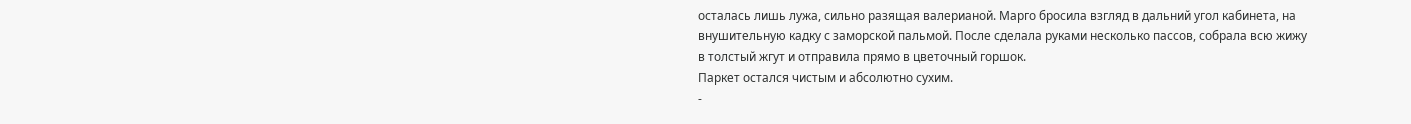осталась лишь лужа, сильно разящая валерианой. Марго бросила взгляд в дальний угол кабинета, на внушительную кадку с заморской пальмой. После сделала руками несколько пассов, собрала всю жижу в толстый жгут и отправила прямо в цветочный горшок.
Паркет остался чистым и абсолютно сухим.
-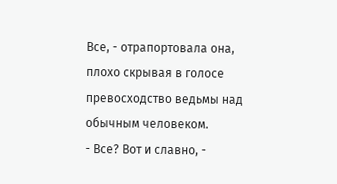Все, - отрапортовала она, плохо скрывая в голосе превосходство ведьмы над обычным человеком.
- Все? Вот и славно, -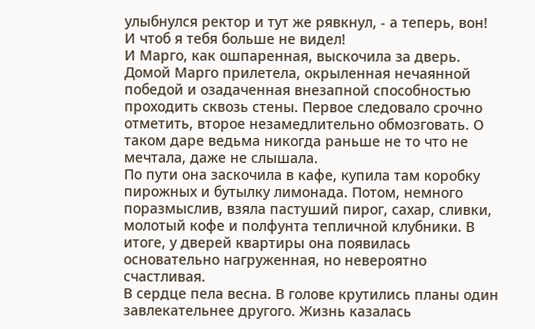улыбнулся ректор и тут же рявкнул, - а теперь, вон! И чтоб я тебя больше не видел!
И Марго, как ошпаренная, выскочила за дверь.
Домой Марго прилетела, окрыленная нечаянной победой и озадаченная внезапной способностью проходить сквозь стены. Первое следовало срочно отметить, второе незамедлительно обмозговать. О таком даре ведьма никогда раньше не то что не мечтала, даже не слышала.
По пути она заскочила в кафе, купила там коробку пирожных и бутылку лимонада. Потом, немного поразмыслив, взяла пастуший пирог, сахар, сливки, молотый кофе и полфунта тепличной клубники. В итоге, у дверей квартиры она появилась основательно нагруженная, но невероятно счастливая.
В сердце пела весна. В голове крутились планы один завлекательнее другого. Жизнь казалась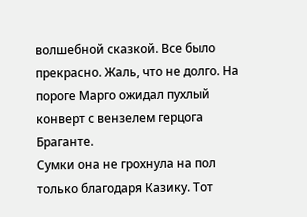волшебной сказкой. Все было прекрасно. Жаль, что не долго. На пороге Марго ожидал пухлый конверт с вензелем герцога Браганте.
Сумки она не грохнула на пол только благодаря Казику. Тот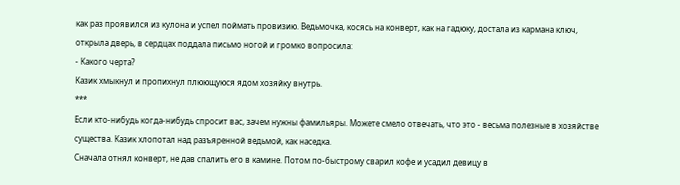как раз проявился из кулона и успел поймать провизию. Ведьмочка, косясь на конверт, как на гадюку, достала из кармана ключ, открыла дверь, в сердцах поддала письмо ногой и громко вопросила:
- Какого черта?
Казик хмыкнул и пропихнул плюющуюся ядом хозяйку внутрь.
***
Если кто-нибудь когда-нибудь спросит вас, зачем нужны фамильяры. Можете смело отвечать, что это - весьма полезные в хозяйстве существа. Казик хлопотал над разъяренной ведьмой, как наседка.
Сначала отнял конверт, не дав спалить его в камине. Потом по-быстрому сварил кофе и усадил девицу в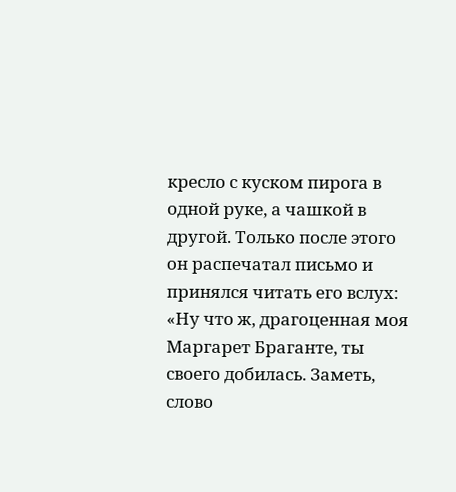кресло с куском пирога в одной руке, а чашкой в другой. Только после этого он распечатал письмо и принялся читать его вслух:
«Ну что ж, драгоценная моя Маргарет Браганте, ты своего добилась. Заметь, слово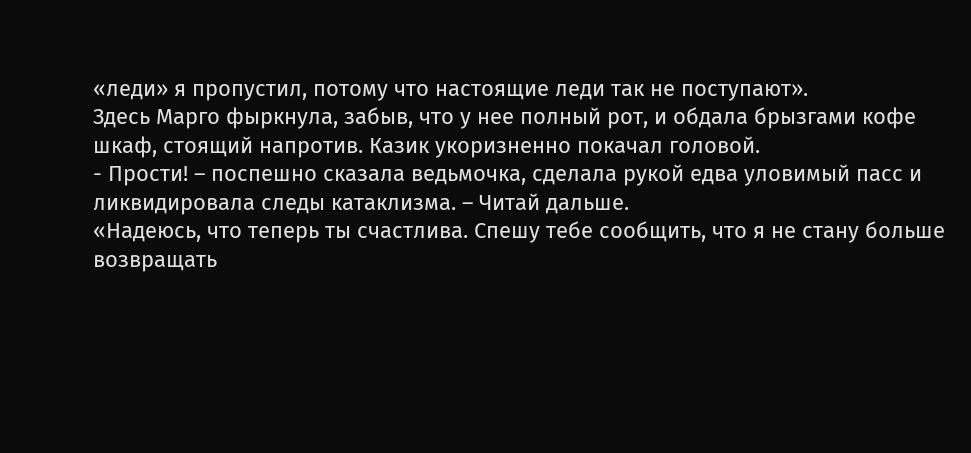«леди» я пропустил, потому что настоящие леди так не поступают».
Здесь Марго фыркнула, забыв, что у нее полный рот, и обдала брызгами кофе шкаф, стоящий напротив. Казик укоризненно покачал головой.
- Прости! – поспешно сказала ведьмочка, сделала рукой едва уловимый пасс и ликвидировала следы катаклизма. – Читай дальше.
«Надеюсь, что теперь ты счастлива. Спешу тебе сообщить, что я не стану больше возвращать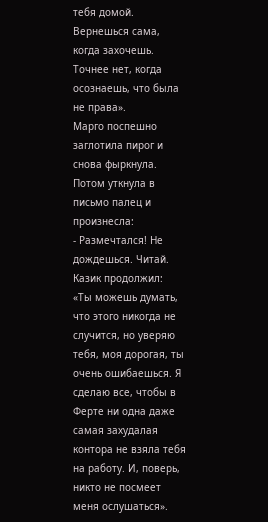тебя домой. Вернешься сама, когда захочешь. Точнее нет, когда осознаешь, что была не права».
Марго поспешно заглотила пирог и снова фыркнула. Потом уткнула в письмо палец и произнесла:
- Размечтался! Не дождешься. Читай.
Казик продолжил:
«Ты можешь думать, что этого никогда не случится, но уверяю тебя, моя дорогая, ты очень ошибаешься. Я сделаю все, чтобы в Ферте ни одна даже самая захудалая контора не взяла тебя на работу. И, поверь, никто не посмеет меня ослушаться».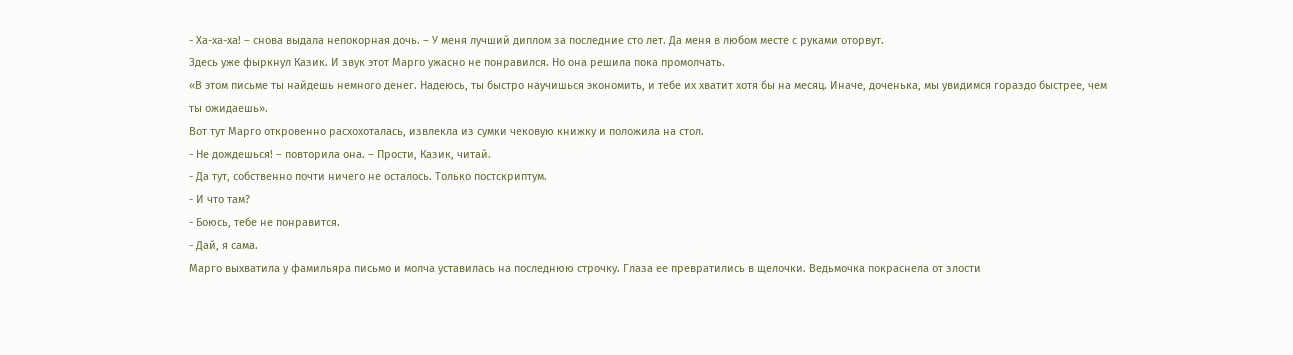- Ха-ха-ха! – снова выдала непокорная дочь. – У меня лучший диплом за последние сто лет. Да меня в любом месте с руками оторвут.
Здесь уже фыркнул Казик. И звук этот Марго ужасно не понравился. Но она решила пока промолчать.
«В этом письме ты найдешь немного денег. Надеюсь, ты быстро научишься экономить, и тебе их хватит хотя бы на месяц. Иначе, доченька, мы увидимся гораздо быстрее, чем ты ожидаешь».
Вот тут Марго откровенно расхохоталась, извлекла из сумки чековую книжку и положила на стол.
- Не дождешься! – повторила она. – Прости, Казик, читай.
- Да тут, собственно почти ничего не осталось. Только постскриптум.
- И что там?
- Боюсь, тебе не понравится.
- Дай, я сама.
Марго выхватила у фамильяра письмо и молча уставилась на последнюю строчку. Глаза ее превратились в щелочки. Ведьмочка покраснела от злости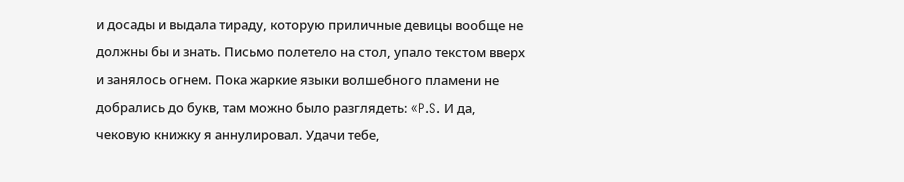и досады и выдала тираду, которую приличные девицы вообще не должны бы и знать. Письмо полетело на стол, упало текстом вверх и занялось огнем. Пока жаркие языки волшебного пламени не добрались до букв, там можно было разглядеть: «P.S. И да, чековую книжку я аннулировал. Удачи тебе,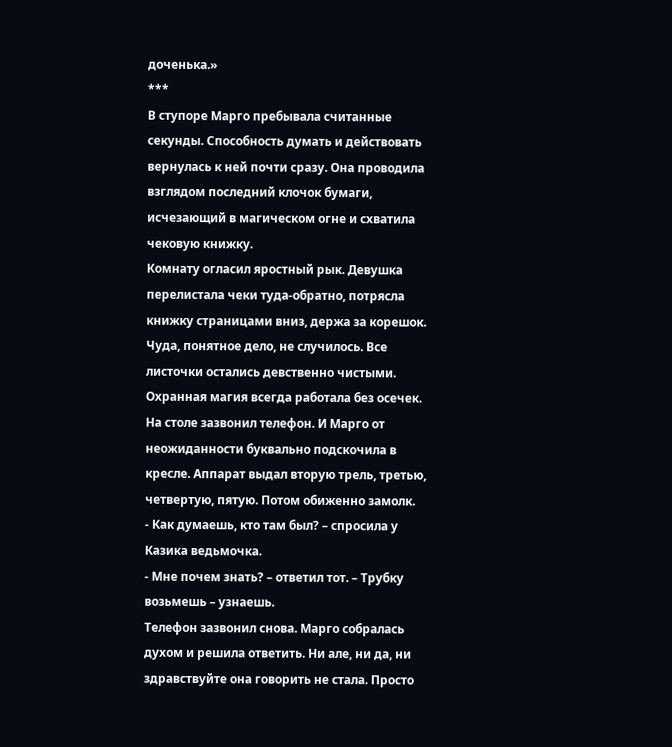доченька.»
***
В ступоре Марго пребывала считанные секунды. Способность думать и действовать вернулась к ней почти сразу. Она проводила взглядом последний клочок бумаги, исчезающий в магическом огне и схватила чековую книжку.
Комнату огласил яростный рык. Девушка перелистала чеки туда-обратно, потрясла книжку страницами вниз, держа за корешок. Чуда, понятное дело, не случилось. Все листочки остались девственно чистыми. Охранная магия всегда работала без осечек.
На столе зазвонил телефон. И Марго от неожиданности буквально подскочила в кресле. Аппарат выдал вторую трель, третью, четвертую, пятую. Потом обиженно замолк.
- Как думаешь, кто там был? – спросила у Казика ведьмочка.
- Мне почем знать? – ответил тот. – Трубку возьмешь – узнаешь.
Телефон зазвонил снова. Марго собралась духом и решила ответить. Ни але, ни да, ни здравствуйте она говорить не стала. Просто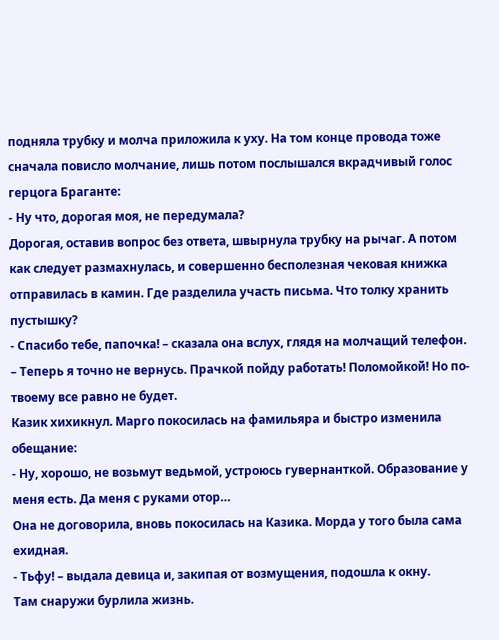подняла трубку и молча приложила к уху. На том конце провода тоже сначала повисло молчание, лишь потом послышался вкрадчивый голос герцога Браганте:
- Ну что, дорогая моя, не передумала?
Дорогая, оставив вопрос без ответа, швырнула трубку на рычаг. А потом как следует размахнулась, и совершенно бесполезная чековая книжка отправилась в камин. Где разделила участь письма. Что толку хранить пустышку?
- Спасибо тебе, папочка! – сказала она вслух, глядя на молчащий телефон. – Теперь я точно не вернусь. Прачкой пойду работать! Поломойкой! Но по-твоему все равно не будет.
Казик хихикнул. Марго покосилась на фамильяра и быстро изменила обещание:
- Ну, хорошо, не возьмут ведьмой, устроюсь гувернанткой. Образование у меня есть. Да меня с руками отор…
Она не договорила, вновь покосилась на Казика. Морда у того была сама ехидная.
- Тьфу! – выдала девица и, закипая от возмущения, подошла к окну.
Там снаружи бурлила жизнь.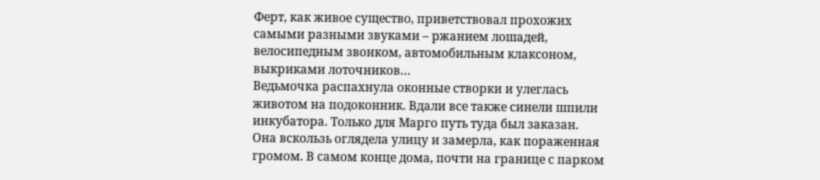Ферт, как живое существо, приветствовал прохожих самыми разными звуками – ржанием лошадей, велосипедным звонком, автомобильным клаксоном, выкриками лоточников…
Ведьмочка распахнула оконные створки и улеглась животом на подоконник. Вдали все также синели шпили инкубатора. Только для Марго путь туда был заказан.
Она вскользь оглядела улицу и замерла, как пораженная громом. В самом конце дома, почти на границе с парком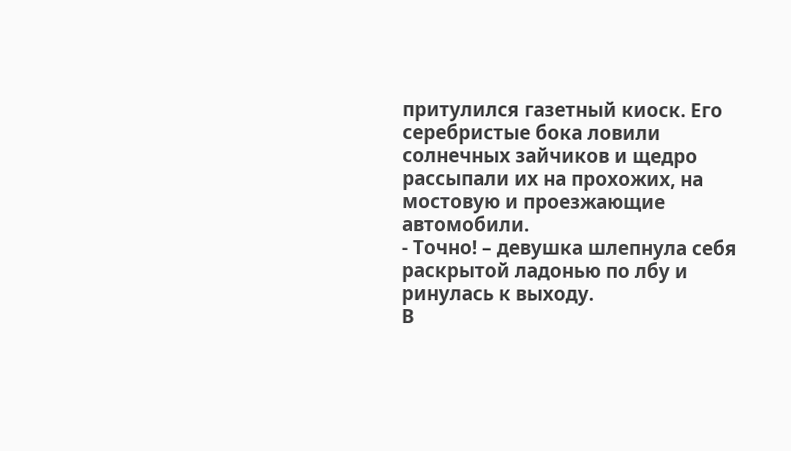притулился газетный киоск. Его серебристые бока ловили солнечных зайчиков и щедро рассыпали их на прохожих, на мостовую и проезжающие автомобили.
- Точно! – девушка шлепнула себя раскрытой ладонью по лбу и ринулась к выходу.
В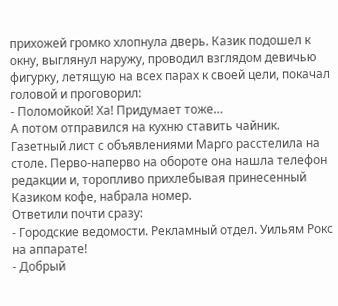прихожей громко хлопнула дверь. Казик подошел к окну, выглянул наружу, проводил взглядом девичью фигурку, летящую на всех парах к своей цели, покачал головой и проговорил:
- Поломойкой! Ха! Придумает тоже…
А потом отправился на кухню ставить чайник.
Газетный лист с объявлениями Марго расстелила на столе. Перво-наперво на обороте она нашла телефон редакции и, торопливо прихлебывая принесенный Казиком кофе, набрала номер.
Ответили почти сразу:
- Городские ведомости. Рекламный отдел. Уильям Рокс на аппарате!
- Добрый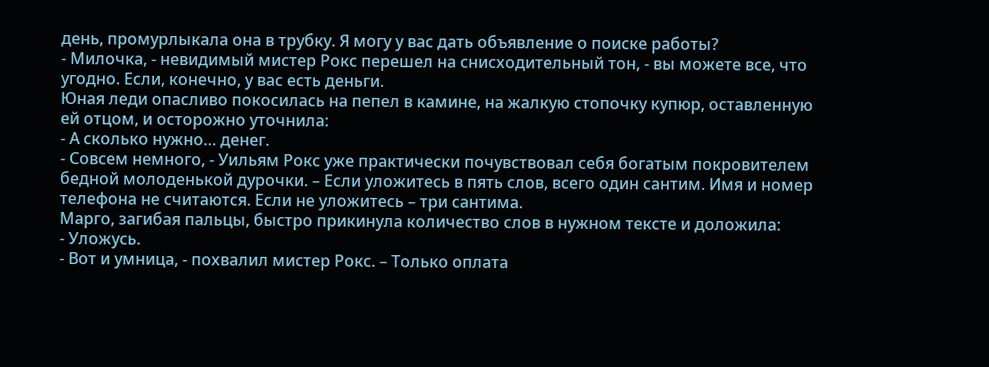день, промурлыкала она в трубку. Я могу у вас дать объявление о поиске работы?
- Милочка, - невидимый мистер Рокс перешел на снисходительный тон, - вы можете все, что угодно. Если, конечно, у вас есть деньги.
Юная леди опасливо покосилась на пепел в камине, на жалкую стопочку купюр, оставленную ей отцом, и осторожно уточнила:
- А сколько нужно… денег.
- Совсем немного, - Уильям Рокс уже практически почувствовал себя богатым покровителем бедной молоденькой дурочки. – Если уложитесь в пять слов, всего один сантим. Имя и номер телефона не считаются. Если не уложитесь – три сантима.
Марго, загибая пальцы, быстро прикинула количество слов в нужном тексте и доложила:
- Уложусь.
- Вот и умница, - похвалил мистер Рокс. – Только оплата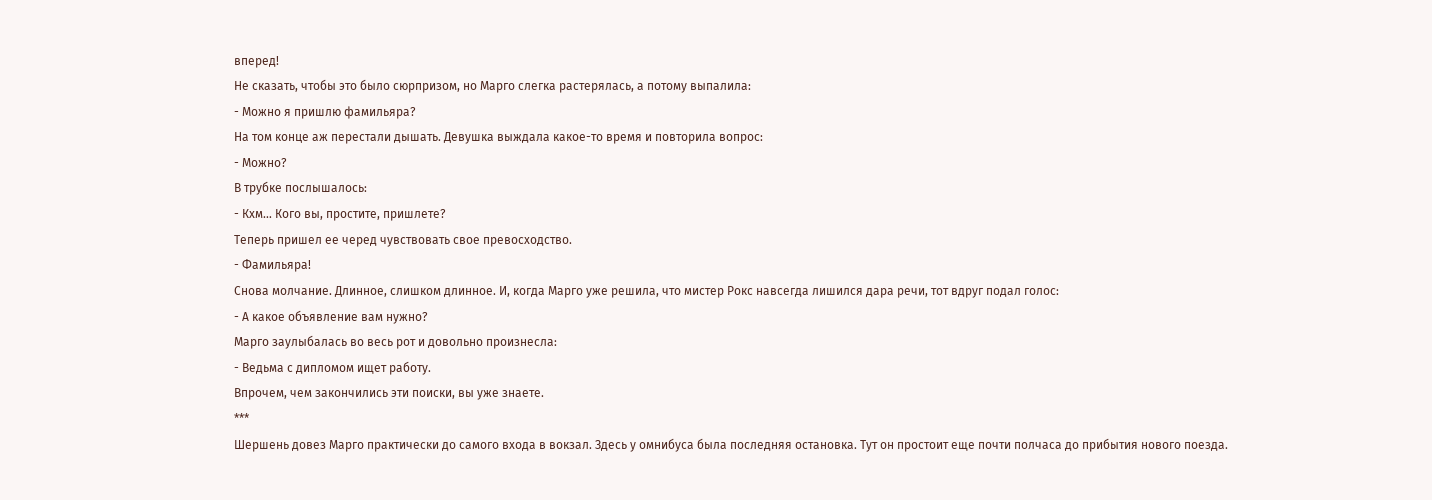вперед!
Не сказать, чтобы это было сюрпризом, но Марго слегка растерялась, а потому выпалила:
- Можно я пришлю фамильяра?
На том конце аж перестали дышать. Девушка выждала какое-то время и повторила вопрос:
- Можно?
В трубке послышалось:
- Кхм… Кого вы, простите, пришлете?
Теперь пришел ее черед чувствовать свое превосходство.
- Фамильяра!
Снова молчание. Длинное, слишком длинное. И, когда Марго уже решила, что мистер Рокс навсегда лишился дара речи, тот вдруг подал голос:
- А какое объявление вам нужно?
Марго заулыбалась во весь рот и довольно произнесла:
- Ведьма с дипломом ищет работу.
Впрочем, чем закончились эти поиски, вы уже знаете.
***
Шершень довез Марго практически до самого входа в вокзал. Здесь у омнибуса была последняя остановка. Тут он простоит еще почти полчаса до прибытия нового поезда.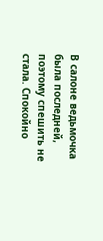В салоне ведьмочка была последней, поэтому спешить не стала. Спокойно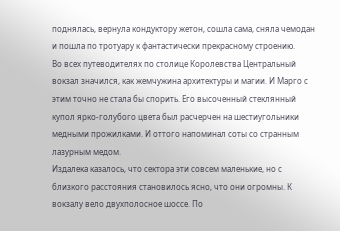поднялась, вернула кондуктору жетон, сошла сама, сняла чемодан и пошла по тротуару к фантастически прекрасному строению.
Во всех путеводителях по столице Королевства Центральный вокзал значился, как жемчужина архитектуры и магии. И Марго с этим точно не стала бы спорить. Его высоченный стеклянный купол ярко-голубого цвета был расчерчен на шестиугольники медными прожилками. И оттого напоминал соты со странным лазурным медом.
Издалека казалось, что сектора эти совсем маленькие, но с близкого расстояния становилось ясно, что они огромны. К вокзалу вело двухполосное шоссе. По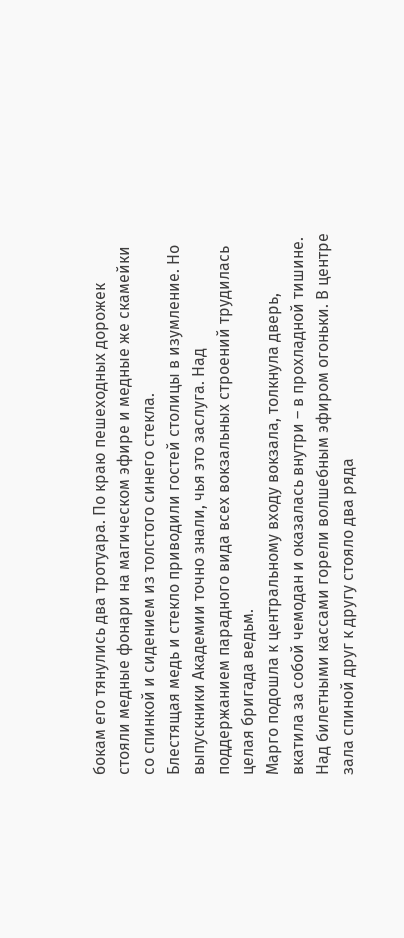бокам его тянулись два тротуара. По краю пешеходных дорожек стояли медные фонари на магическом эфире и медные же скамейки со спинкой и сидением из толстого синего стекла.
Блестящая медь и стекло приводили гостей столицы в изумление. Но выпускники Академии точно знали, чья это заслуга. Над поддержанием парадного вида всех вокзальных строений трудилась целая бригада ведьм.
Марго подошла к центральному входу вокзала, толкнула дверь, вкатила за собой чемодан и оказалась внутри – в прохладной тишине.
Над билетными кассами горели волшебным эфиром огоньки. В центре зала спиной друг к другу стояло два ряда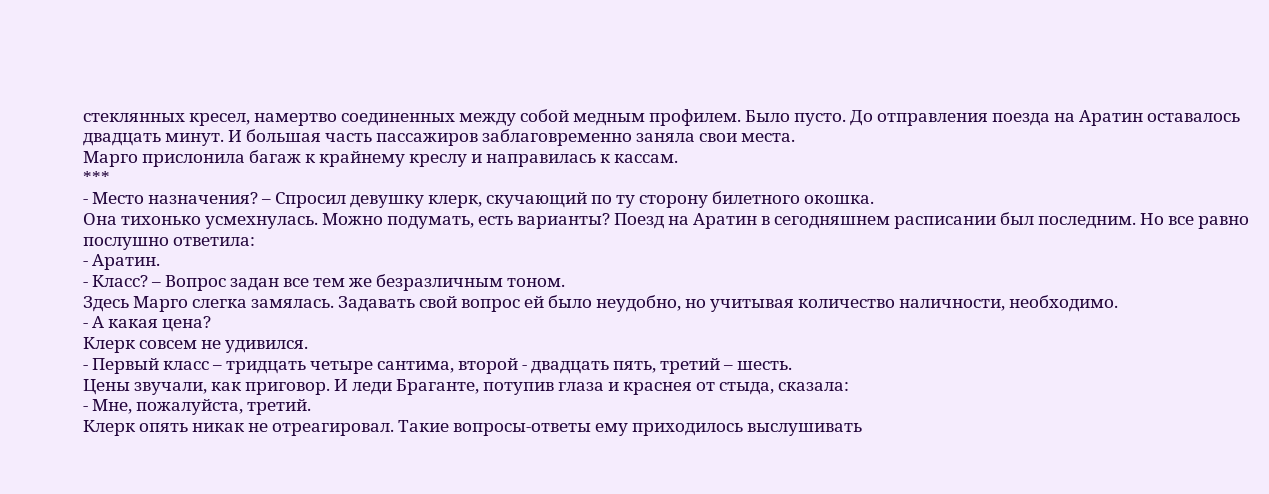стеклянных кресел, намертво соединенных между собой медным профилем. Было пусто. До отправления поезда на Аратин оставалось двадцать минут. И большая часть пассажиров заблаговременно заняла свои места.
Марго прислонила багаж к крайнему креслу и направилась к кассам.
***
- Место назначения? – Спросил девушку клерк, скучающий по ту сторону билетного окошка.
Она тихонько усмехнулась. Можно подумать, есть варианты? Поезд на Аратин в сегодняшнем расписании был последним. Но все равно послушно ответила:
- Аратин.
- Класс? – Вопрос задан все тем же безразличным тоном.
Здесь Марго слегка замялась. Задавать свой вопрос ей было неудобно, но учитывая количество наличности, необходимо.
- А какая цена?
Клерк совсем не удивился.
- Первый класс – тридцать четыре сантима, второй - двадцать пять, третий – шесть.
Цены звучали, как приговор. И леди Браганте, потупив глаза и краснея от стыда, сказала:
- Мне, пожалуйста, третий.
Клерк опять никак не отреагировал. Такие вопросы-ответы ему приходилось выслушивать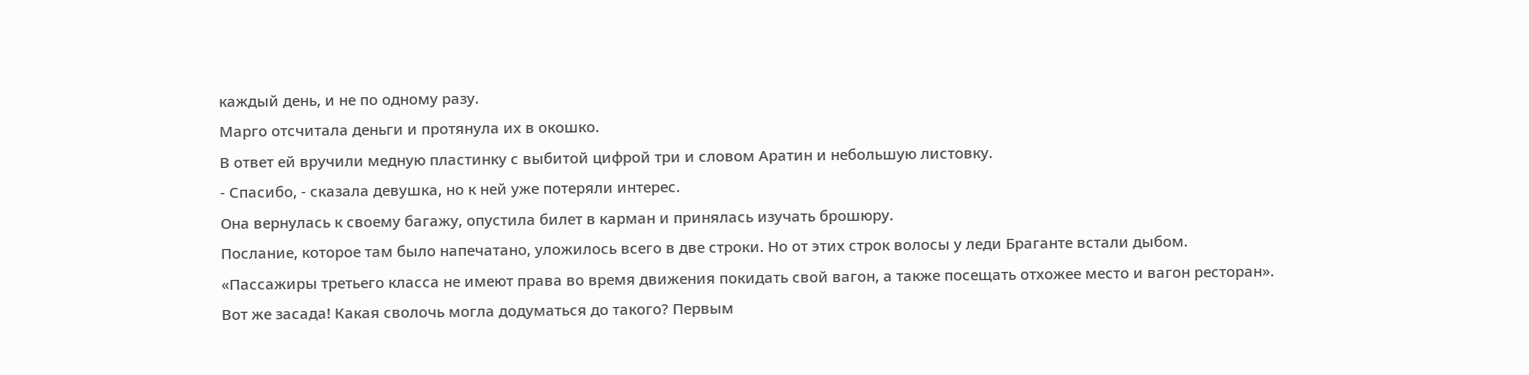каждый день, и не по одному разу.
Марго отсчитала деньги и протянула их в окошко.
В ответ ей вручили медную пластинку с выбитой цифрой три и словом Аратин и небольшую листовку.
- Спасибо, - сказала девушка, но к ней уже потеряли интерес.
Она вернулась к своему багажу, опустила билет в карман и принялась изучать брошюру.
Послание, которое там было напечатано, уложилось всего в две строки. Но от этих строк волосы у леди Браганте встали дыбом.
«Пассажиры третьего класса не имеют права во время движения покидать свой вагон, а также посещать отхожее место и вагон ресторан».
Вот же засада! Какая сволочь могла додуматься до такого? Первым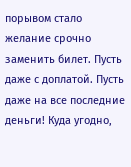порывом стало желание срочно заменить билет. Пусть даже с доплатой. Пусть даже на все последние деньги! Куда угодно,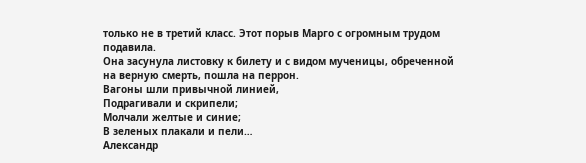только не в третий класс. Этот порыв Марго с огромным трудом подавила.
Она засунула листовку к билету и с видом мученицы, обреченной на верную смерть, пошла на перрон.
Вагоны шли привычной линией,
Подрагивали и скрипели;
Молчали желтые и синие;
В зеленых плакали и пели…
Александр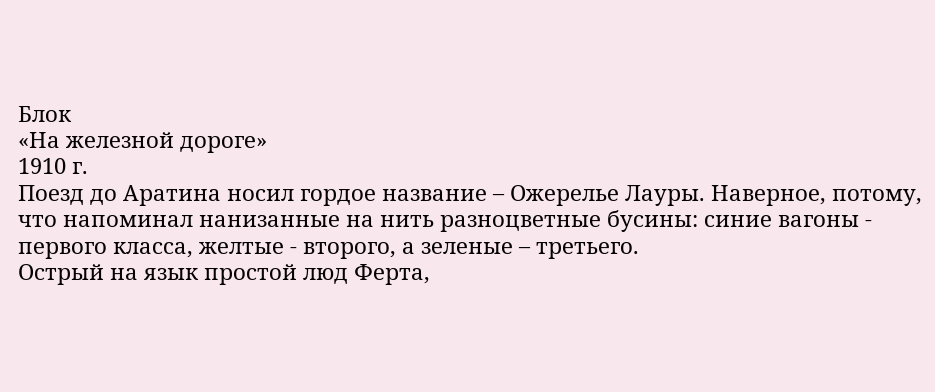Блок
«На железной дороге»
1910 г.
Поезд до Аратина носил гордое название – Ожерелье Лауры. Наверное, потому, что напоминал нанизанные на нить разноцветные бусины: синие вагоны - первого класса, желтые - второго, а зеленые – третьего.
Острый на язык простой люд Ферта,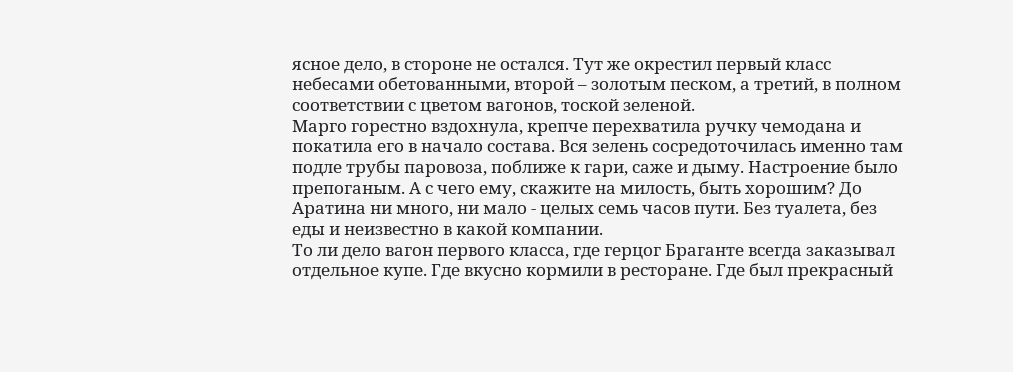ясное дело, в стороне не остался. Тут же окрестил первый класс небесами обетованными, второй – золотым песком, а третий, в полном соответствии с цветом вагонов, тоской зеленой.
Марго горестно вздохнула, крепче перехватила ручку чемодана и покатила его в начало состава. Вся зелень сосредоточилась именно там подле трубы паровоза, поближе к гари, саже и дыму. Настроение было препоганым. А с чего ему, скажите на милость, быть хорошим? До Аратина ни много, ни мало - целых семь часов пути. Без туалета, без еды и неизвестно в какой компании.
То ли дело вагон первого класса, где герцог Браганте всегда заказывал отдельное купе. Где вкусно кормили в ресторане. Где был прекрасный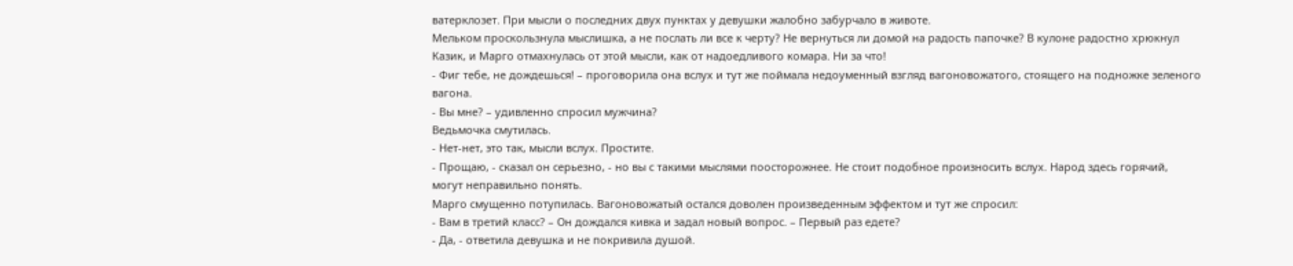ватерклозет. При мысли о последних двух пунктах у девушки жалобно забурчало в животе.
Мельком проскользнула мыслишка, а не послать ли все к черту? Не вернуться ли домой на радость папочке? В кулоне радостно хрюкнул Казик, и Марго отмахнулась от этой мысли, как от надоедливого комара. Ни за что!
- Фиг тебе, не дождешься! – проговорила она вслух и тут же поймала недоуменный взгляд вагоновожатого, стоящего на подножке зеленого вагона.
- Вы мне? – удивленно спросил мужчина?
Ведьмочка смутилась.
- Нет-нет, это так, мысли вслух. Простите.
- Прощаю, - сказал он серьезно, - но вы с такими мыслями поосторожнее. Не стоит подобное произносить вслух. Народ здесь горячий, могут неправильно понять.
Марго смущенно потупилась. Вагоновожатый остался доволен произведенным эффектом и тут же спросил:
- Вам в третий класс? – Он дождался кивка и задал новый вопрос. – Первый раз едете?
- Да, - ответила девушка и не покривила душой.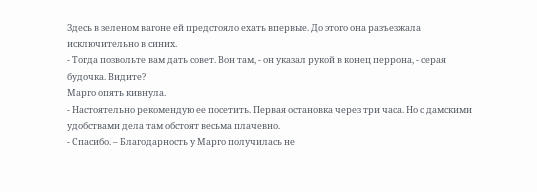Здесь в зеленом вагоне ей предстояло ехать впервые. До этого она разъезжала исключительно в синих.
- Тогда позвольте вам дать совет. Вон там, - он указал рукой в конец перрона, - серая будочка. Видите?
Марго опять кивнула.
- Настоятельно рекомендую ее посетить. Первая остановка через три часа. Но с дамскими удобствами дела там обстоят весьма плачевно.
- Спасибо. – Благодарность у Марго получилась не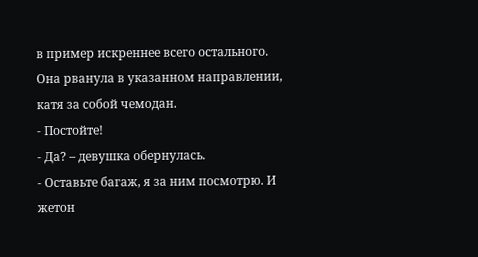в пример искреннее всего остального.
Она рванула в указанном направлении, катя за собой чемодан.
- Постойте!
- Да? – девушка обернулась.
- Оставьте багаж, я за ним посмотрю. И жетон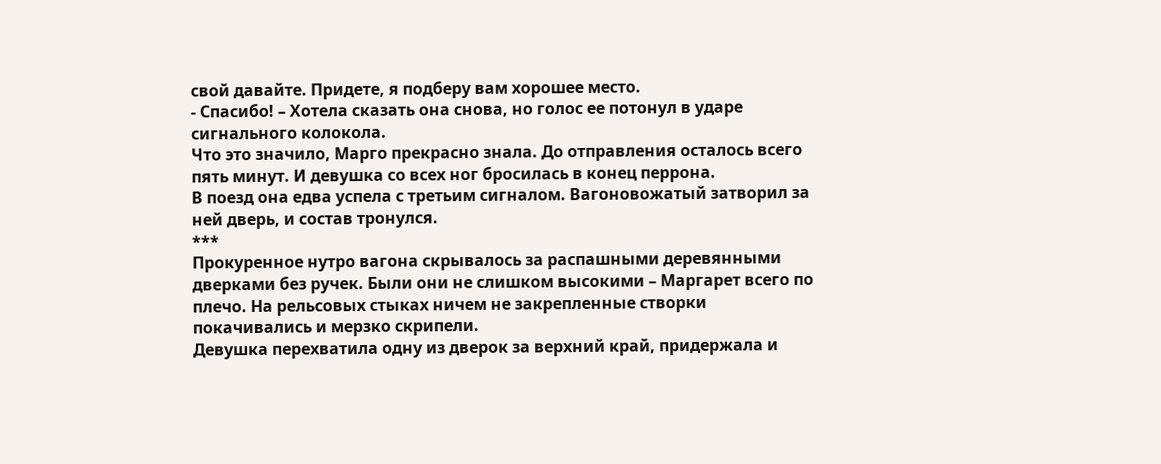свой давайте. Придете, я подберу вам хорошее место.
- Спасибо! – Хотела сказать она снова, но голос ее потонул в ударе сигнального колокола.
Что это значило, Марго прекрасно знала. До отправления осталось всего пять минут. И девушка со всех ног бросилась в конец перрона.
В поезд она едва успела с третьим сигналом. Вагоновожатый затворил за ней дверь, и состав тронулся.
***
Прокуренное нутро вагона скрывалось за распашными деревянными дверками без ручек. Были они не слишком высокими – Маргарет всего по плечо. На рельсовых стыках ничем не закрепленные створки покачивались и мерзко скрипели.
Девушка перехватила одну из дверок за верхний край, придержала и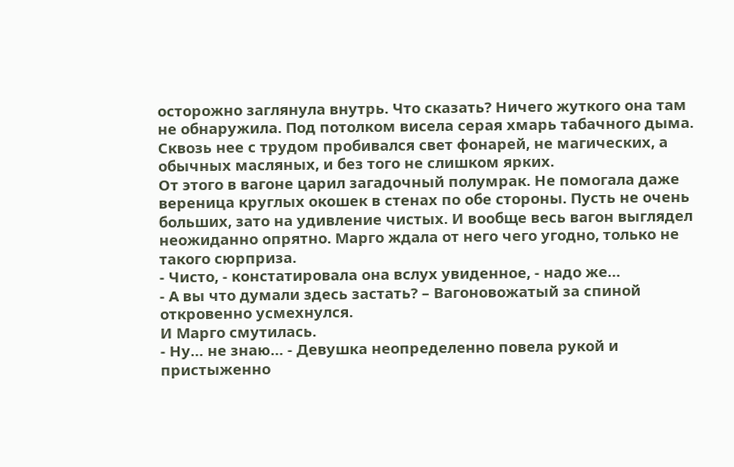осторожно заглянула внутрь. Что сказать? Ничего жуткого она там не обнаружила. Под потолком висела серая хмарь табачного дыма. Сквозь нее с трудом пробивался свет фонарей, не магических, а обычных масляных, и без того не слишком ярких.
От этого в вагоне царил загадочный полумрак. Не помогала даже вереница круглых окошек в стенах по обе стороны. Пусть не очень больших, зато на удивление чистых. И вообще весь вагон выглядел неожиданно опрятно. Марго ждала от него чего угодно, только не такого сюрприза.
- Чисто, - констатировала она вслух увиденное, - надо же…
- А вы что думали здесь застать? – Вагоновожатый за спиной откровенно усмехнулся.
И Марго смутилась.
- Ну… не знаю… - Девушка неопределенно повела рукой и пристыженно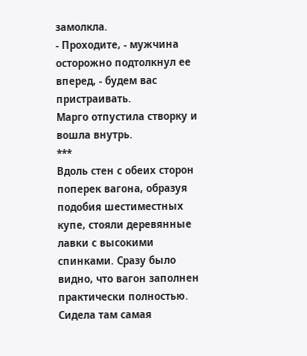замолкла.
- Проходите, - мужчина осторожно подтолкнул ее вперед, - будем вас пристраивать.
Марго отпустила створку и вошла внутрь.
***
Вдоль стен с обеих сторон поперек вагона, образуя подобия шестиместных купе, стояли деревянные лавки с высокими спинками. Сразу было видно, что вагон заполнен практически полностью. Сидела там самая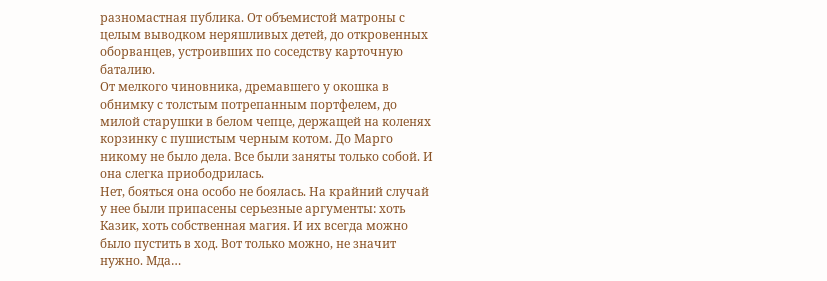разномастная публика. От объемистой матроны с целым выводком неряшливых детей, до откровенных оборванцев, устроивших по соседству карточную баталию.
От мелкого чиновника, дремавшего у окошка в обнимку с толстым потрепанным портфелем, до милой старушки в белом чепце, держащей на коленях корзинку с пушистым черным котом. До Марго никому не было дела. Все были заняты только собой. И она слегка приободрилась.
Нет, бояться она особо не боялась. На крайний случай у нее были припасены серьезные аргументы: хоть Казик, хоть собственная магия. И их всегда можно было пустить в ход. Вот только можно, не значит нужно. Мда…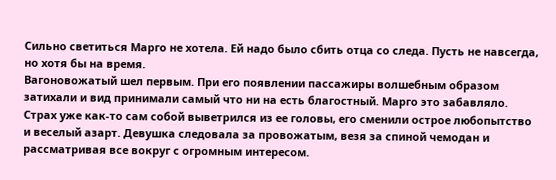Сильно светиться Марго не хотела. Ей надо было сбить отца со следа. Пусть не навсегда, но хотя бы на время.
Вагоновожатый шел первым. При его появлении пассажиры волшебным образом затихали и вид принимали самый что ни на есть благостный. Марго это забавляло. Страх уже как-то сам собой выветрился из ее головы, его сменили острое любопытство и веселый азарт. Девушка следовала за провожатым, везя за спиной чемодан и рассматривая все вокруг с огромным интересом.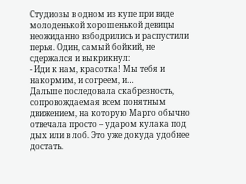Студиозы в одном из купе при виде молоденькой хорошенькой девицы неожиданно взбодрились и распустили перья. Один, самый бойкий, не сдержался и выкрикнул:
- Иди к нам, красотка! Мы тебя и накормим, и согреем, и…
Дальше последовала скабрезность, сопровождаемая всем понятным движением, на которую Марго обычно отвечала просто – ударом кулака под дых или в лоб. Это уже докуда удобнее достать.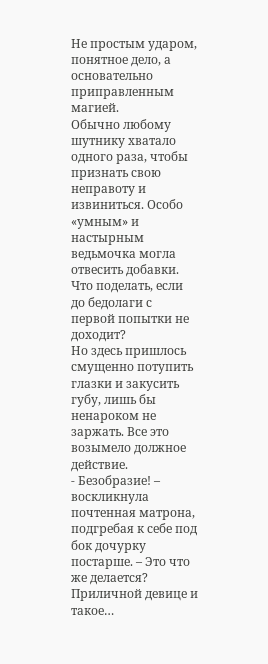Не простым ударом, понятное дело, а основательно приправленным магией.
Обычно любому шутнику хватало одного раза, чтобы признать свою неправоту и извиниться. Особо «умным» и настырным ведьмочка могла отвесить добавки. Что поделать, если до бедолаги с первой попытки не доходит?
Но здесь пришлось смущенно потупить глазки и закусить губу, лишь бы ненароком не заржать. Все это возымело должное действие.
- Безобразие! – воскликнула почтенная матрона, подгребая к себе под бок дочурку постарше. – Это что же делается? Приличной девице и такое…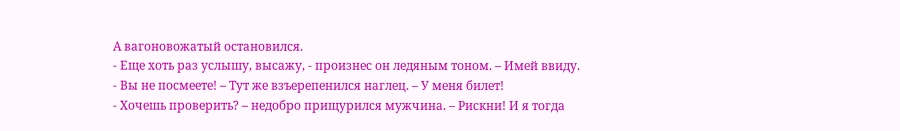А вагоновожатый остановился.
- Еще хоть раз услышу, высажу, - произнес он ледяным тоном. – Имей ввиду.
- Вы не посмеете! – Тут же взъерепенился наглец. – У меня билет!
- Хочешь проверить? – недобро прищурился мужчина. – Рискни! И я тогда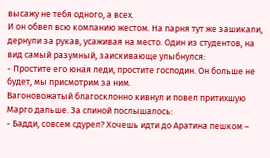высажу не тебя одного, а всех.
И он обвел всю компанию жестом. На парня тут же зашикали, дернули за рукав, усаживая на место. Один из студентов, на вид самый разумный, заискивающе улыбнулся:
- Простите его юная леди, простите господин. Он больше не будет, мы присмотрим за ним.
Вагоновожатый благосклонно кивнул и повел притихшую Марго дальше. За спиной послышалось:
- Бадди, совсем сдурел? Хочешь идти до Аратина пешком –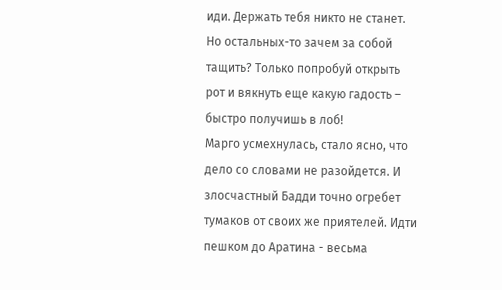иди. Держать тебя никто не станет. Но остальных-то зачем за собой тащить? Только попробуй открыть рот и вякнуть еще какую гадость – быстро получишь в лоб!
Марго усмехнулась, стало ясно, что дело со словами не разойдется. И злосчастный Бадди точно огребет тумаков от своих же приятелей. Идти пешком до Аратина - весьма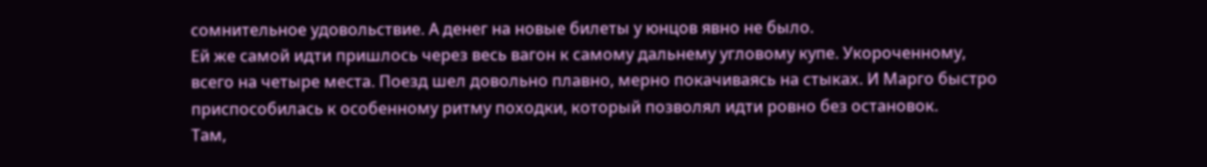сомнительное удовольствие. А денег на новые билеты у юнцов явно не было.
Ей же самой идти пришлось через весь вагон к самому дальнему угловому купе. Укороченному, всего на четыре места. Поезд шел довольно плавно, мерно покачиваясь на стыках. И Марго быстро приспособилась к особенному ритму походки, который позволял идти ровно без остановок.
Там,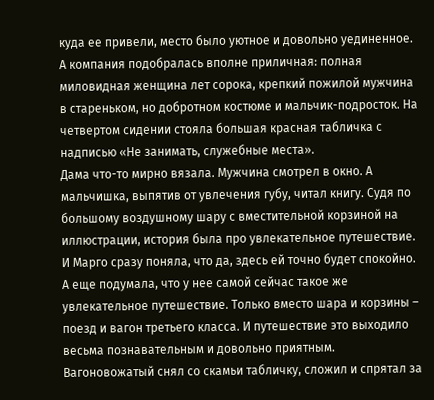куда ее привели, место было уютное и довольно уединенное. А компания подобралась вполне приличная: полная миловидная женщина лет сорока, крепкий пожилой мужчина в стареньком, но добротном костюме и мальчик-подросток. На четвертом сидении стояла большая красная табличка с надписью «Не занимать, служебные места».
Дама что-то мирно вязала. Мужчина смотрел в окно. А мальчишка, выпятив от увлечения губу, читал книгу. Судя по большому воздушному шару с вместительной корзиной на иллюстрации, история была про увлекательное путешествие. И Марго сразу поняла, что да, здесь ей точно будет спокойно.
А еще подумала, что у нее самой сейчас такое же увлекательное путешествие. Только вместо шара и корзины – поезд и вагон третьего класса. И путешествие это выходило весьма познавательным и довольно приятным.
Вагоновожатый снял со скамьи табличку, сложил и спрятал за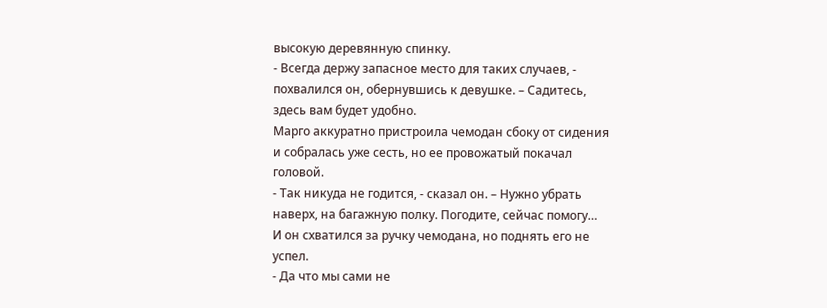высокую деревянную спинку.
- Всегда держу запасное место для таких случаев, - похвалился он, обернувшись к девушке. – Садитесь, здесь вам будет удобно.
Марго аккуратно пристроила чемодан сбоку от сидения и собралась уже сесть, но ее провожатый покачал головой.
- Так никуда не годится, - сказал он. – Нужно убрать наверх, на багажную полку. Погодите, сейчас помогу…
И он схватился за ручку чемодана, но поднять его не успел.
- Да что мы сами не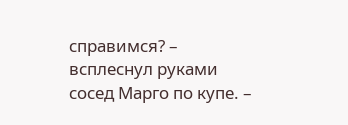справимся? – всплеснул руками сосед Марго по купе. –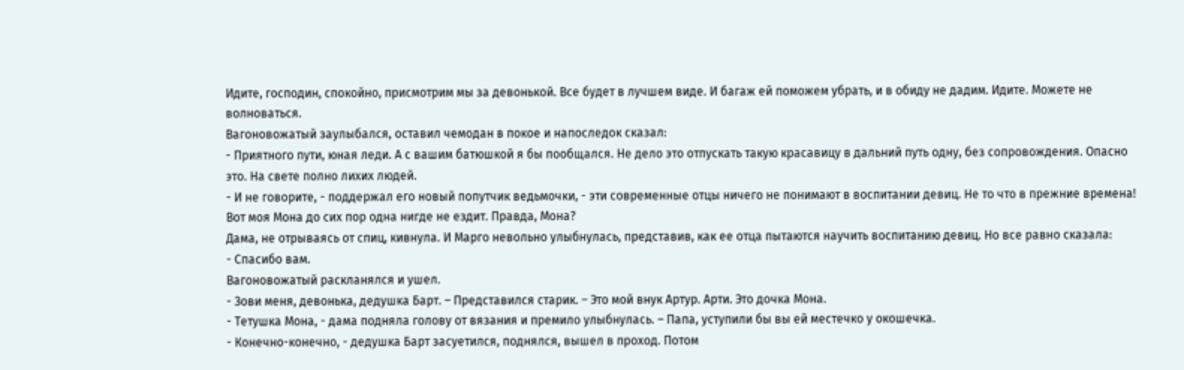Идите, господин, спокойно, присмотрим мы за девонькой. Все будет в лучшем виде. И багаж ей поможем убрать, и в обиду не дадим. Идите. Можете не волноваться.
Вагоновожатый заулыбался, оставил чемодан в покое и напоследок сказал:
- Приятного пути, юная леди. А с вашим батюшкой я бы пообщался. Не дело это отпускать такую красавицу в дальний путь одну, без сопровождения. Опасно это. На свете полно лихих людей.
- И не говорите, - поддержал его новый попутчик ведьмочки, - эти современные отцы ничего не понимают в воспитании девиц. Не то что в прежние времена! Вот моя Мона до сих пор одна нигде не ездит. Правда, Мона?
Дама, не отрываясь от спиц, кивнула. И Марго невольно улыбнулась, представив, как ее отца пытаются научить воспитанию девиц. Но все равно сказала:
- Спасибо вам.
Вагоновожатый раскланялся и ушел.
- Зови меня, девонька, дедушка Барт. – Представился старик. – Это мой внук Артур. Арти. Это дочка Мона.
- Тетушка Мона, - дама подняла голову от вязания и премило улыбнулась. – Папа, уступили бы вы ей местечко у окошечка.
- Конечно-конечно, - дедушка Барт засуетился, поднялся, вышел в проход. Потом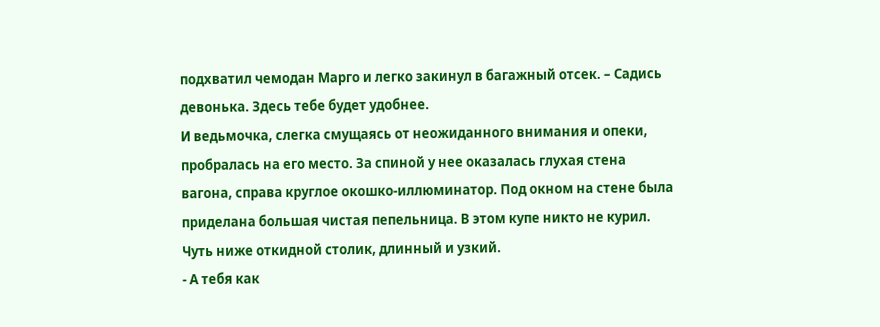подхватил чемодан Марго и легко закинул в багажный отсек. – Садись девонька. Здесь тебе будет удобнее.
И ведьмочка, слегка смущаясь от неожиданного внимания и опеки, пробралась на его место. За спиной у нее оказалась глухая стена вагона, справа круглое окошко-иллюминатор. Под окном на стене была приделана большая чистая пепельница. В этом купе никто не курил. Чуть ниже откидной столик, длинный и узкий.
- А тебя как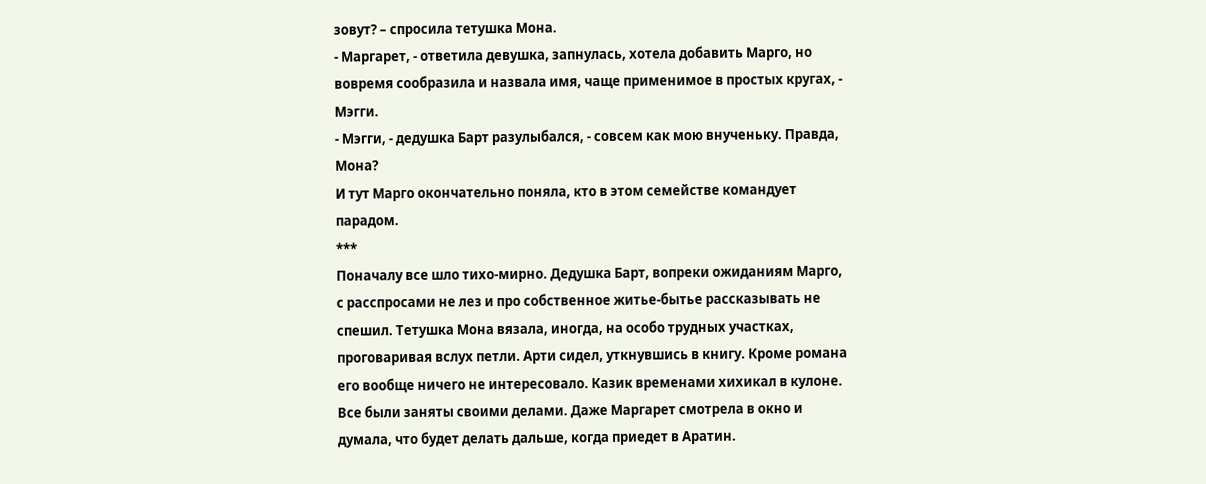зовут? – спросила тетушка Мона.
- Маргарет, - ответила девушка, запнулась, хотела добавить Марго, но вовремя сообразила и назвала имя, чаще применимое в простых кругах, - Мэгги.
- Мэгги, - дедушка Барт разулыбался, - совсем как мою внученьку. Правда, Мона?
И тут Марго окончательно поняла, кто в этом семействе командует парадом.
***
Поначалу все шло тихо-мирно. Дедушка Барт, вопреки ожиданиям Марго, с расспросами не лез и про собственное житье-бытье рассказывать не спешил. Тетушка Мона вязала, иногда, на особо трудных участках, проговаривая вслух петли. Арти сидел, уткнувшись в книгу. Кроме романа его вообще ничего не интересовало. Казик временами хихикал в кулоне.
Все были заняты своими делами. Даже Маргарет смотрела в окно и думала, что будет делать дальше, когда приедет в Аратин.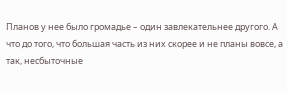Планов у нее было громадье – один завлекательнее другого. А что до того, что большая часть из них скорее и не планы вовсе, а так, несбыточные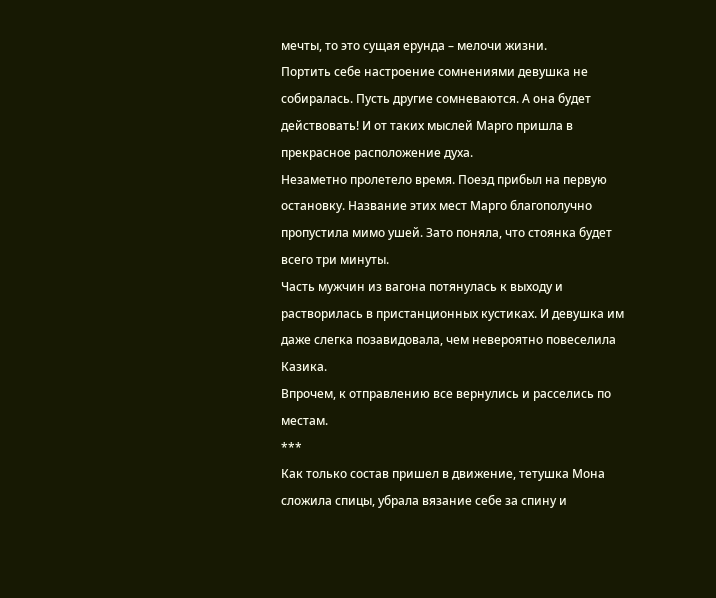мечты, то это сущая ерунда – мелочи жизни.
Портить себе настроение сомнениями девушка не собиралась. Пусть другие сомневаются. А она будет действовать! И от таких мыслей Марго пришла в прекрасное расположение духа.
Незаметно пролетело время. Поезд прибыл на первую остановку. Название этих мест Марго благополучно пропустила мимо ушей. Зато поняла, что стоянка будет всего три минуты.
Часть мужчин из вагона потянулась к выходу и растворилась в пристанционных кустиках. И девушка им даже слегка позавидовала, чем невероятно повеселила Казика.
Впрочем, к отправлению все вернулись и расселись по местам.
***
Как только состав пришел в движение, тетушка Мона сложила спицы, убрала вязание себе за спину и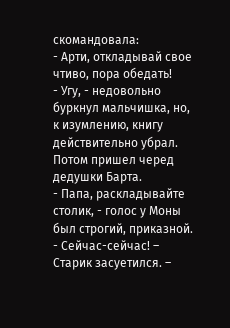скомандовала:
- Арти, откладывай свое чтиво, пора обедать!
- Угу, - недовольно буркнул мальчишка, но, к изумлению, книгу действительно убрал.
Потом пришел черед дедушки Барта.
- Папа, раскладывайте столик, - голос у Моны был строгий, приказной.
- Сейчас-сейчас! – Старик засуетился. –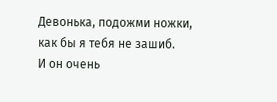Девонька, подожми ножки, как бы я тебя не зашиб.
И он очень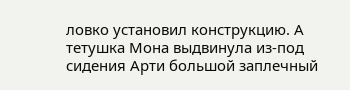ловко установил конструкцию. А тетушка Мона выдвинула из-под сидения Арти большой заплечный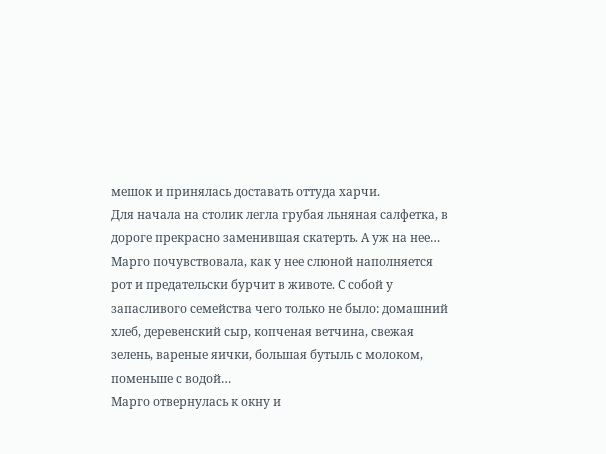мешок и принялась доставать оттуда харчи.
Для начала на столик легла грубая льняная салфетка, в дороге прекрасно заменившая скатерть. А уж на нее…
Марго почувствовала, как у нее слюной наполняется рот и предательски бурчит в животе. С собой у запасливого семейства чего только не было: домашний хлеб, деревенский сыр, копченая ветчина, свежая зелень, вареные яички, большая бутыль с молоком, поменьше с водой…
Марго отвернулась к окну и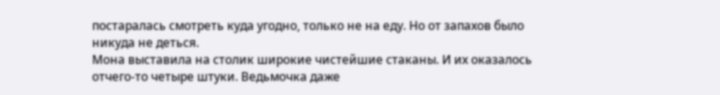постаралась смотреть куда угодно, только не на еду. Но от запахов было никуда не деться.
Мона выставила на столик широкие чистейшие стаканы. И их оказалось отчего-то четыре штуки. Ведьмочка даже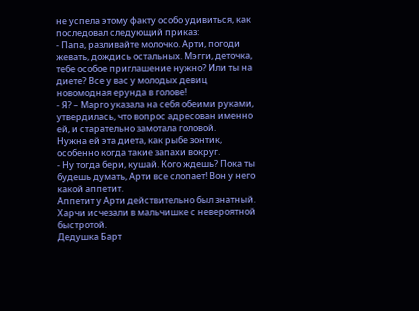не успела этому факту особо удивиться, как последовал следующий приказ:
- Папа, разливайте молочко. Арти, погоди жевать, дождись остальных. Мэгги, деточка, тебе особое приглашение нужно? Или ты на диете? Все у вас у молодых девиц новомодная ерунда в голове!
- Я? – Марго указала на себя обеими руками, утвердилась, что вопрос адресован именно ей, и старательно замотала головой.
Нужна ей эта диета, как рыбе зонтик, особенно когда такие запахи вокруг.
- Ну тогда бери, кушай. Кого ждешь? Пока ты будешь думать, Арти все слопает! Вон у него какой аппетит.
Аппетит у Арти действительно был знатный. Харчи исчезали в мальчишке с невероятной быстротой.
Дедушка Барт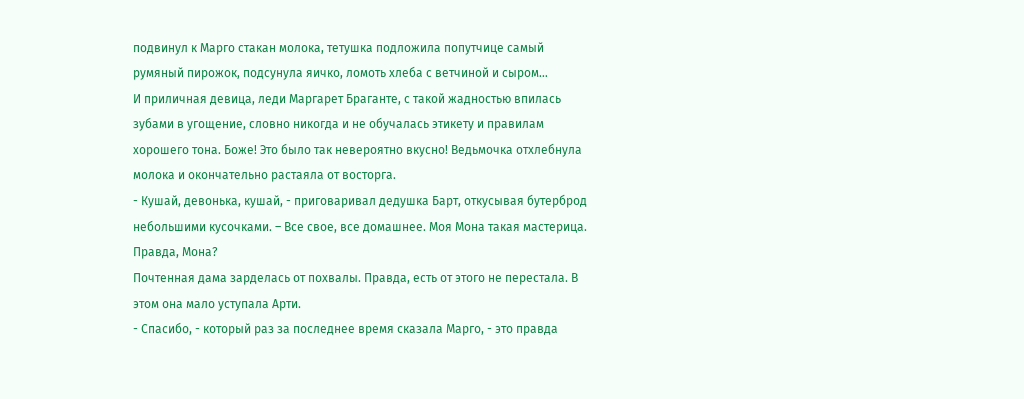подвинул к Марго стакан молока, тетушка подложила попутчице самый румяный пирожок, подсунула яичко, ломоть хлеба с ветчиной и сыром…
И приличная девица, леди Маргарет Браганте, с такой жадностью впилась зубами в угощение, словно никогда и не обучалась этикету и правилам хорошего тона. Боже! Это было так невероятно вкусно! Ведьмочка отхлебнула молока и окончательно растаяла от восторга.
- Кушай, девонька, кушай, - приговаривал дедушка Барт, откусывая бутерброд небольшими кусочками. – Все свое, все домашнее. Моя Мона такая мастерица. Правда, Мона?
Почтенная дама зарделась от похвалы. Правда, есть от этого не перестала. В этом она мало уступала Арти.
- Спасибо, - который раз за последнее время сказала Марго, - это правда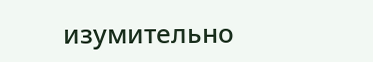изумительно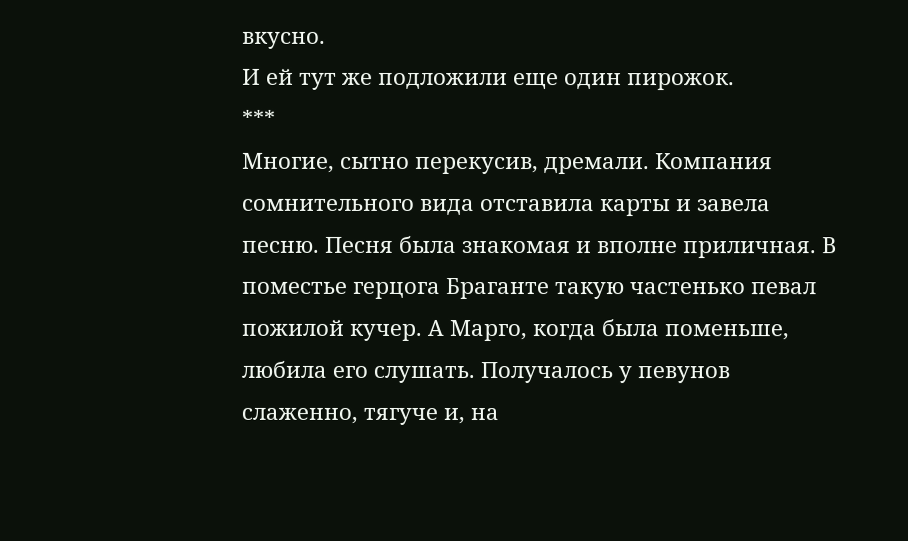вкусно.
И ей тут же подложили еще один пирожок.
***
Многие, сытно перекусив, дремали. Компания сомнительного вида отставила карты и завела песню. Песня была знакомая и вполне приличная. В поместье герцога Браганте такую частенько певал пожилой кучер. А Марго, когда была поменьше, любила его слушать. Получалось у певунов слаженно, тягуче и, на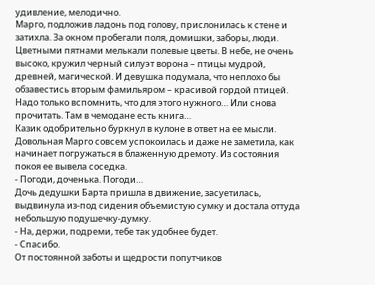удивление, мелодично.
Марго, подложив ладонь под голову, прислонилась к стене и затихла. За окном пробегали поля, домишки, заборы, люди. Цветными пятнами мелькали полевые цветы. В небе, не очень высоко, кружил черный силуэт ворона – птицы мудрой, древней, магической. И девушка подумала, что неплохо бы обзавестись вторым фамильяром – красивой гордой птицей. Надо только вспомнить, что для этого нужного… Или снова прочитать. Там в чемодане есть книга…
Казик одобрительно буркнул в кулоне в ответ на ее мысли. Довольная Марго совсем успокоилась и даже не заметила, как начинает погружаться в блаженную дремоту. Из состояния покоя ее вывела соседка.
- Погоди, доченька. Погоди…
Дочь дедушки Барта пришла в движение, засуетилась, выдвинула из-под сидения объемистую сумку и достала оттуда небольшую подушечку-думку.
- На, держи, подреми, тебе так удобнее будет.
- Спасибо.
От постоянной заботы и щедрости попутчиков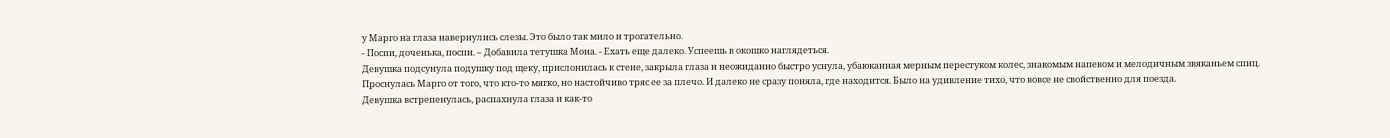у Марго на глаза навернулись слезы. Это было так мило и трогательно.
- Поспи, доченька, поспи. – Добавила тетушка Мона. - Ехать еще далеко. Успеешь в окошко наглядеться.
Девушка подсунула подушку под щеку, прислонилась к стене, закрыла глаза и неожиданно быстро уснула, убаюканная мерным перестуком колес, знакомым напевом и мелодичным звяканьем спиц.
Проснулась Марго от того, что кто-то мягко, но настойчиво тряс ее за плечо. И далеко не сразу поняла, где находится. Было на удивление тихо, что вовсе не свойственно для поезда.
Девушка встрепенулась, распахнула глаза и как-то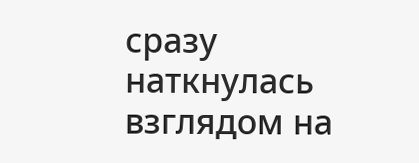сразу наткнулась взглядом на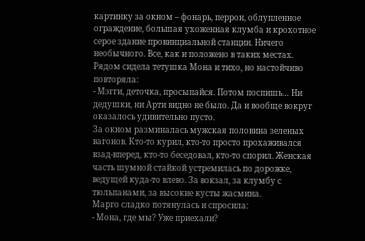картинку за окном – фонарь, перрон, облупленное ограждение, большая ухоженная клумба и крохотное серое здание провинциальной станции. Ничего необычного. Все, как и положено в таких местах.
Рядом сидела тетушка Мона и тихо, но настойчиво повторяла:
- Мэгги, деточка, просыпайся. Потом поспишь… Ни дедушки, ни Арти видно не было. Да и вообще вокруг оказалось удивительно пусто.
За окном разминалась мужская половина зеленых вагонов. Кто-то курил, кто-то просто прохаживался взад-вперед, кто-то беседовал, кто-то спорил. Женская часть шумной стайкой устремилась по дорожке, ведущей куда-то влево. За вокзал, за клумбу с тюльпанами, за высокие кусты жасмина.
Марго сладко потянулась и спросила:
- Мона, где мы? Уже приехали?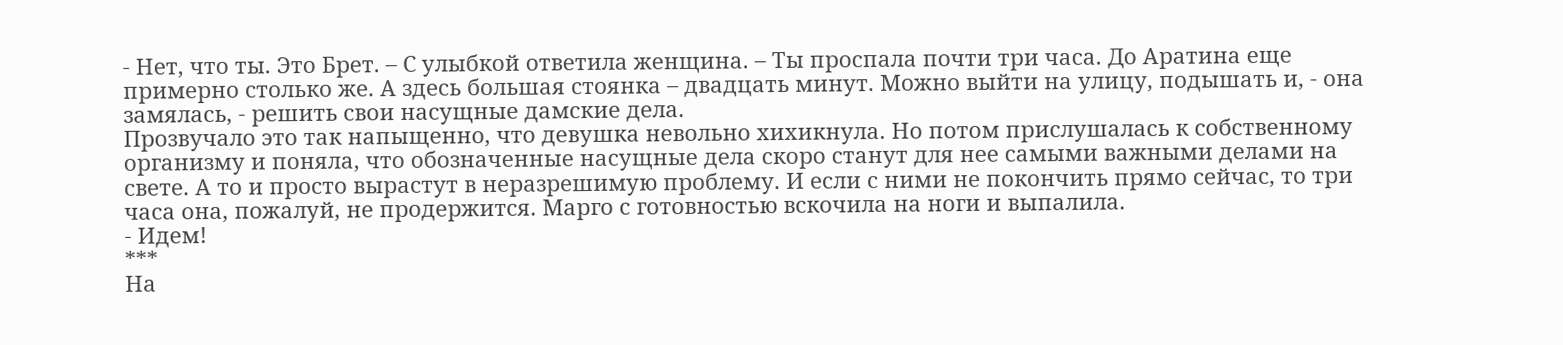- Нет, что ты. Это Брет. – С улыбкой ответила женщина. – Ты проспала почти три часа. До Аратина еще примерно столько же. А здесь большая стоянка – двадцать минут. Можно выйти на улицу, подышать и, - она замялась, - решить свои насущные дамские дела.
Прозвучало это так напыщенно, что девушка невольно хихикнула. Но потом прислушалась к собственному организму и поняла, что обозначенные насущные дела скоро станут для нее самыми важными делами на свете. А то и просто вырастут в неразрешимую проблему. И если с ними не покончить прямо сейчас, то три часа она, пожалуй, не продержится. Марго с готовностью вскочила на ноги и выпалила.
- Идем!
***
На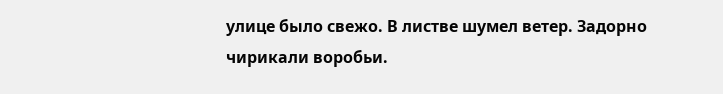улице было свежо. В листве шумел ветер. Задорно чирикали воробьи.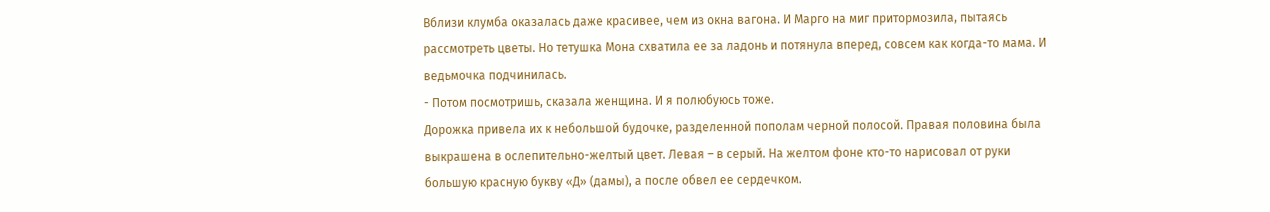Вблизи клумба оказалась даже красивее, чем из окна вагона. И Марго на миг притормозила, пытаясь рассмотреть цветы. Но тетушка Мона схватила ее за ладонь и потянула вперед, совсем как когда-то мама. И ведьмочка подчинилась.
- Потом посмотришь, сказала женщина. И я полюбуюсь тоже.
Дорожка привела их к небольшой будочке, разделенной пополам черной полосой. Правая половина была выкрашена в ослепительно-желтый цвет. Левая – в серый. На желтом фоне кто-то нарисовал от руки большую красную букву «Д» (дамы), а после обвел ее сердечком.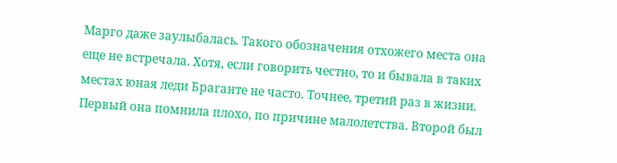Марго даже заулыбалась. Такого обозначения отхожего места она еще не встречала. Хотя, если говорить честно, то и бывала в таких местах юная леди Браганте не часто. Точнее, третий раз в жизни. Первый она помнила плохо, по причине малолетства. Второй был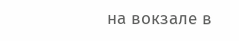на вокзале в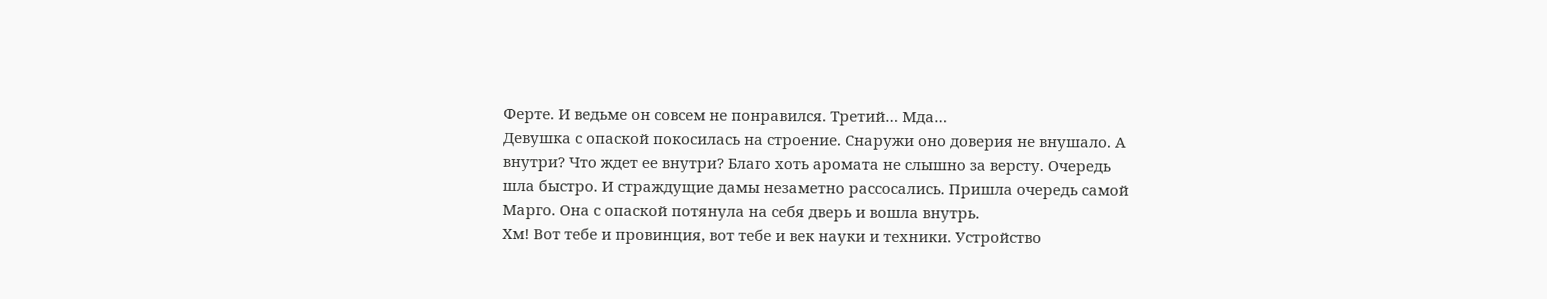Ферте. И ведьме он совсем не понравился. Третий… Мда…
Девушка с опаской покосилась на строение. Снаружи оно доверия не внушало. А внутри? Что ждет ее внутри? Благо хоть аромата не слышно за версту. Очередь шла быстро. И страждущие дамы незаметно рассосались. Пришла очередь самой Марго. Она с опаской потянула на себя дверь и вошла внутрь.
Хм! Вот тебе и провинция, вот тебе и век науки и техники. Устройство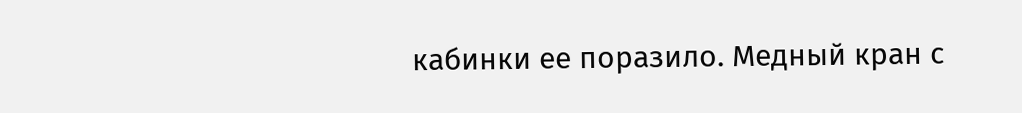кабинки ее поразило. Медный кран с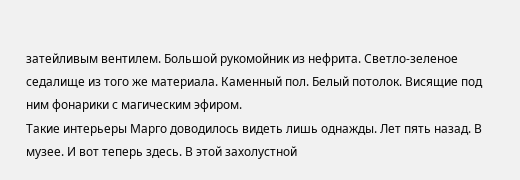затейливым вентилем. Большой рукомойник из нефрита. Светло-зеленое седалище из того же материала. Каменный пол. Белый потолок. Висящие под ним фонарики с магическим эфиром.
Такие интерьеры Марго доводилось видеть лишь однажды. Лет пять назад. В музее. И вот теперь здесь. В этой захолустной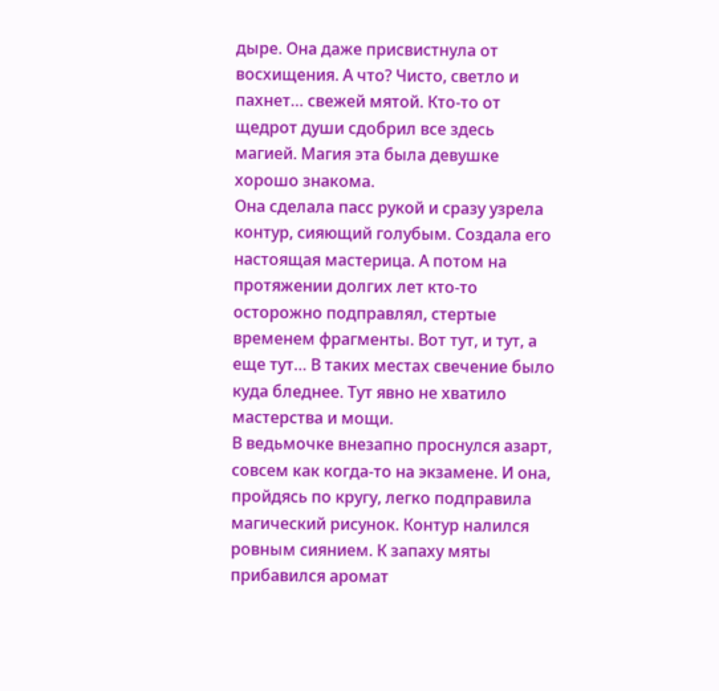дыре. Она даже присвистнула от восхищения. А что? Чисто, светло и пахнет… свежей мятой. Кто-то от щедрот души сдобрил все здесь магией. Магия эта была девушке хорошо знакома.
Она сделала пасс рукой и сразу узрела контур, сияющий голубым. Создала его настоящая мастерица. А потом на протяжении долгих лет кто-то осторожно подправлял, стертые временем фрагменты. Вот тут, и тут, а еще тут… В таких местах свечение было куда бледнее. Тут явно не хватило мастерства и мощи.
В ведьмочке внезапно проснулся азарт, совсем как когда-то на экзамене. И она, пройдясь по кругу, легко подправила магический рисунок. Контур налился ровным сиянием. К запаху мяты прибавился аромат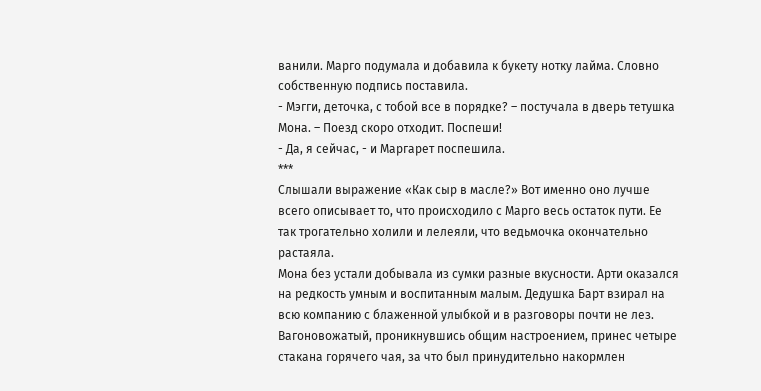ванили. Марго подумала и добавила к букету нотку лайма. Словно собственную подпись поставила.
- Мэгги, деточка, с тобой все в порядке? – постучала в дверь тетушка Мона. – Поезд скоро отходит. Поспеши!
- Да, я сейчас, - и Маргарет поспешила.
***
Слышали выражение «Как сыр в масле?» Вот именно оно лучше всего описывает то, что происходило с Марго весь остаток пути. Ее так трогательно холили и лелеяли, что ведьмочка окончательно растаяла.
Мона без устали добывала из сумки разные вкусности. Арти оказался на редкость умным и воспитанным малым. Дедушка Барт взирал на всю компанию с блаженной улыбкой и в разговоры почти не лез.
Вагоновожатый, проникнувшись общим настроением, принес четыре стакана горячего чая, за что был принудительно накормлен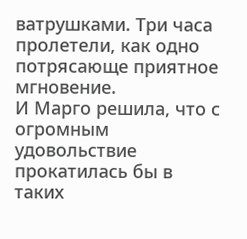ватрушками. Три часа пролетели, как одно потрясающе приятное мгновение.
И Марго решила, что с огромным удовольствие прокатилась бы в таких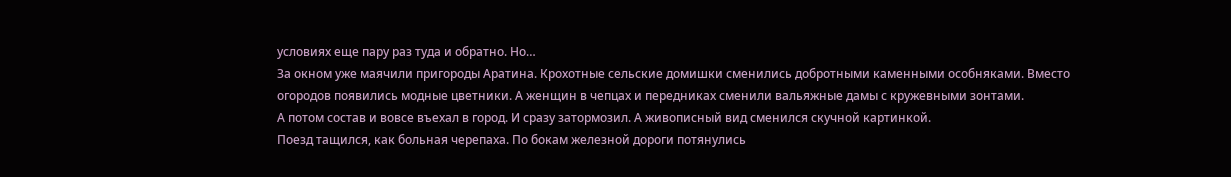условиях еще пару раз туда и обратно. Но…
За окном уже маячили пригороды Аратина. Крохотные сельские домишки сменились добротными каменными особняками. Вместо огородов появились модные цветники. А женщин в чепцах и передниках сменили вальяжные дамы с кружевными зонтами.
А потом состав и вовсе въехал в город. И сразу затормозил. А живописный вид сменился скучной картинкой.
Поезд тащился, как больная черепаха. По бокам железной дороги потянулись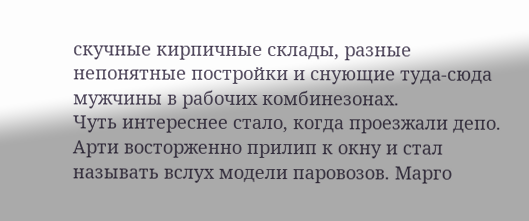скучные кирпичные склады, разные непонятные постройки и снующие туда-сюда мужчины в рабочих комбинезонах.
Чуть интереснее стало, когда проезжали депо. Арти восторженно прилип к окну и стал называть вслух модели паровозов. Марго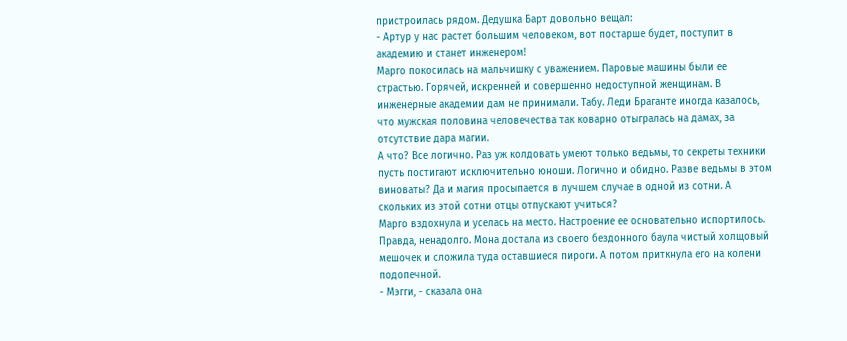пристроилась рядом. Дедушка Барт довольно вещал:
- Артур у нас растет большим человеком, вот постарше будет, поступит в академию и станет инженером!
Марго покосилась на мальчишку с уважением. Паровые машины были ее страстью. Горячей, искренней и совершенно недоступной женщинам. В инженерные академии дам не принимали. Табу. Леди Браганте иногда казалось, что мужская половина человечества так коварно отыгралась на дамах, за отсутствие дара магии.
А что? Все логично. Раз уж колдовать умеют только ведьмы, то секреты техники пусть постигают исключительно юноши. Логично и обидно. Разве ведьмы в этом виноваты? Да и магия просыпается в лучшем случае в одной из сотни. А скольких из этой сотни отцы отпускают учиться?
Марго вздохнула и уселась на место. Настроение ее основательно испортилось. Правда, ненадолго. Мона достала из своего бездонного баула чистый холщовый мешочек и сложила туда оставшиеся пироги. А потом приткнула его на колени подопечной.
- Мэгги, - сказала она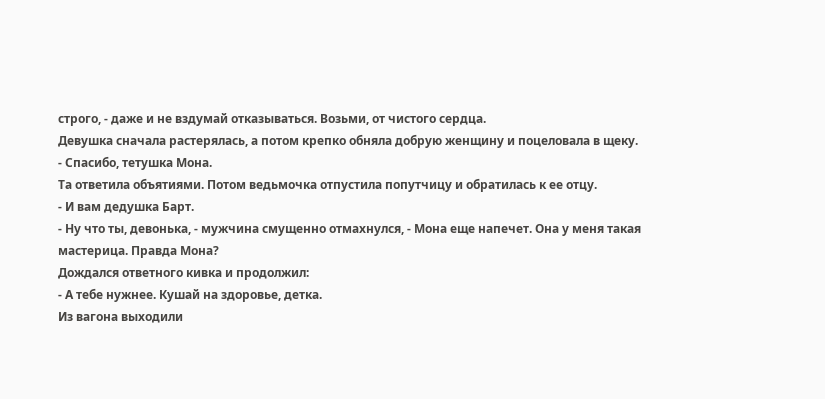строго, - даже и не вздумай отказываться. Возьми, от чистого сердца.
Девушка сначала растерялась, а потом крепко обняла добрую женщину и поцеловала в щеку.
- Спасибо, тетушка Мона.
Та ответила объятиями. Потом ведьмочка отпустила попутчицу и обратилась к ее отцу.
- И вам дедушка Барт.
- Ну что ты, девонька, - мужчина смущенно отмахнулся, - Мона еще напечет. Она у меня такая мастерица. Правда Мона?
Дождался ответного кивка и продолжил:
- А тебе нужнее. Кушай на здоровье, детка.
Из вагона выходили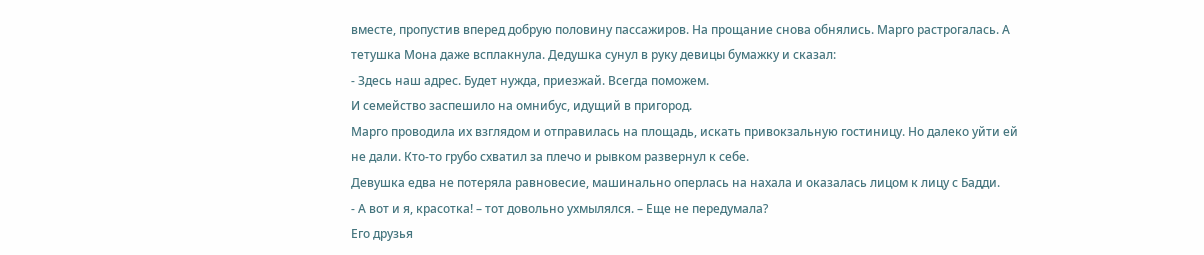вместе, пропустив вперед добрую половину пассажиров. На прощание снова обнялись. Марго растрогалась. А тетушка Мона даже всплакнула. Дедушка сунул в руку девицы бумажку и сказал:
- Здесь наш адрес. Будет нужда, приезжай. Всегда поможем.
И семейство заспешило на омнибус, идущий в пригород.
Марго проводила их взглядом и отправилась на площадь, искать привокзальную гостиницу. Но далеко уйти ей не дали. Кто-то грубо схватил за плечо и рывком развернул к себе.
Девушка едва не потеряла равновесие, машинально оперлась на нахала и оказалась лицом к лицу с Бадди.
- А вот и я, красотка! – тот довольно ухмылялся. – Еще не передумала?
Его друзья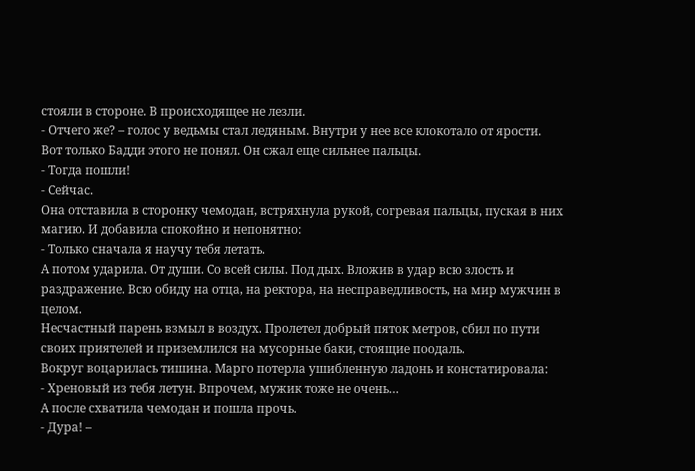стояли в стороне. В происходящее не лезли.
- Отчего же? – голос у ведьмы стал ледяным. Внутри у нее все клокотало от ярости.
Вот только Бадди этого не понял. Он сжал еще сильнее пальцы.
- Тогда пошли!
- Сейчас.
Она отставила в сторонку чемодан, встряхнула рукой, согревая пальцы, пуская в них магию. И добавила спокойно и непонятно:
- Только сначала я научу тебя летать.
А потом ударила. От души. Со всей силы. Под дых. Вложив в удар всю злость и раздражение. Всю обиду на отца, на ректора, на несправедливость, на мир мужчин в целом.
Несчастный парень взмыл в воздух. Пролетел добрый пяток метров, сбил по пути своих приятелей и приземлился на мусорные баки, стоящие поодаль.
Вокруг воцарилась тишина. Марго потерла ушибленную ладонь и констатировала:
- Хреновый из тебя летун. Впрочем, мужик тоже не очень…
А после схватила чемодан и пошла прочь.
- Дура! –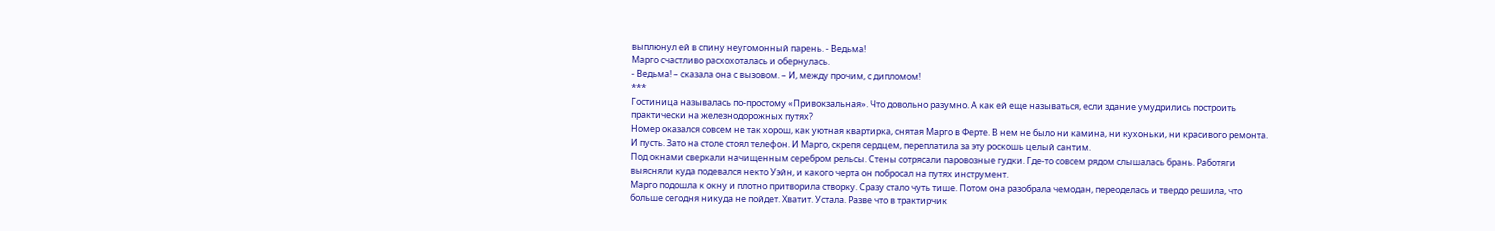выплюнул ей в спину неугомонный парень. - Ведьма!
Марго счастливо расхохоталась и обернулась.
- Ведьма! – сказала она с вызовом. – И, между прочим, с дипломом!
***
Гостиница называлась по-простому «Привокзальная». Что довольно разумно. А как ей еще называться, если здание умудрились построить практически на железнодорожных путях?
Номер оказался совсем не так хорош, как уютная квартирка, снятая Марго в Ферте. В нем не было ни камина, ни кухоньки, ни красивого ремонта. И пусть. Зато на столе стоял телефон. И Марго, скрепя сердцем, переплатила за эту роскошь целый сантим.
Под окнами сверкали начищенным серебром рельсы. Стены сотрясали паровозные гудки. Где-то совсем рядом слышалась брань. Работяги выясняли куда подевался некто Уэйн, и какого черта он побросал на путях инструмент.
Марго подошла к окну и плотно притворила створку. Сразу стало чуть тише. Потом она разобрала чемодан, переоделась и твердо решила, что больше сегодня никуда не пойдет. Хватит. Устала. Разве что в трактирчик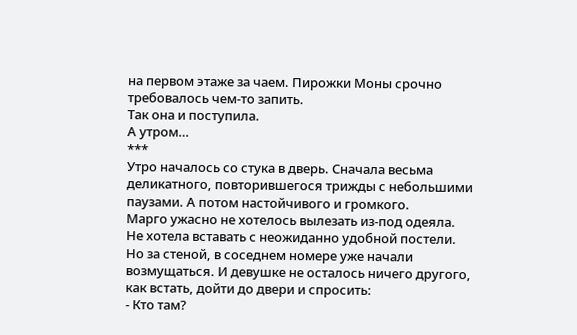на первом этаже за чаем. Пирожки Моны срочно требовалось чем-то запить.
Так она и поступила.
А утром…
***
Утро началось со стука в дверь. Сначала весьма деликатного, повторившегося трижды с небольшими паузами. А потом настойчивого и громкого.
Марго ужасно не хотелось вылезать из-под одеяла. Не хотела вставать с неожиданно удобной постели. Но за стеной, в соседнем номере уже начали возмущаться. И девушке не осталось ничего другого, как встать, дойти до двери и спросить:
- Кто там?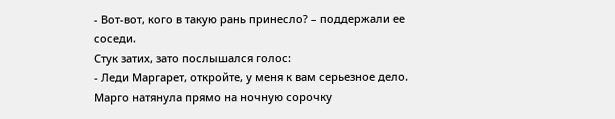- Вот-вот, кого в такую рань принесло? – поддержали ее соседи.
Стук затих, зато послышался голос:
- Леди Маргарет, откройте, у меня к вам серьезное дело.
Марго натянула прямо на ночную сорочку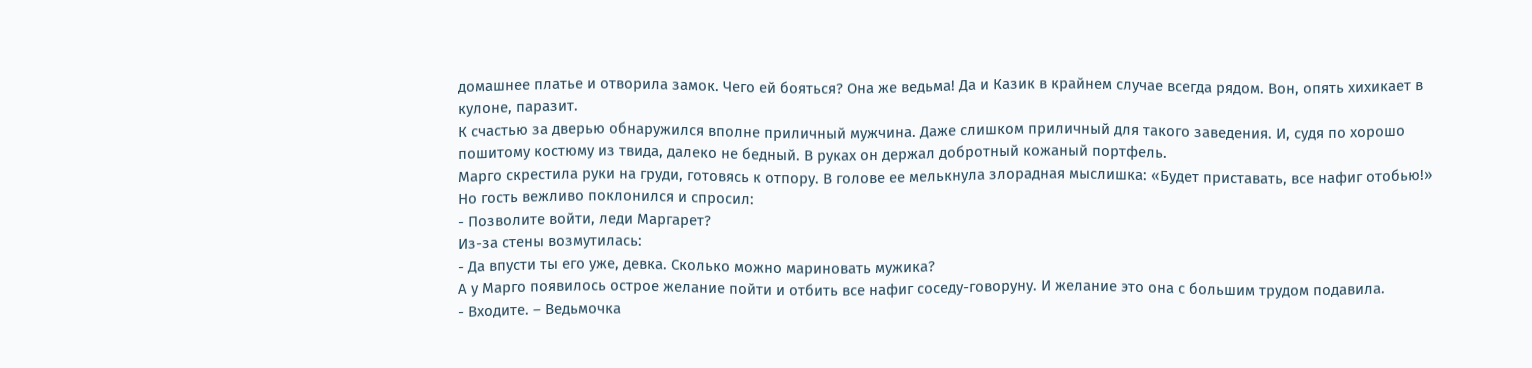домашнее платье и отворила замок. Чего ей бояться? Она же ведьма! Да и Казик в крайнем случае всегда рядом. Вон, опять хихикает в кулоне, паразит.
К счастью за дверью обнаружился вполне приличный мужчина. Даже слишком приличный для такого заведения. И, судя по хорошо пошитому костюму из твида, далеко не бедный. В руках он держал добротный кожаный портфель.
Марго скрестила руки на груди, готовясь к отпору. В голове ее мелькнула злорадная мыслишка: «Будет приставать, все нафиг отобью!» Но гость вежливо поклонился и спросил:
- Позволите войти, леди Маргарет?
Из-за стены возмутилась:
- Да впусти ты его уже, девка. Сколько можно мариновать мужика?
А у Марго появилось острое желание пойти и отбить все нафиг соседу-говоруну. И желание это она с большим трудом подавила.
- Входите. – Ведьмочка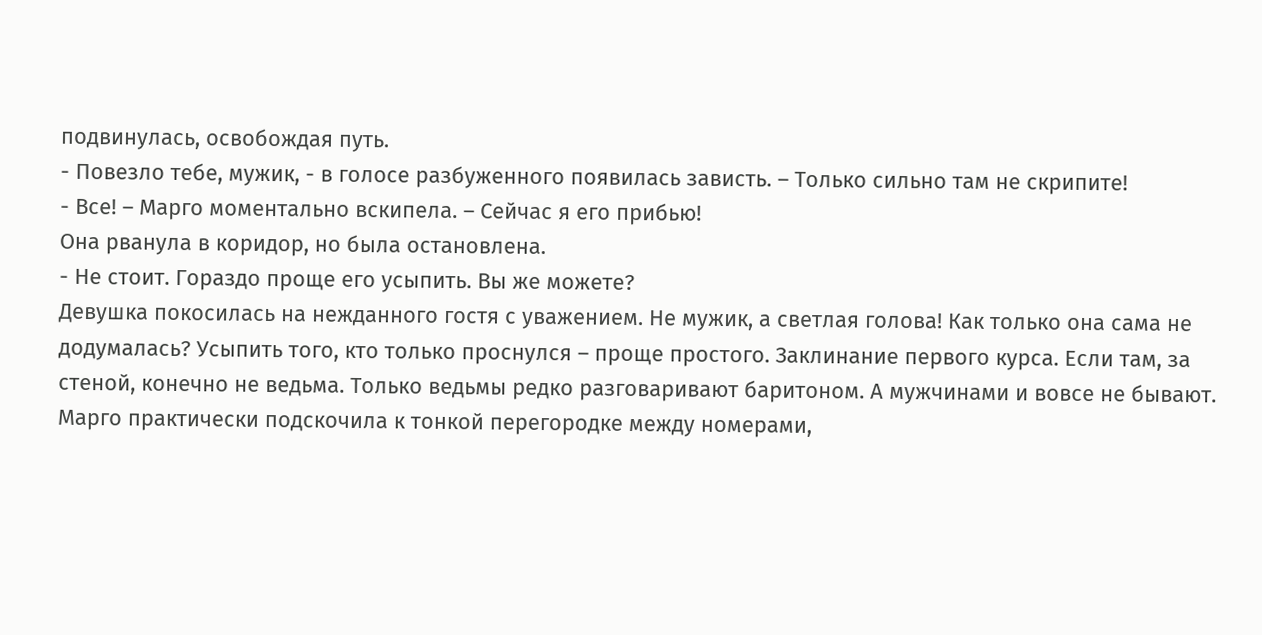подвинулась, освобождая путь.
- Повезло тебе, мужик, - в голосе разбуженного появилась зависть. – Только сильно там не скрипите!
- Все! – Марго моментально вскипела. – Сейчас я его прибью!
Она рванула в коридор, но была остановлена.
- Не стоит. Гораздо проще его усыпить. Вы же можете?
Девушка покосилась на нежданного гостя с уважением. Не мужик, а светлая голова! Как только она сама не додумалась? Усыпить того, кто только проснулся – проще простого. Заклинание первого курса. Если там, за стеной, конечно не ведьма. Только ведьмы редко разговаривают баритоном. А мужчинами и вовсе не бывают.
Марго практически подскочила к тонкой перегородке между номерами,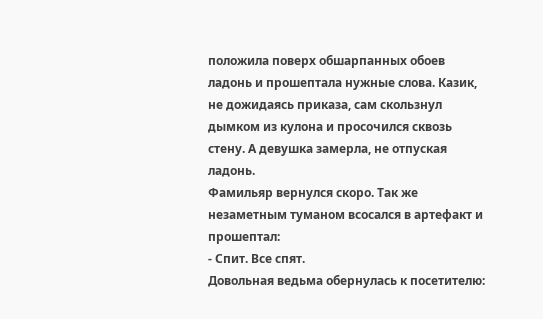положила поверх обшарпанных обоев ладонь и прошептала нужные слова. Казик, не дожидаясь приказа, сам скользнул дымком из кулона и просочился сквозь стену. А девушка замерла, не отпуская ладонь.
Фамильяр вернулся скоро. Так же незаметным туманом всосался в артефакт и прошептал:
- Спит. Все спят.
Довольная ведьма обернулась к посетителю: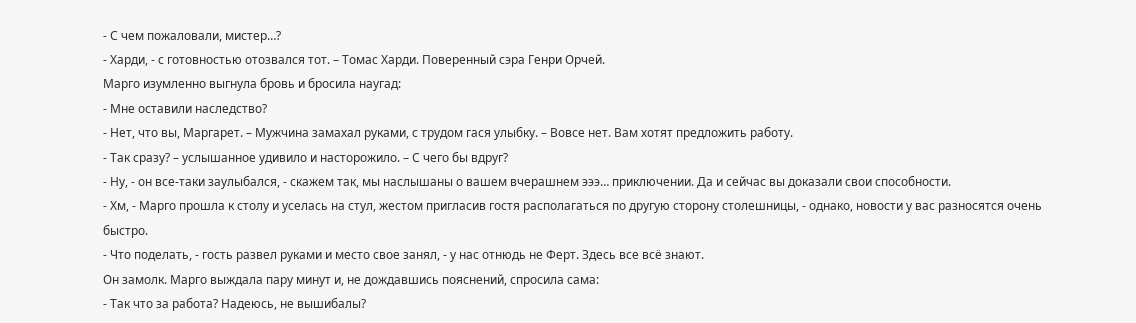- С чем пожаловали, мистер…?
- Харди, - с готовностью отозвался тот. – Томас Харди. Поверенный сэра Генри Орчей.
Марго изумленно выгнула бровь и бросила наугад:
- Мне оставили наследство?
- Нет, что вы, Маргарет. – Мужчина замахал руками, с трудом гася улыбку. – Вовсе нет. Вам хотят предложить работу.
- Так сразу? – услышанное удивило и насторожило. – С чего бы вдруг?
- Ну, - он все-таки заулыбался, - скажем так, мы наслышаны о вашем вчерашнем эээ… приключении. Да и сейчас вы доказали свои способности.
- Хм, - Марго прошла к столу и уселась на стул, жестом пригласив гостя располагаться по другую сторону столешницы, - однако, новости у вас разносятся очень быстро.
- Что поделать, - гость развел руками и место свое занял, - у нас отнюдь не Ферт. Здесь все всё знают.
Он замолк. Марго выждала пару минут и, не дождавшись пояснений, спросила сама:
- Так что за работа? Надеюсь, не вышибалы?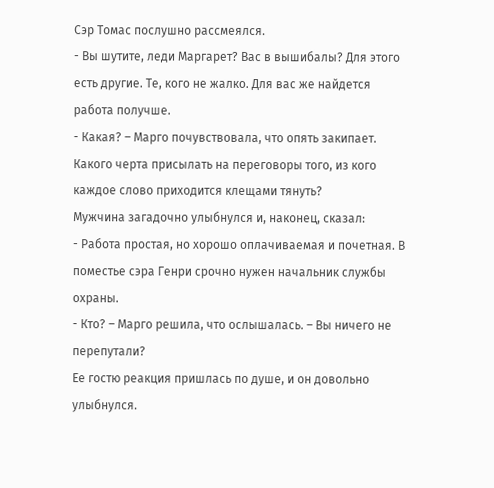Сэр Томас послушно рассмеялся.
- Вы шутите, леди Маргарет? Вас в вышибалы? Для этого есть другие. Те, кого не жалко. Для вас же найдется работа получше.
- Какая? – Марго почувствовала, что опять закипает. Какого черта присылать на переговоры того, из кого каждое слово приходится клещами тянуть?
Мужчина загадочно улыбнулся и, наконец, сказал:
- Работа простая, но хорошо оплачиваемая и почетная. В поместье сэра Генри срочно нужен начальник службы охраны.
- Кто? – Марго решила, что ослышалась. – Вы ничего не перепутали?
Ее гостю реакция пришлась по душе, и он довольно улыбнулся.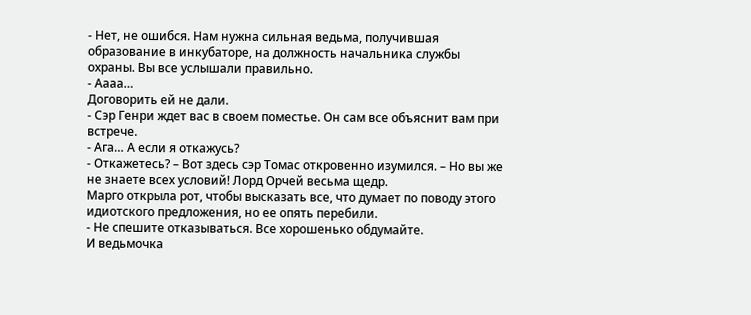- Нет, не ошибся. Нам нужна сильная ведьма, получившая образование в инкубаторе, на должность начальника службы охраны. Вы все услышали правильно.
- Аааа…
Договорить ей не дали.
- Сэр Генри ждет вас в своем поместье. Он сам все объяснит вам при встрече.
- Ага… А если я откажусь?
- Откажетесь? – Вот здесь сэр Томас откровенно изумился. – Но вы же не знаете всех условий! Лорд Орчей весьма щедр.
Марго открыла рот, чтобы высказать все, что думает по поводу этого идиотского предложения, но ее опять перебили.
- Не спешите отказываться. Все хорошенько обдумайте.
И ведьмочка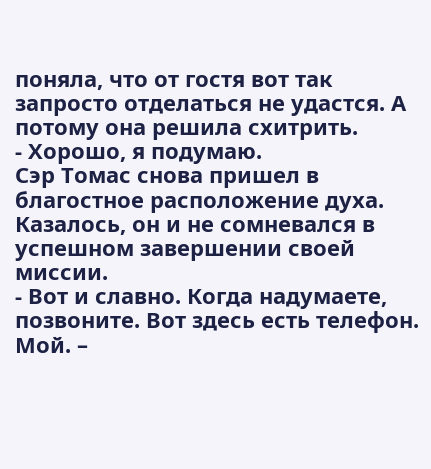поняла, что от гостя вот так запросто отделаться не удастся. А потому она решила схитрить.
- Хорошо, я подумаю.
Сэр Томас снова пришел в благостное расположение духа. Казалось, он и не сомневался в успешном завершении своей миссии.
- Вот и славно. Когда надумаете, позвоните. Вот здесь есть телефон. Мой. –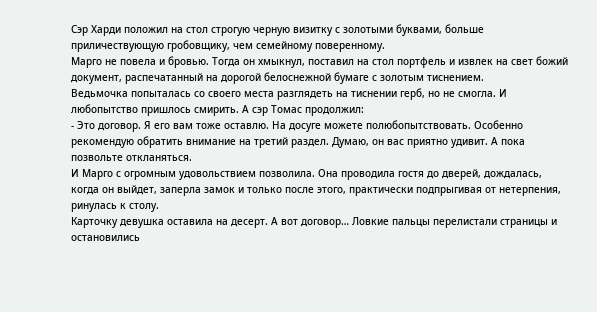Сэр Харди положил на стол строгую черную визитку с золотыми буквами, больше приличествующую гробовщику, чем семейному поверенному.
Марго не повела и бровью. Тогда он хмыкнул, поставил на стол портфель и извлек на свет божий документ, распечатанный на дорогой белоснежной бумаге с золотым тиснением.
Ведьмочка попыталась со своего места разглядеть на тиснении герб, но не смогла. И любопытство пришлось смирить. А сэр Томас продолжил:
- Это договор. Я его вам тоже оставлю. На досуге можете полюбопытствовать. Особенно рекомендую обратить внимание на третий раздел. Думаю, он вас приятно удивит. А пока позвольте откланяться.
И Марго с огромным удовольствием позволила. Она проводила гостя до дверей, дождалась, когда он выйдет, заперла замок и только после этого, практически подпрыгивая от нетерпения, ринулась к столу.
Карточку девушка оставила на десерт. А вот договор… Ловкие пальцы перелистали страницы и остановились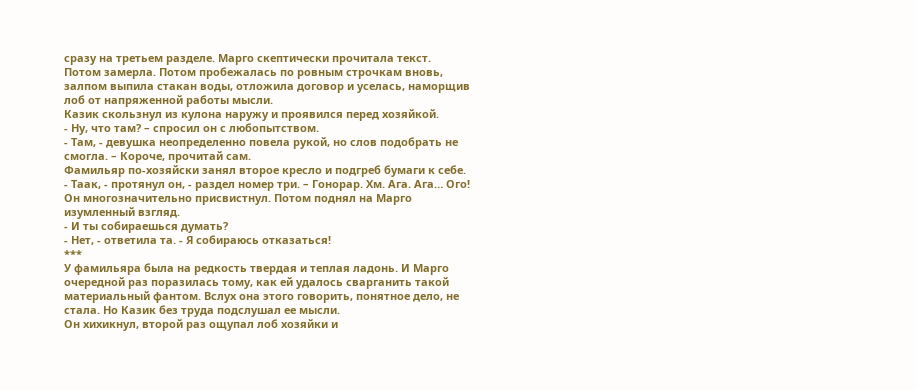сразу на третьем разделе. Марго скептически прочитала текст. Потом замерла. Потом пробежалась по ровным строчкам вновь, залпом выпила стакан воды, отложила договор и уселась, наморщив лоб от напряженной работы мысли.
Казик скользнул из кулона наружу и проявился перед хозяйкой.
- Ну, что там? – спросил он с любопытством.
- Там, - девушка неопределенно повела рукой, но слов подобрать не смогла. – Короче, прочитай сам.
Фамильяр по-хозяйски занял второе кресло и подгреб бумаги к себе.
- Таак, - протянул он, - раздел номер три. – Гонорар. Хм. Ага. Ага… Ого!
Он многозначительно присвистнул. Потом поднял на Марго изумленный взгляд.
- И ты собираешься думать?
- Нет, - ответила та. - Я собираюсь отказаться!
***
У фамильяра была на редкость твердая и теплая ладонь. И Марго очередной раз поразилась тому, как ей удалось сварганить такой материальный фантом. Вслух она этого говорить, понятное дело, не стала. Но Казик без труда подслушал ее мысли.
Он хихикнул, второй раз ощупал лоб хозяйки и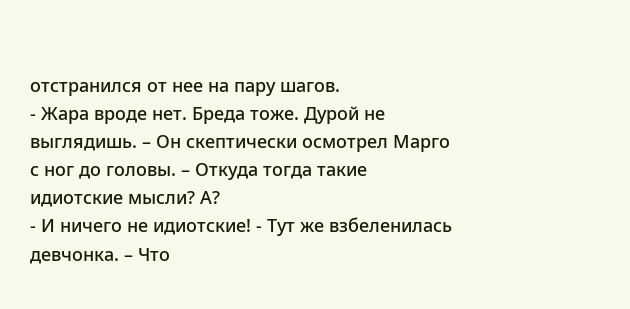отстранился от нее на пару шагов.
- Жара вроде нет. Бреда тоже. Дурой не выглядишь. – Он скептически осмотрел Марго с ног до головы. – Откуда тогда такие идиотские мысли? А?
- И ничего не идиотские! - Тут же взбеленилась девчонка. – Что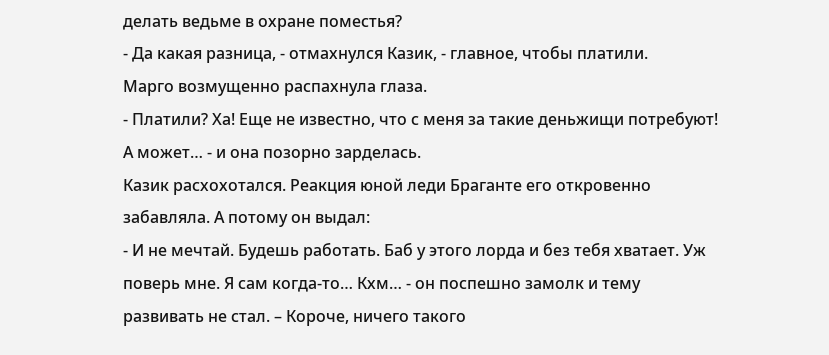делать ведьме в охране поместья?
- Да какая разница, - отмахнулся Казик, - главное, чтобы платили.
Марго возмущенно распахнула глаза.
- Платили? Ха! Еще не известно, что с меня за такие деньжищи потребуют! А может… - и она позорно зарделась.
Казик расхохотался. Реакция юной леди Браганте его откровенно забавляла. А потому он выдал:
- И не мечтай. Будешь работать. Баб у этого лорда и без тебя хватает. Уж поверь мне. Я сам когда-то… Кхм… - он поспешно замолк и тему развивать не стал. – Короче, ничего такого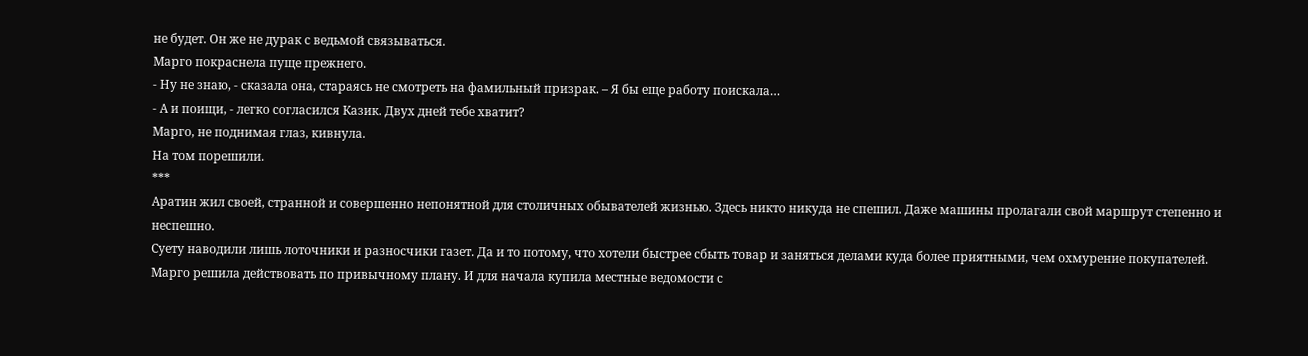не будет. Он же не дурак с ведьмой связываться.
Марго покраснела пуще прежнего.
- Ну не знаю, - сказала она, стараясь не смотреть на фамильный призрак. – Я бы еще работу поискала…
- А и поищи, - легко согласился Казик. Двух дней тебе хватит?
Марго, не поднимая глаз, кивнула.
На том порешили.
***
Аратин жил своей, странной и совершенно непонятной для столичных обывателей жизнью. Здесь никто никуда не спешил. Даже машины пролагали свой маршрут степенно и неспешно.
Суету наводили лишь лоточники и разносчики газет. Да и то потому, что хотели быстрее сбыть товар и заняться делами куда более приятными, чем охмурение покупателей.
Марго решила действовать по привычному плану. И для начала купила местные ведомости с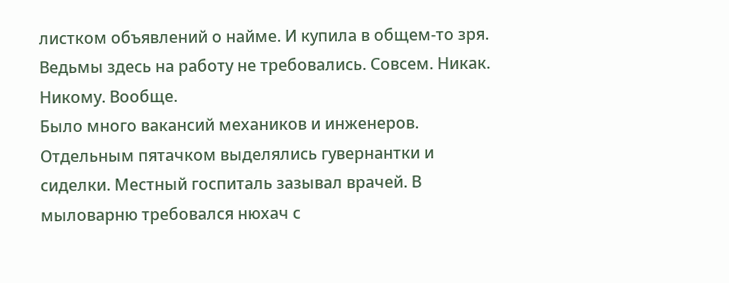листком объявлений о найме. И купила в общем-то зря. Ведьмы здесь на работу не требовались. Совсем. Никак. Никому. Вообще.
Было много вакансий механиков и инженеров. Отдельным пятачком выделялись гувернантки и сиделки. Местный госпиталь зазывал врачей. В мыловарню требовался нюхач с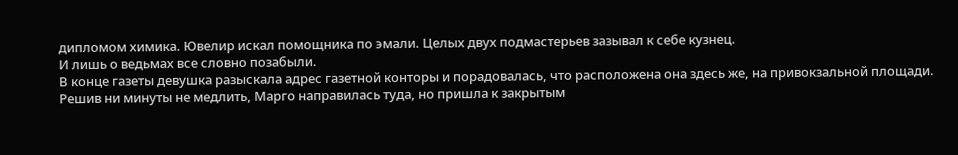дипломом химика. Ювелир искал помощника по эмали. Целых двух подмастерьев зазывал к себе кузнец.
И лишь о ведьмах все словно позабыли.
В конце газеты девушка разыскала адрес газетной конторы и порадовалась, что расположена она здесь же, на привокзальной площади. Решив ни минуты не медлить, Марго направилась туда, но пришла к закрытым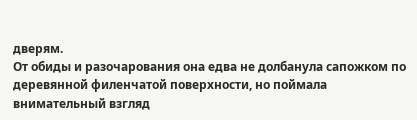дверям.
От обиды и разочарования она едва не долбанула сапожком по деревянной филенчатой поверхности, но поймала внимательный взгляд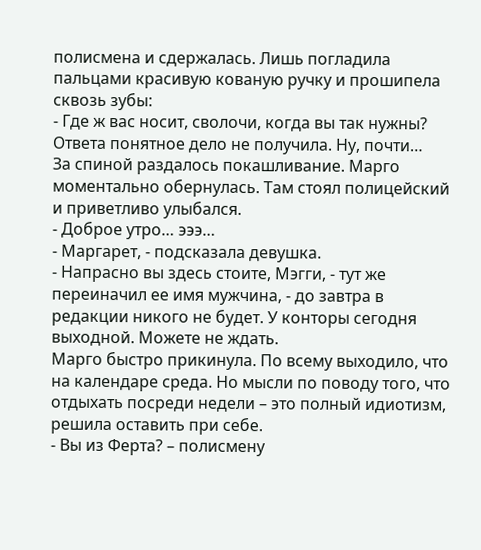полисмена и сдержалась. Лишь погладила пальцами красивую кованую ручку и прошипела сквозь зубы:
- Где ж вас носит, сволочи, когда вы так нужны?
Ответа понятное дело не получила. Ну, почти…
За спиной раздалось покашливание. Марго моментально обернулась. Там стоял полицейский и приветливо улыбался.
- Доброе утро… эээ…
- Маргарет, - подсказала девушка.
- Напрасно вы здесь стоите, Мэгги, - тут же переиначил ее имя мужчина, - до завтра в редакции никого не будет. У конторы сегодня выходной. Можете не ждать.
Марго быстро прикинула. По всему выходило, что на календаре среда. Но мысли по поводу того, что отдыхать посреди недели – это полный идиотизм, решила оставить при себе.
- Вы из Ферта? – полисмену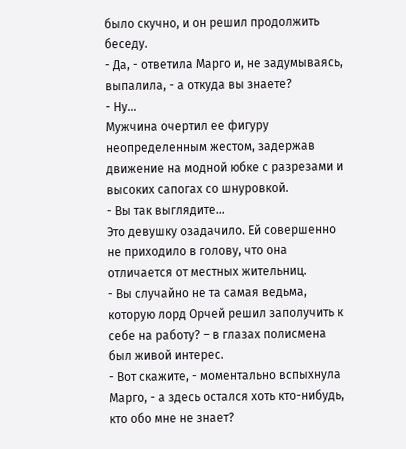было скучно, и он решил продолжить беседу.
- Да, - ответила Марго и, не задумываясь, выпалила, - а откуда вы знаете?
- Ну…
Мужчина очертил ее фигуру неопределенным жестом, задержав движение на модной юбке с разрезами и высоких сапогах со шнуровкой.
- Вы так выглядите…
Это девушку озадачило. Ей совершенно не приходило в голову, что она отличается от местных жительниц.
- Вы случайно не та самая ведьма, которую лорд Орчей решил заполучить к себе на работу? – в глазах полисмена был живой интерес.
- Вот скажите, - моментально вспыхнула Марго, - а здесь остался хоть кто-нибудь, кто обо мне не знает?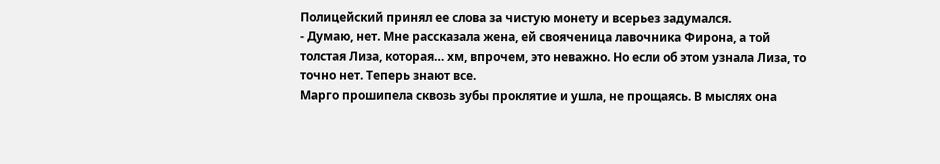Полицейский принял ее слова за чистую монету и всерьез задумался.
- Думаю, нет. Мне рассказала жена, ей свояченица лавочника Фирона, а той толстая Лиза, которая… хм, впрочем, это неважно. Но если об этом узнала Лиза, то точно нет. Теперь знают все.
Марго прошипела сквозь зубы проклятие и ушла, не прощаясь. В мыслях она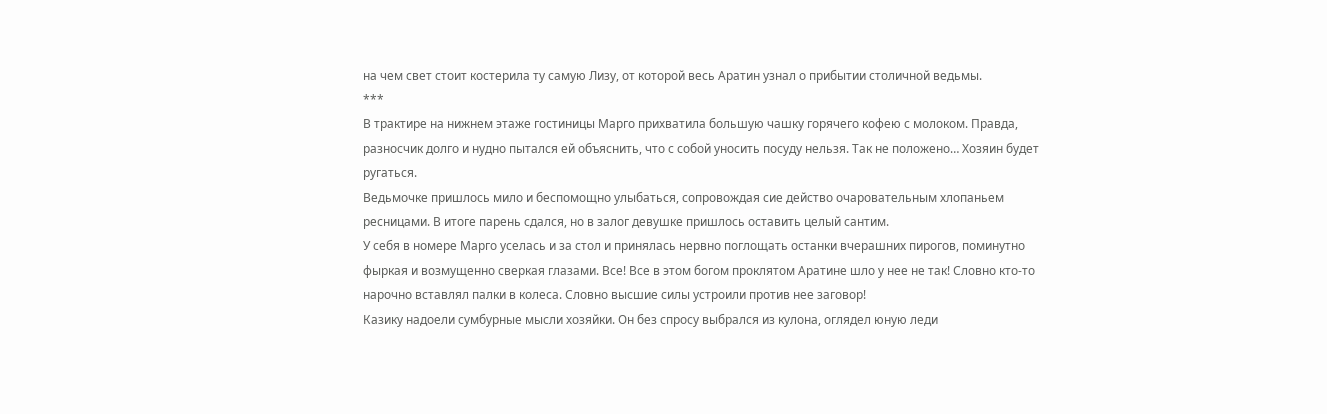на чем свет стоит костерила ту самую Лизу, от которой весь Аратин узнал о прибытии столичной ведьмы.
***
В трактире на нижнем этаже гостиницы Марго прихватила большую чашку горячего кофею с молоком. Правда, разносчик долго и нудно пытался ей объяснить, что с собой уносить посуду нельзя. Так не положено… Хозяин будет ругаться.
Ведьмочке пришлось мило и беспомощно улыбаться, сопровождая сие действо очаровательным хлопаньем ресницами. В итоге парень сдался, но в залог девушке пришлось оставить целый сантим.
У себя в номере Марго уселась и за стол и принялась нервно поглощать останки вчерашних пирогов, поминутно фыркая и возмущенно сверкая глазами. Все! Все в этом богом проклятом Аратине шло у нее не так! Словно кто-то нарочно вставлял палки в колеса. Словно высшие силы устроили против нее заговор!
Казику надоели сумбурные мысли хозяйки. Он без спросу выбрался из кулона, оглядел юную леди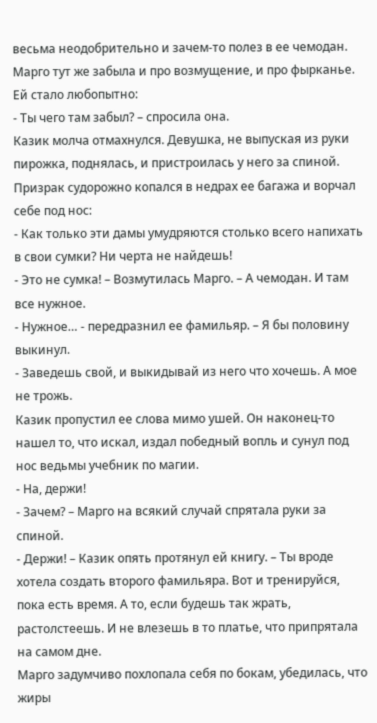весьма неодобрительно и зачем-то полез в ее чемодан.
Марго тут же забыла и про возмущение, и про фырканье. Ей стало любопытно:
- Ты чего там забыл? – спросила она.
Казик молча отмахнулся. Девушка, не выпуская из руки пирожка, поднялась, и пристроилась у него за спиной.
Призрак судорожно копался в недрах ее багажа и ворчал себе под нос:
- Как только эти дамы умудряются столько всего напихать в свои сумки? Ни черта не найдешь!
- Это не сумка! – Возмутилась Марго. – А чемодан. И там все нужное.
- Нужное… - передразнил ее фамильяр. – Я бы половину выкинул.
- Заведешь свой, и выкидывай из него что хочешь. А мое не трожь.
Казик пропустил ее слова мимо ушей. Он наконец-то нашел то, что искал, издал победный вопль и сунул под нос ведьмы учебник по магии.
- На, держи!
- Зачем? – Марго на всякий случай спрятала руки за спиной.
- Держи! – Казик опять протянул ей книгу. – Ты вроде хотела создать второго фамильяра. Вот и тренируйся, пока есть время. А то, если будешь так жрать, растолстеешь. И не влезешь в то платье, что припрятала на самом дне.
Марго задумчиво похлопала себя по бокам, убедилась, что жиры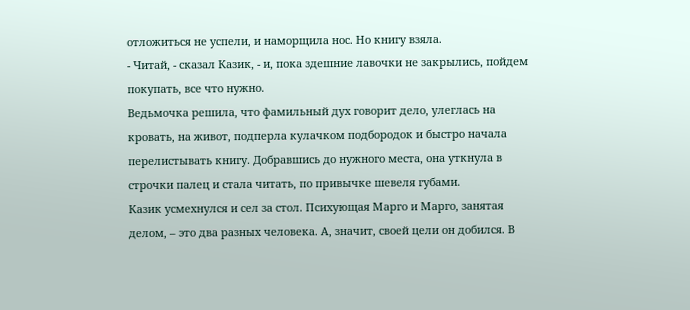отложиться не успели, и наморщила нос. Но книгу взяла.
- Читай, - сказал Казик, - и, пока здешние лавочки не закрылись, пойдем покупать, все что нужно.
Ведьмочка решила, что фамильный дух говорит дело, улеглась на кровать, на живот, подперла кулачком подбородок и быстро начала перелистывать книгу. Добравшись до нужного места, она уткнула в строчки палец и стала читать, по привычке шевеля губами.
Казик усмехнулся и сел за стол. Психующая Марго и Марго, занятая делом, – это два разных человека. А, значит, своей цели он добился. В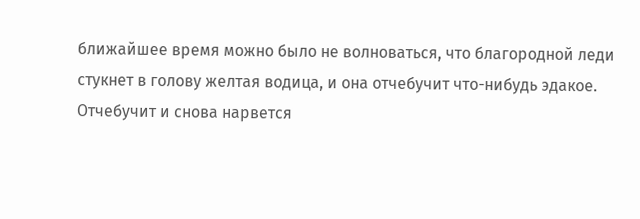ближайшее время можно было не волноваться, что благородной леди стукнет в голову желтая водица, и она отчебучит что-нибудь эдакое. Отчебучит и снова нарвется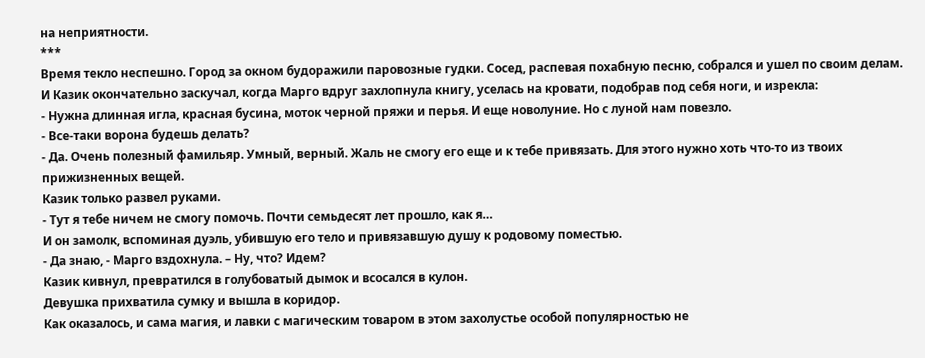на неприятности.
***
Время текло неспешно. Город за окном будоражили паровозные гудки. Сосед, распевая похабную песню, собрался и ушел по своим делам. И Казик окончательно заскучал, когда Марго вдруг захлопнула книгу, уселась на кровати, подобрав под себя ноги, и изрекла:
- Нужна длинная игла, красная бусина, моток черной пряжи и перья. И еще новолуние. Но с луной нам повезло.
- Все-таки ворона будешь делать?
- Да. Очень полезный фамильяр. Умный, верный. Жаль не смогу его еще и к тебе привязать. Для этого нужно хоть что-то из твоих прижизненных вещей.
Казик только развел руками.
- Тут я тебе ничем не смогу помочь. Почти семьдесят лет прошло, как я…
И он замолк, вспоминая дуэль, убившую его тело и привязавшую душу к родовому поместью.
- Да знаю, - Марго вздохнула. – Ну, что? Идем?
Казик кивнул, превратился в голубоватый дымок и всосался в кулон.
Девушка прихватила сумку и вышла в коридор.
Как оказалось, и сама магия, и лавки с магическим товаром в этом захолустье особой популярностью не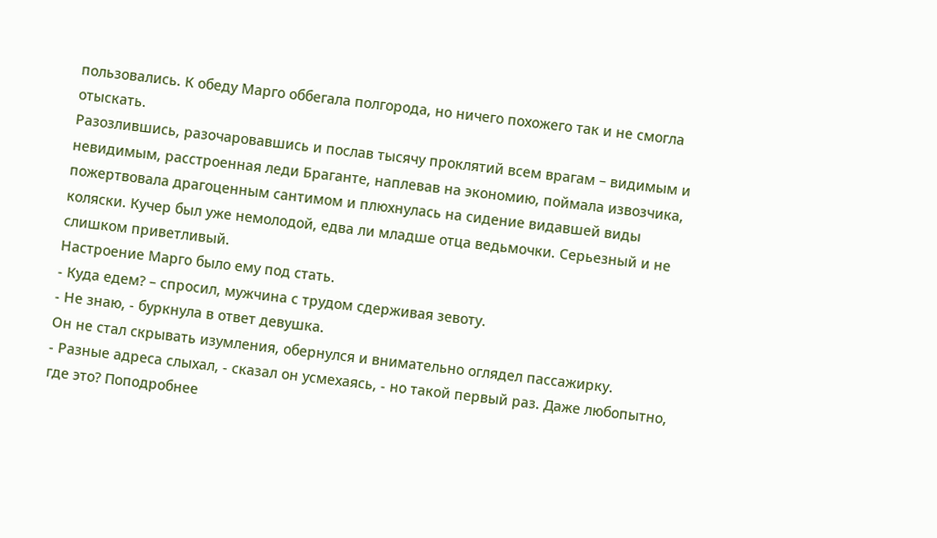пользовались. К обеду Марго оббегала полгорода, но ничего похожего так и не смогла отыскать.
Разозлившись, разочаровавшись и послав тысячу проклятий всем врагам – видимым и невидимым, расстроенная леди Браганте, наплевав на экономию, поймала извозчика, пожертвовала драгоценным сантимом и плюхнулась на сидение видавшей виды коляски. Кучер был уже немолодой, едва ли младше отца ведьмочки. Серьезный и не слишком приветливый.
Настроение Марго было ему под стать.
- Куда едем? – спросил, мужчина с трудом сдерживая зевоту.
- Не знаю, - буркнула в ответ девушка.
Он не стал скрывать изумления, обернулся и внимательно оглядел пассажирку.
- Разные адреса слыхал, - сказал он усмехаясь, - но такой первый раз. Даже любопытно, где это? Поподробнее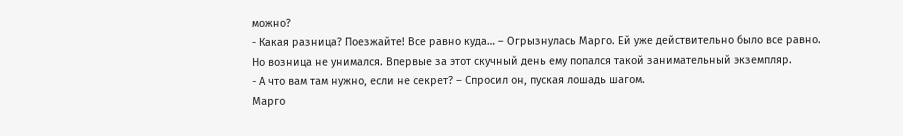можно?
- Какая разница? Поезжайте! Все равно куда… – Огрызнулась Марго. Ей уже действительно было все равно.
Но возница не унимался. Впервые за этот скучный день ему попался такой занимательный экземпляр.
- А что вам там нужно, если не секрет? – Спросил он, пуская лошадь шагом.
Марго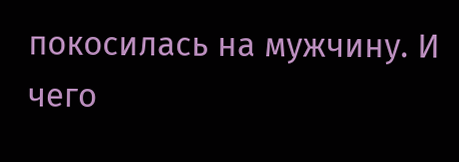покосилась на мужчину. И чего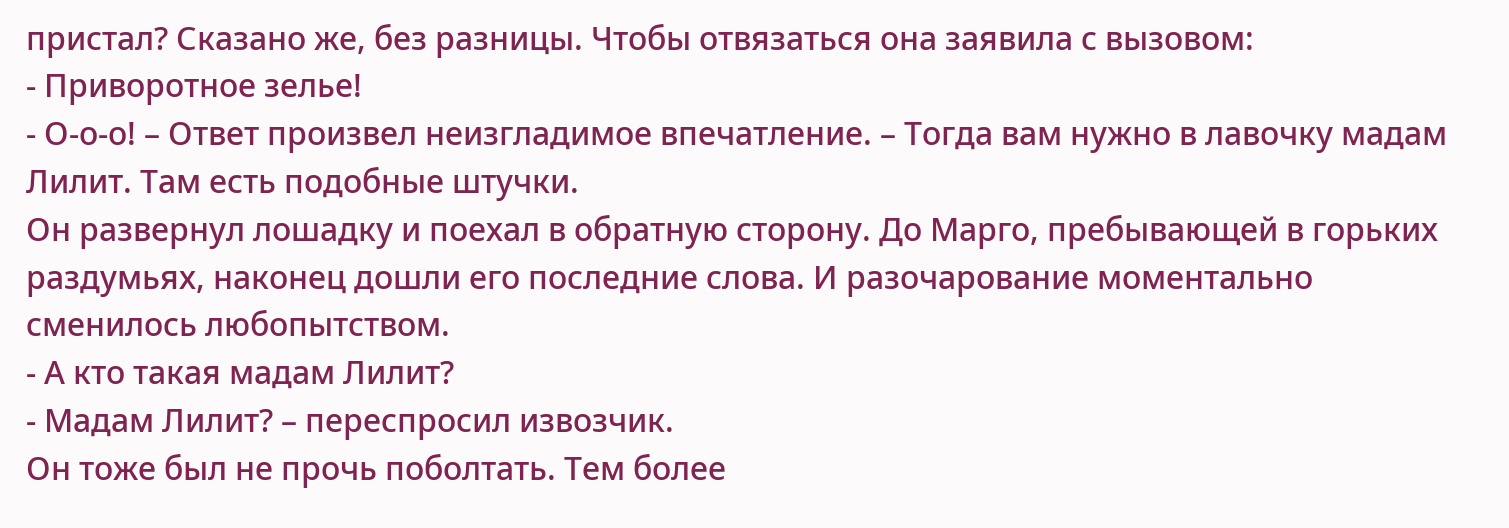пристал? Сказано же, без разницы. Чтобы отвязаться она заявила с вызовом:
- Приворотное зелье!
- О-о-о! – Ответ произвел неизгладимое впечатление. – Тогда вам нужно в лавочку мадам Лилит. Там есть подобные штучки.
Он развернул лошадку и поехал в обратную сторону. До Марго, пребывающей в горьких раздумьях, наконец дошли его последние слова. И разочарование моментально сменилось любопытством.
- А кто такая мадам Лилит?
- Мадам Лилит? – переспросил извозчик.
Он тоже был не прочь поболтать. Тем более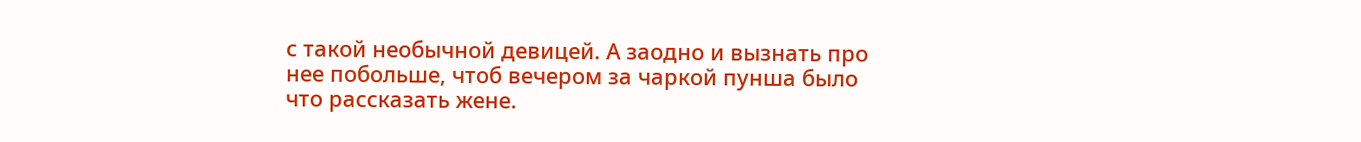с такой необычной девицей. А заодно и вызнать про нее побольше, чтоб вечером за чаркой пунша было что рассказать жене.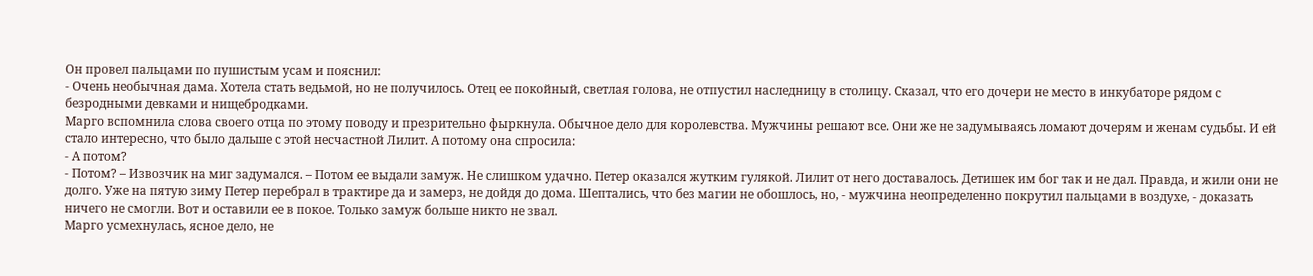Он провел пальцами по пушистым усам и пояснил:
- Очень необычная дама. Хотела стать ведьмой, но не получилось. Отец ее покойный, светлая голова, не отпустил наследницу в столицу. Сказал, что его дочери не место в инкубаторе рядом с безродными девками и нищебродками.
Марго вспомнила слова своего отца по этому поводу и презрительно фыркнула. Обычное дело для королевства. Мужчины решают все. Они же не задумываясь ломают дочерям и женам судьбы. И ей стало интересно, что было дальше с этой несчастной Лилит. А потому она спросила:
- А потом?
- Потом? – Извозчик на миг задумался. – Потом ее выдали замуж. Не слишком удачно. Петер оказался жутким гулякой. Лилит от него доставалось. Детишек им бог так и не дал. Правда, и жили они не долго. Уже на пятую зиму Петер перебрал в трактире да и замерз, не дойдя до дома. Шептались, что без магии не обошлось, но, - мужчина неопределенно покрутил пальцами в воздухе, - доказать ничего не смогли. Вот и оставили ее в покое. Только замуж больше никто не звал.
Марго усмехнулась, ясное дело, не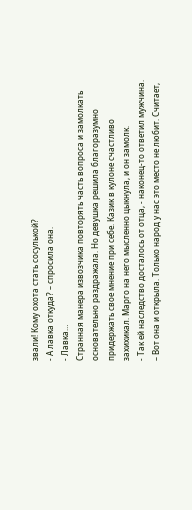звали! Кому охота стать сосулькой?
- А лавка откуда? – спросила она.
- Лавка…
Странная манера извозчика повторять часть вопроса и замолкать основательно раздражала. Но девушка решила благоразумно придержать свое мнение при себе. Казик в кулоне счастливо захихикал. Марго на него мысленно цыкнула, и он замолк.
- Так ей наследство досталось от отца, - наконец-то ответил мужчина. – Вот она и открыла. Только народ у нас это место не любит. Считает,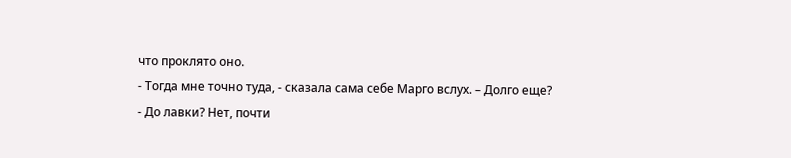что проклято оно.
- Тогда мне точно туда, - сказала сама себе Марго вслух. – Долго еще?
- До лавки? Нет, почти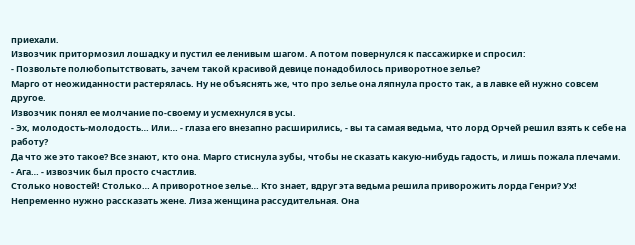приехали.
Извозчик притормозил лошадку и пустил ее ленивым шагом. А потом повернулся к пассажирке и спросил:
- Позвольте полюбопытствовать, зачем такой красивой девице понадобилось приворотное зелье?
Марго от неожиданности растерялась. Ну не объяснять же, что про зелье она ляпнула просто так, а в лавке ей нужно совсем другое.
Извозчик понял ее молчание по-своему и усмехнулся в усы.
- Эх, молодость-молодость… Или… - глаза его внезапно расширились, - вы та самая ведьма, что лорд Орчей решил взять к себе на работу?
Да что же это такое? Все знают, кто она. Марго стиснула зубы, чтобы не сказать какую-нибудь гадость, и лишь пожала плечами.
- Ага… - извозчик был просто счастлив.
Столько новостей! Столько… А приворотное зелье… Кто знает, вдруг эта ведьма решила приворожить лорда Генри? Ух! Непременно нужно рассказать жене. Лиза женщина рассудительная. Она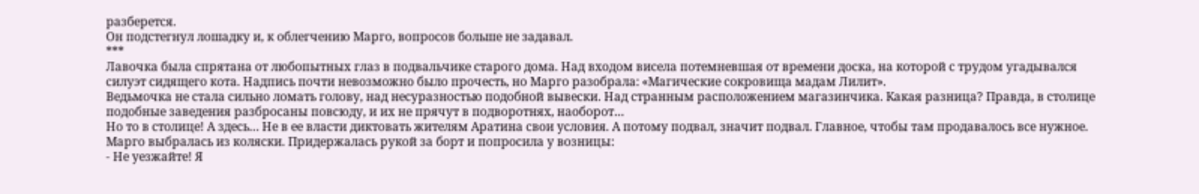разберется.
Он подстегнул лошадку и, к облегчению Марго, вопросов больше не задавал.
***
Лавочка была спрятана от любопытных глаз в подвальчике старого дома. Над входом висела потемневшая от времени доска, на которой с трудом угадывался силуэт сидящего кота. Надпись почти невозможно было прочесть, но Марго разобрала: «Магические сокровища мадам Лилит».
Ведьмочка не стала сильно ломать голову, над несуразностью подобной вывески. Над странным расположением магазинчика. Какая разница? Правда, в столице подобные заведения разбросаны повсюду, и их не прячут в подворотнях, наоборот…
Но то в столице! А здесь… Не в ее власти диктовать жителям Аратина свои условия. А потому подвал, значит подвал. Главное, чтобы там продавалось все нужное.
Марго выбралась из коляски. Придержалась рукой за борт и попросила у возницы:
- Не уезжайте! Я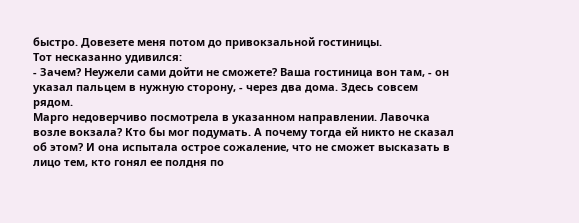быстро. Довезете меня потом до привокзальной гостиницы.
Тот несказанно удивился:
- Зачем? Неужели сами дойти не сможете? Ваша гостиница вон там, - он указал пальцем в нужную сторону, - через два дома. Здесь совсем рядом.
Марго недоверчиво посмотрела в указанном направлении. Лавочка возле вокзала? Кто бы мог подумать. А почему тогда ей никто не сказал об этом? И она испытала острое сожаление, что не сможет высказать в лицо тем, кто гонял ее полдня по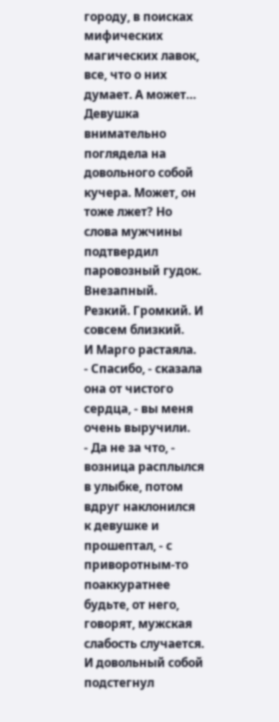городу, в поисках мифических магических лавок, все, что о них думает. А может…
Девушка внимательно поглядела на довольного собой кучера. Может, он тоже лжет? Но слова мужчины подтвердил паровозный гудок. Внезапный. Резкий. Громкий. И совсем близкий.
И Марго растаяла.
- Спасибо, - сказала она от чистого сердца, - вы меня очень выручили.
- Да не за что, - возница расплылся в улыбке, потом вдруг наклонился к девушке и прошептал, - с приворотным-то поаккуратнее будьте, от него, говорят, мужская слабость случается.
И довольный собой подстегнул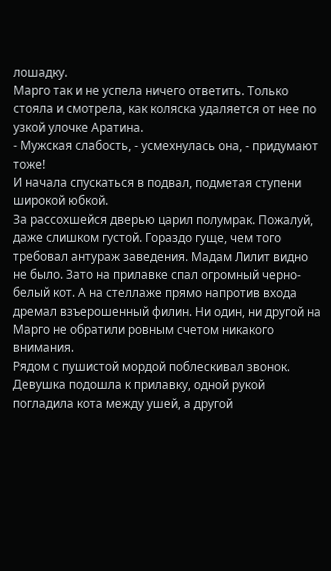лошадку.
Марго так и не успела ничего ответить. Только стояла и смотрела, как коляска удаляется от нее по узкой улочке Аратина.
- Мужская слабость, - усмехнулась она, - придумают тоже!
И начала спускаться в подвал, подметая ступени широкой юбкой.
За рассохшейся дверью царил полумрак. Пожалуй, даже слишком густой. Гораздо гуще, чем того требовал антураж заведения. Мадам Лилит видно не было. Зато на прилавке спал огромный черно-белый кот. А на стеллаже прямо напротив входа дремал взъерошенный филин. Ни один, ни другой на Марго не обратили ровным счетом никакого внимания.
Рядом с пушистой мордой поблескивал звонок. Девушка подошла к прилавку, одной рукой погладила кота между ушей, а другой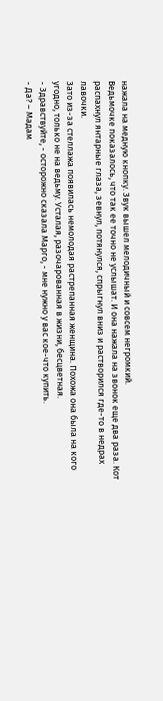нажала на медную кнопку. Звук вышел мелодичный и совсем негромкий.
Ведьмочке показалось, что так ее точно не услышат. И она нажала на звонок еще два раза. Кот распахнул янтарные глаза, зевнул, потянулся, спрыгнул вниз и растворился где-то в недрах лавочки.
Зато из-за стеллажа появилась немолодая растрепанная женщина. Похожа она была на кого угодно, только не на ведьму. Усталая, разочарованная в жизни, бесцветная.
- Здравствуйте, - осторожно сказала Марго, - мне нужно у вас кое-что купить.
- Да? – Мадам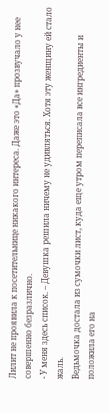Лилит не проявила к посетительнице никакого интереса. Даже это «Да» прозвучало у нее совершенно безразлично.
- У меня здесь список. – Девушка решила ничему не удивляться. Хотя эту женщину ей стало жаль.
Ведьмочка достала из сумочки лист, куда еще утром переписала все ингредиенты и положила его на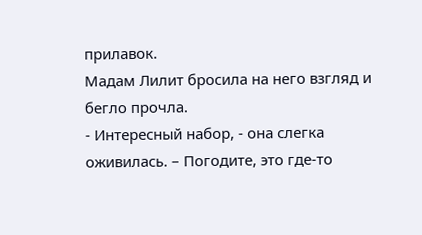прилавок.
Мадам Лилит бросила на него взгляд и бегло прочла.
- Интересный набор, - она слегка оживилась. – Погодите, это где-то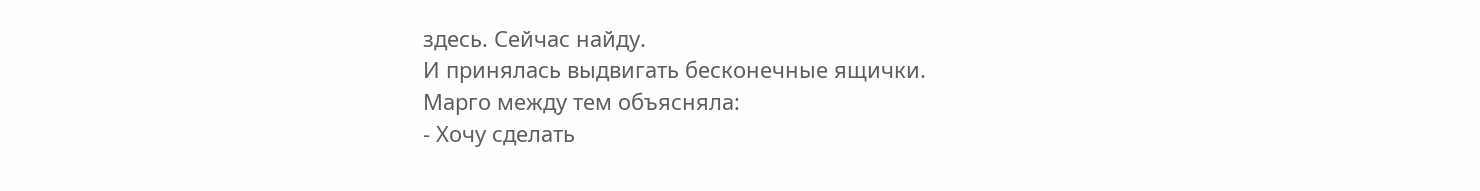здесь. Сейчас найду.
И принялась выдвигать бесконечные ящички.
Марго между тем объясняла:
- Хочу сделать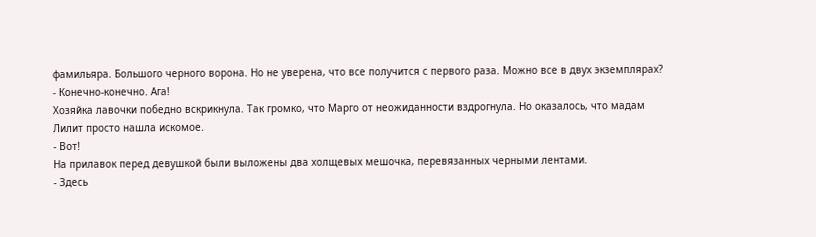фамильяра. Большого черного ворона. Но не уверена, что все получится с первого раза. Можно все в двух экземплярах?
- Конечно-конечно. Ага!
Хозяйка лавочки победно вскрикнула. Так громко, что Марго от неожиданности вздрогнула. Но оказалось, что мадам Лилит просто нашла искомое.
- Вот!
На прилавок перед девушкой были выложены два холщевых мешочка, перевязанных черными лентами.
- Здесь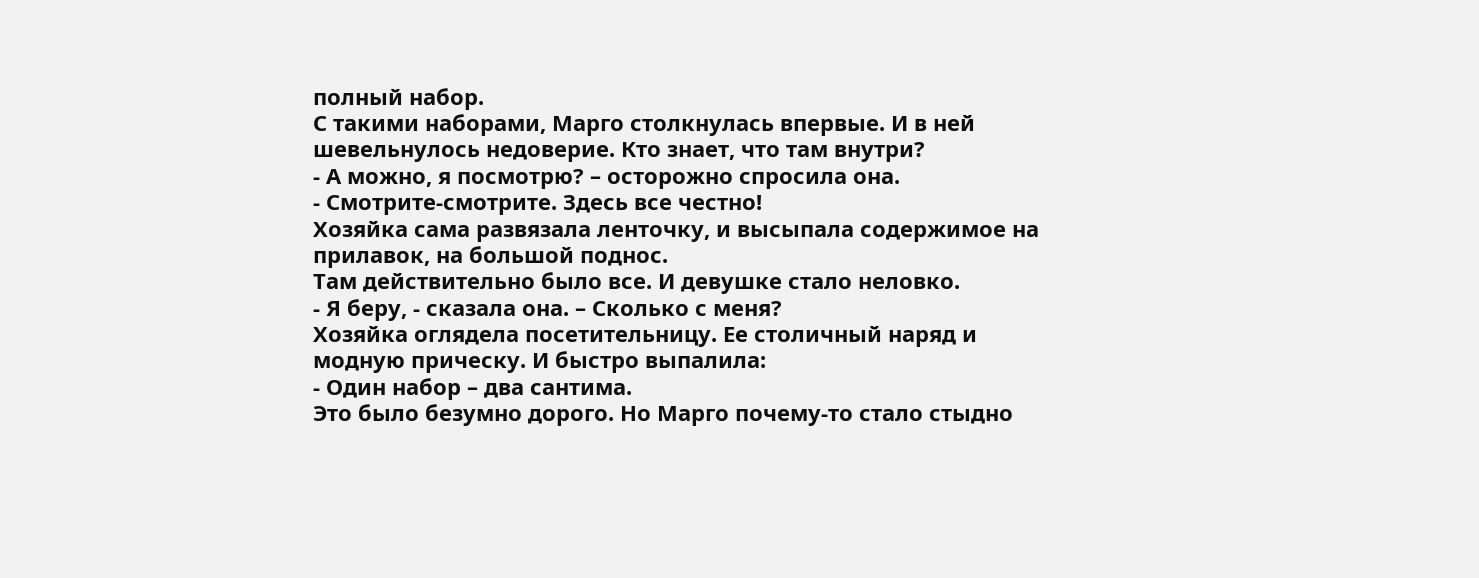полный набор.
С такими наборами, Марго столкнулась впервые. И в ней шевельнулось недоверие. Кто знает, что там внутри?
- А можно, я посмотрю? – осторожно спросила она.
- Смотрите-смотрите. Здесь все честно!
Хозяйка сама развязала ленточку, и высыпала содержимое на прилавок, на большой поднос.
Там действительно было все. И девушке стало неловко.
- Я беру, - сказала она. – Сколько с меня?
Хозяйка оглядела посетительницу. Ее столичный наряд и модную прическу. И быстро выпалила:
- Один набор – два сантима.
Это было безумно дорого. Но Марго почему-то стало стыдно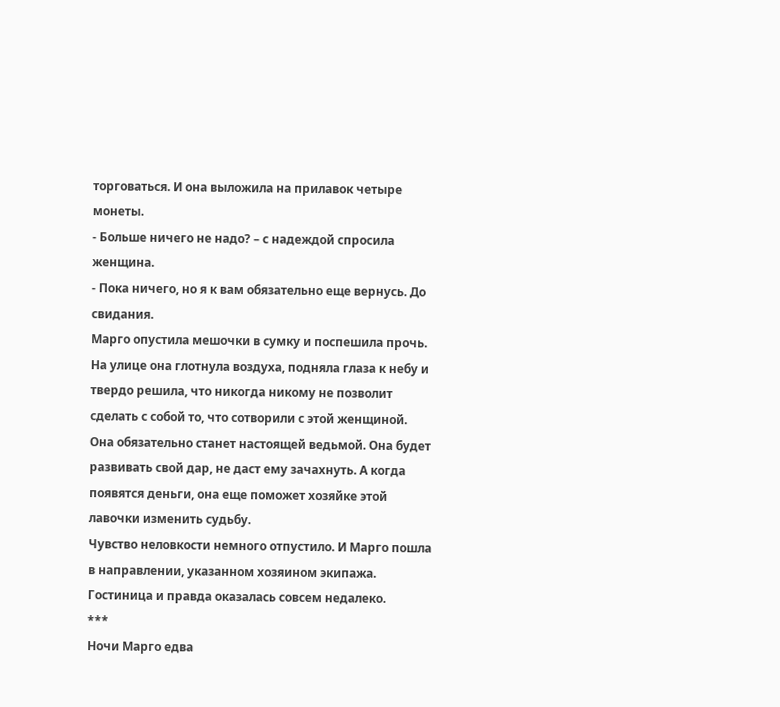торговаться. И она выложила на прилавок четыре монеты.
- Больше ничего не надо? – с надеждой спросила женщина.
- Пока ничего, но я к вам обязательно еще вернусь. До свидания.
Марго опустила мешочки в сумку и поспешила прочь. На улице она глотнула воздуха, подняла глаза к небу и твердо решила, что никогда никому не позволит сделать с собой то, что сотворили с этой женщиной.
Она обязательно станет настоящей ведьмой. Она будет развивать свой дар, не даст ему зачахнуть. А когда появятся деньги, она еще поможет хозяйке этой лавочки изменить судьбу.
Чувство неловкости немного отпустило. И Марго пошла в направлении, указанном хозяином экипажа.
Гостиница и правда оказалась совсем недалеко.
***
Ночи Марго едва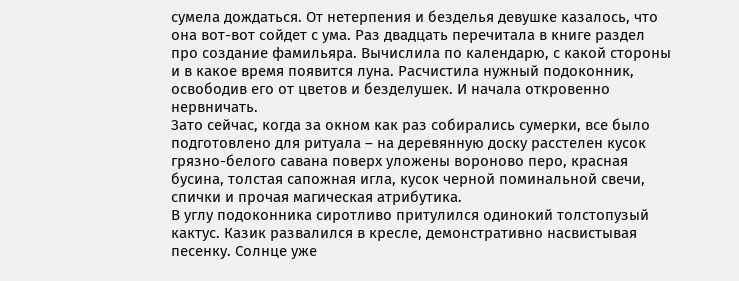сумела дождаться. От нетерпения и безделья девушке казалось, что она вот-вот сойдет с ума. Раз двадцать перечитала в книге раздел про создание фамильяра. Вычислила по календарю, с какой стороны и в какое время появится луна. Расчистила нужный подоконник, освободив его от цветов и безделушек. И начала откровенно нервничать.
Зато сейчас, когда за окном как раз собирались сумерки, все было подготовлено для ритуала – на деревянную доску расстелен кусок грязно-белого савана поверх уложены вороново перо, красная бусина, толстая сапожная игла, кусок черной поминальной свечи, спички и прочая магическая атрибутика.
В углу подоконника сиротливо притулился одинокий толстопузый кактус. Казик развалился в кресле, демонстративно насвистывая песенку. Солнце уже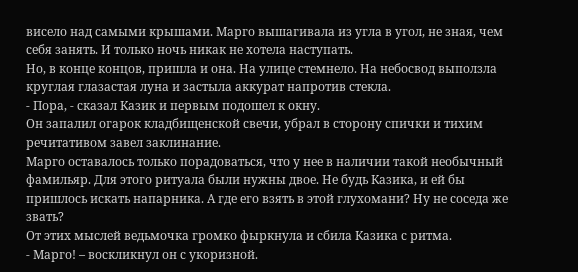висело над самыми крышами. Марго вышагивала из угла в угол, не зная, чем себя занять. И только ночь никак не хотела наступать.
Но, в конце концов, пришла и она. На улице стемнело. На небосвод выползла круглая глазастая луна и застыла аккурат напротив стекла.
- Пора, - сказал Казик и первым подошел к окну.
Он запалил огарок кладбищенской свечи, убрал в сторону спички и тихим речитативом завел заклинание.
Марго оставалось только порадоваться, что у нее в наличии такой необычный фамильяр. Для этого ритуала были нужны двое. Не будь Казика, и ей бы пришлось искать напарника. А где его взять в этой глухомани? Ну не соседа же звать?
От этих мыслей ведьмочка громко фыркнула и сбила Казика с ритма.
- Марго! – воскликнул он с укоризной.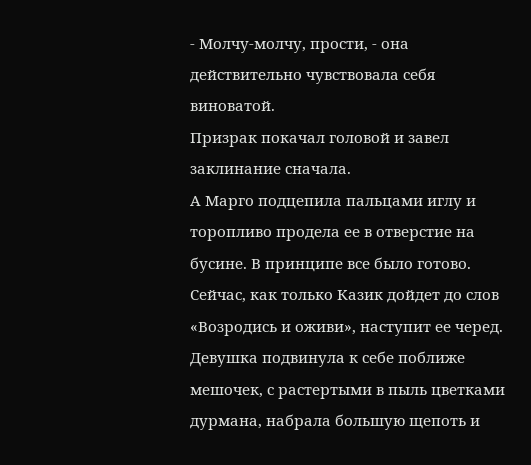- Молчу-молчу, прости, - она действительно чувствовала себя виноватой.
Призрак покачал головой и завел заклинание сначала.
А Марго подцепила пальцами иглу и торопливо продела ее в отверстие на бусине. В принципе все было готово. Сейчас, как только Казик дойдет до слов «Возродись и оживи», наступит ее черед.
Девушка подвинула к себе поближе мешочек, с растертыми в пыль цветками дурмана, набрала большую щепоть и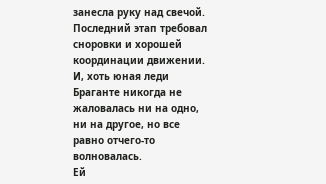занесла руку над свечой. Последний этап требовал сноровки и хорошей координации движении. И, хоть юная леди Браганте никогда не жаловалась ни на одно, ни на другое, но все равно отчего-то волновалась.
Ей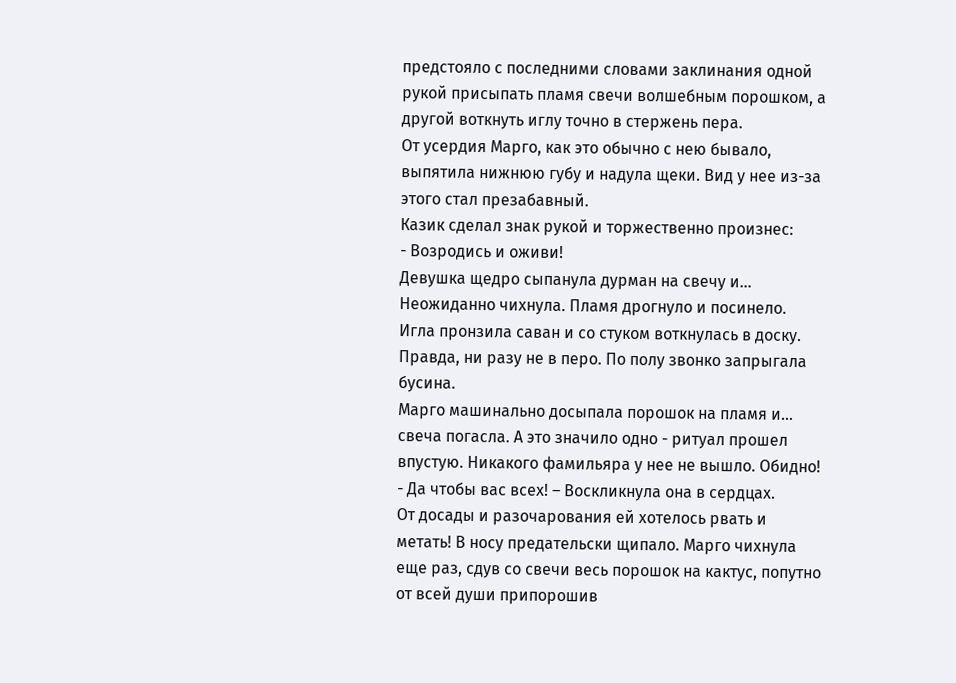предстояло с последними словами заклинания одной рукой присыпать пламя свечи волшебным порошком, а другой воткнуть иглу точно в стержень пера.
От усердия Марго, как это обычно с нею бывало, выпятила нижнюю губу и надула щеки. Вид у нее из-за этого стал презабавный.
Казик сделал знак рукой и торжественно произнес:
- Возродись и оживи!
Девушка щедро сыпанула дурман на свечу и… Неожиданно чихнула. Пламя дрогнуло и посинело. Игла пронзила саван и со стуком воткнулась в доску. Правда, ни разу не в перо. По полу звонко запрыгала бусина.
Марго машинально досыпала порошок на пламя и… свеча погасла. А это значило одно - ритуал прошел впустую. Никакого фамильяра у нее не вышло. Обидно!
- Да чтобы вас всех! – Воскликнула она в сердцах.
От досады и разочарования ей хотелось рвать и метать! В носу предательски щипало. Марго чихнула еще раз, сдув со свечи весь порошок на кактус, попутно от всей души припорошив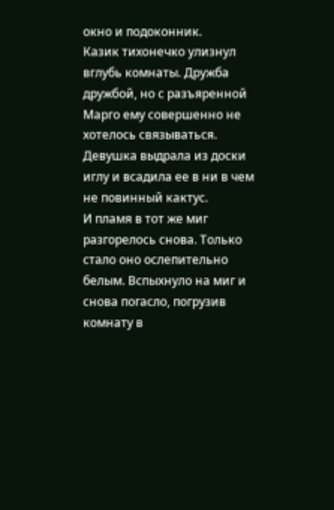окно и подоконник.
Казик тихонечко улизнул вглубь комнаты. Дружба дружбой, но с разъяренной Марго ему совершенно не хотелось связываться.
Девушка выдрала из доски иглу и всадила ее в ни в чем не повинный кактус.
И пламя в тот же миг разгорелось снова. Только стало оно ослепительно белым. Вспыхнуло на миг и снова погасло, погрузив комнату в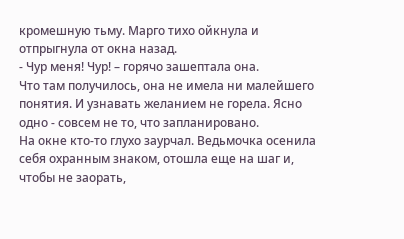кромешную тьму. Марго тихо ойкнула и отпрыгнула от окна назад.
- Чур меня! Чур! – горячо зашептала она.
Что там получилось, она не имела ни малейшего понятия. И узнавать желанием не горела. Ясно одно - совсем не то, что запланировано.
На окне кто-то глухо заурчал. Ведьмочка осенила себя охранным знаком, отошла еще на шаг и, чтобы не заорать,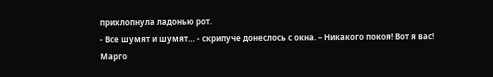прихлопнула ладонью рот.
- Все шумят и шумят… - скрипуче донеслось с окна. – Никакого покоя! Вот я вас!
Марго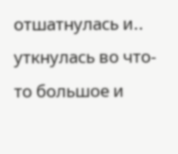отшатнулась и.. уткнулась во что-то большое и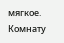мягкое. Комнату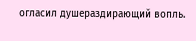огласил душераздирающий вопль.